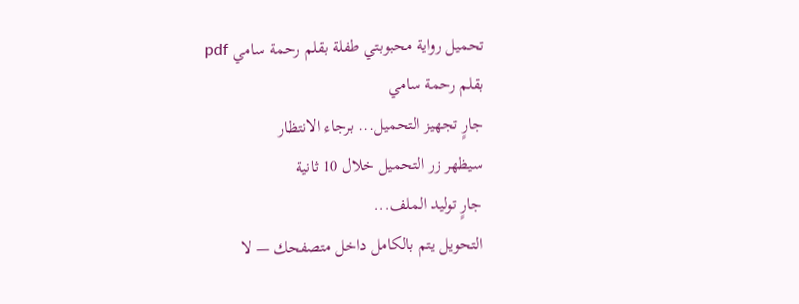تحميل رواية محبوبتي طفلة بقلم رحمة سامي pdf
بقلم رحمة سامي
جارٍ تجهيز التحميل... برجاء الانتظار
سيظهر زر التحميل خلال 10 ثانية
جارٍ توليد الملف...
التحويل يتم بالكامل داخل متصفحك — لا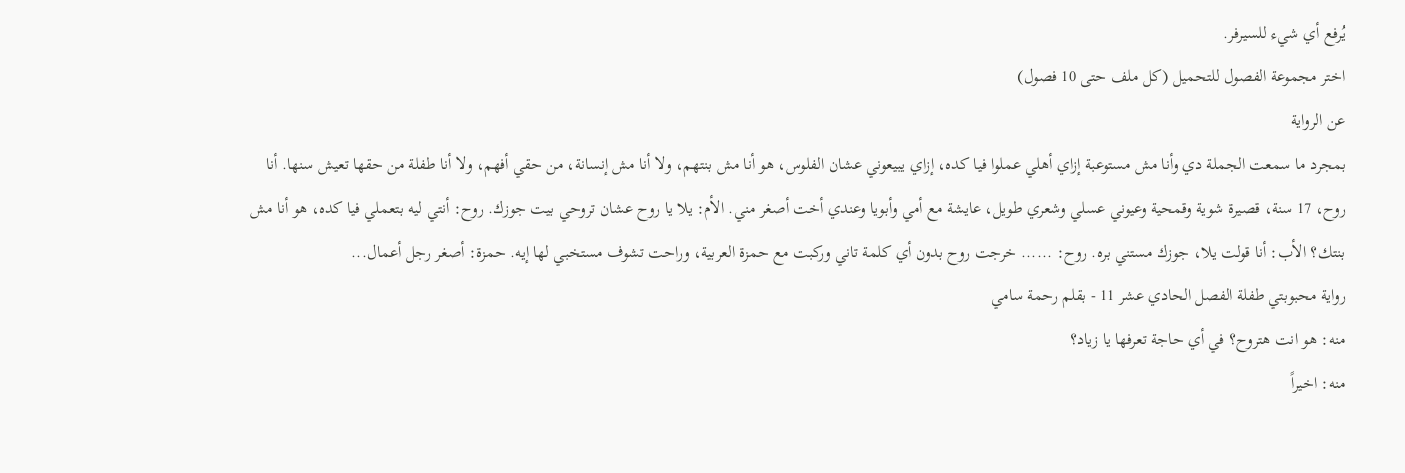يُرفع أي شيء للسيرفر.
اختر مجموعة الفصول للتحميل (كل ملف حتى 10 فصول)
عن الرواية
بمجرد ما سمعت الجملة دي وأنا مش مستوعبة إزاي أهلي عملوا فيا كده، إزاي يبيعوني عشان الفلوس، هو أنا مش بنتهم، ولا أنا مش إنسانة، من حقي أفهم، ولا أنا طفلة من حقها تعيش سنها. أنا روح، 17 سنة، قصيرة شوية وقمحية وعيوني عسلي وشعري طويل، عايشة مع أمي وأبويا وعندي أخت أصغر مني. الأم: يلا يا روح عشان تروحي بيت جوزك. روح: أنتي ليه بتعملي فيا كده، هو أنا مش بنتك؟ الأب: أنا قولت يلا، جوزك مستني بره. روح: ...... خرجت روح بدون أي كلمة تاني وركبت مع حمزة العربية، وراحت تشوف مستخبي لها إيه. حمزة: أصغر رجل أعمال...
رواية محبوبتي طفلة الفصل الحادي عشر 11 - بقلم رحمة سامي
منه: هو انت هتروح؟ في أي حاجة تعرفها يا زياد؟
منه: اخيراً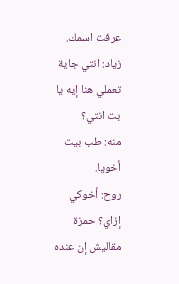عرفت اسمك.
زياد: انتي جاية تعملي هنا إيه يا بت انتي؟
منه: طب بيت أخويا.
روح: أخوكي إزاي؟ حمزة مقاليش إن عنده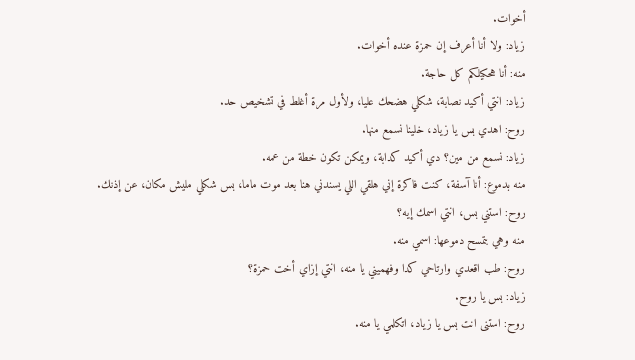أخوات.
زياد: ولا أنا أعرف إن حمزة عنده أخوات.
منه: أنا هحكيلكم كل حاجة.
زياد: انتي أكيد نصابة، شكلي هضحك عليا، ولأول مرة أغلط في تشخيص حد.
روح: اهدي بس يا زياد، خلينا نسمع منها.
زياد: نسمع من مين؟ دي أكيد كدابة، ويمكن تكون خطة من عمه.
منه بدموع: أنا آسفة، كنت فاكرة إني هلقي اللي يسندني هنا بعد موت ماما، بس شكلي مليش مكان، عن إذنك.
روح: استني بس، انتي اسمك إيه؟
منه وهي بتمسح دموعها: اسمي منه.
روح: طب اقعدي وارتاحي كدا وفهميني يا منه، انتي إزاي أخت حمزة؟
زياد: بس يا روح.
روح: استنى انت بس يا زياد، اتكلمي يا منه.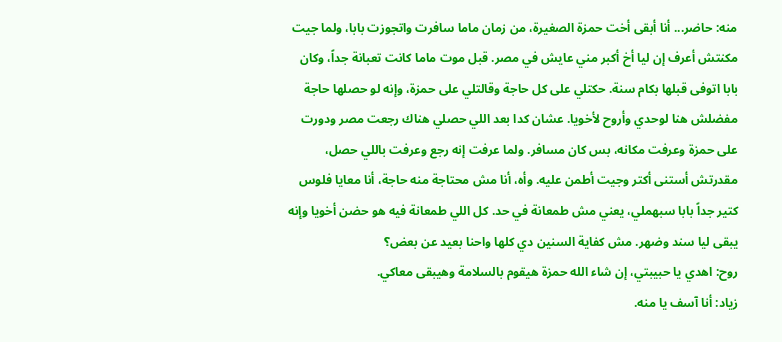منه: حاضر... أنا أبقى أخت حمزة الصغيرة، من زمان ماما سافرت واتجوزت بابا، ولما جيت مكنتش أعرف إن ليا أخ أكبر مني عايش في مصر. قبل موت ماما كانت تعبانة جداً، وكان بابا اتوفى قبلها بكام سنة. حكتلي على كل حاجة وقالتلي على حمزة، وإنه لو حصلها حاجة مفضلش هنا لوحدي وأروح لأخويا. عشان كدا بعد اللي حصلي هناك رجعت مصر ودورت على حمزة وعرفت مكانه، بس كان مسافر. ولما عرفت إنه رجع وعرفت باللي حصل، مقدرتش أستنى أكتر وجيت أطمن عليه. وأه، أنا مش محتاجة منه حاجة، أنا معايا فلوس كتير جداً بابا سبهملي، يعني مش طمعانة في حد. كل اللي طمعانة فيه هو حضن أخويا وإنه يبقى ليا سند وضهر. مش كفاية السنين دي كلها واحنا بعيد عن بعض؟
روح: اهدي يا حبيبتي، إن شاء الله حمزة هيقوم بالسلامة وهيبقى معاكي.
زياد: أنا آسف يا منه.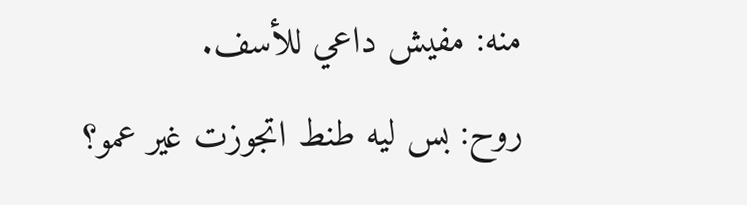منه: مفيش داعي للأسف.
روح: بس ليه طنط اتجوزت غير عمو؟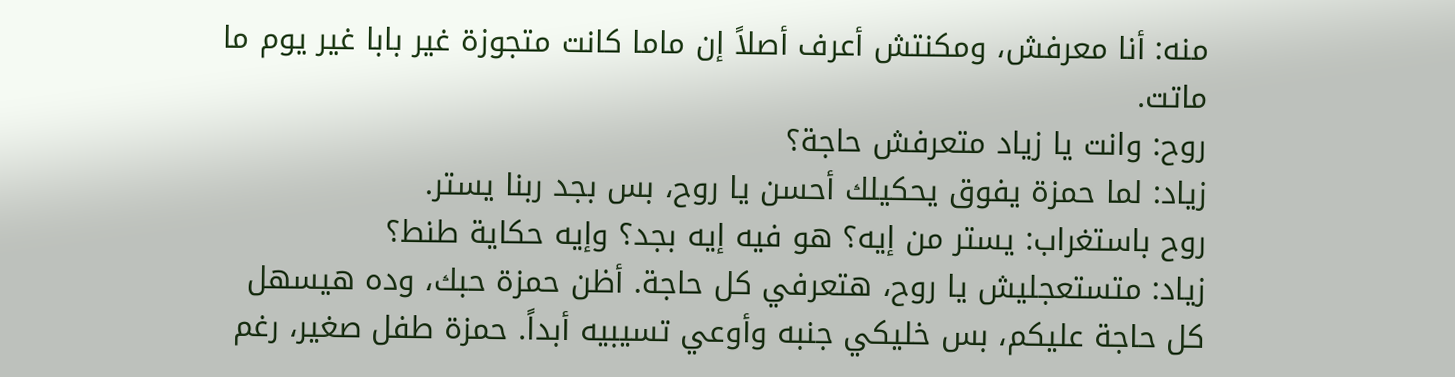منه: أنا معرفش، ومكنتش أعرف أصلاً إن ماما كانت متجوزة غير بابا غير يوم ما ماتت.
روح: وانت يا زياد متعرفش حاجة؟
زياد: لما حمزة يفوق يحكيلك أحسن يا روح، بس بجد ربنا يستر.
روح باستغراب: يستر من إيه؟ هو فيه إيه بجد؟ وإيه حكاية طنط؟
زياد: متستعجليش يا روح، هتعرفي كل حاجة. أظن حمزة حبك، وده هيسهل كل حاجة عليكم، بس خليكي جنبه وأوعي تسيبيه أبداً. حمزة طفل صغير، رغم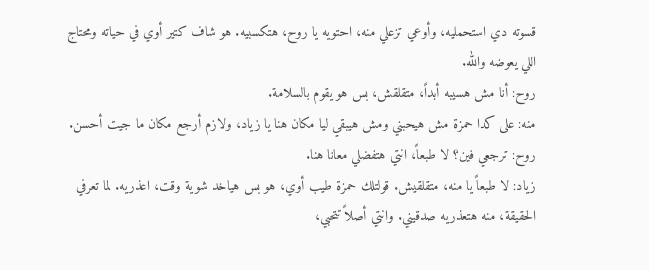قسوته دي استحمليه، وأوعي تزعلي منه، احتويه يا روح، هتكسبيه. هو شاف كتير أوي في حياته ومحتاج اللي يعوضه والله.
روح: أنا مش هسيبه أبداً، متقلقش، بس هو يقوم بالسلامة.
منه: على كدا حمزة مش هيحبني ومش هيبقي ليا مكان هنا يا زياد، ولازم أرجع مكان ما جيت أحسن.
روح: ترجعي فين؟ لا طبعاً، انتي هتفضلي معانا هنا.
زياد: لا طبعاً يا منه، متقلقيش. قولتلك حمزة طيب أوي، هو بس هياخد شوية وقت، اعذريه. لما تعرفي الحقيقة، منه هتعذريه صدقيني. وانتي أصلاً تتحبي،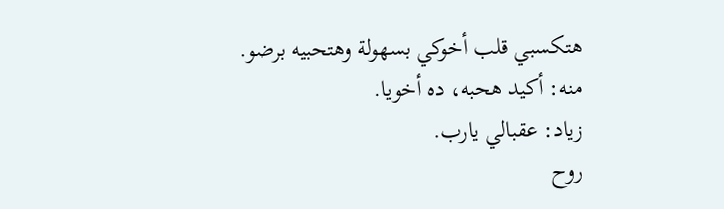هتكسبي قلب أخوكي بسهولة وهتحبيه برضو.
منه: أكيد هحبه، ده أخويا.
زياد: عقبالي يارب.
روح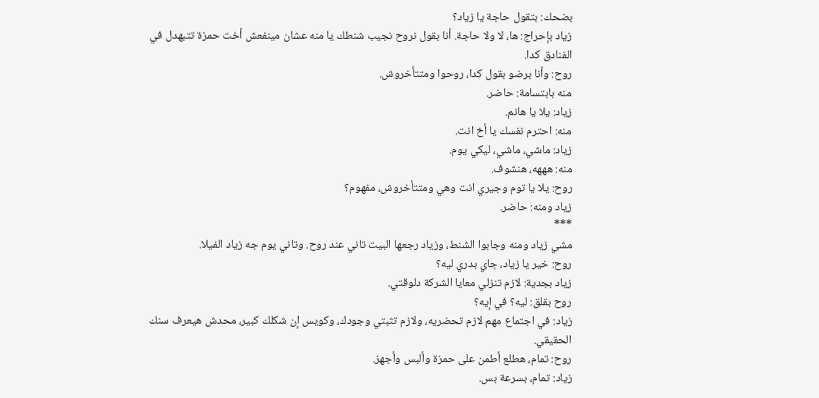بضحك: بتقول حاجة يا زياد؟
زياد بإحراج: ها، لا ولا حاجة. أنا بقول نروح نجيب شنطك يا منه عشان مينفعش أخت حمزة تتبهدل في الفنادق كدا.
روح: وأنا برضو بقول كدا، روحوا ومتتأخروش.
منه بابتسامة: حاضر.
زياد: يلا يا هانم.
منه: احترم نفسك يا أخ انت.
زياد: ماشي، ماشي، ليكي يوم.
منه: هههه، هنشوف.
روح: يلا يا توم وجيري انت وهي ومتتأخروش، مفهوم؟
زياد ومنه: حاضر.
***
مشي زياد ومنه وجابوا الشنط، وزياد رجعها البيت تاني عند روح. وتاني يوم جه زياد الفيلا.
روح: خير يا زياد، جاي بدري ليه؟
زياد بجدية: لازم تنزلي معايا الشركة دلوقتي.
روح بقلق: ليه؟ في إيه؟
زياد: في اجتماع مهم لازم تحضريه، ولازم تثبتي وجودك، وكويس إن شكلك كبير، محدش هيعرف سنك الحقيقي.
روح: تمام، هطلع أطمن على حمزة وألبس وأجهز.
زياد: تمام، بسرعة بس.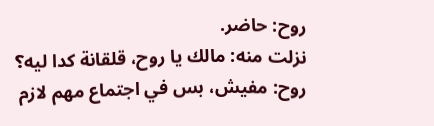روح: حاضر.
نزلت منه: مالك يا روح، قلقانة كدا ليه؟
روح: مفيش، بس في اجتماع مهم لازم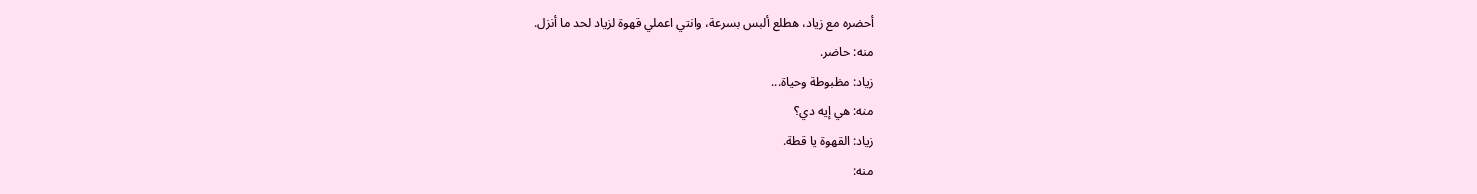أحضره مع زياد، هطلع ألبس بسرعة، وانتي اعملي قهوة لزياد لحد ما أنزل.
منه: حاضر.
زياد: مظبوطة وحياة...
منه: هي إيه دي؟
زياد: القهوة يا قطة.
منه: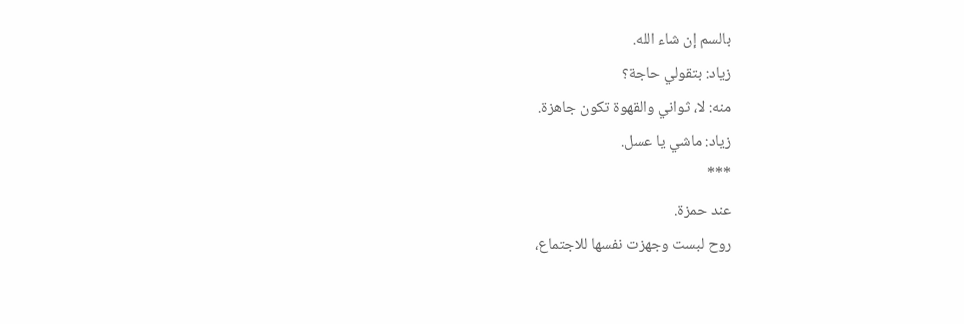بالسم إن شاء الله.
زياد: بتقولي حاجة؟
منه: لا، ثواني والقهوة تكون جاهزة.
زياد: ماشي يا عسل.
***
عند حمزة.
روح لبست وجهزت نفسها للاجتماع،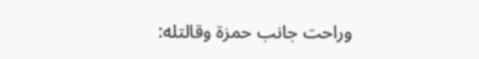وراحت جانب حمزة وقالتله: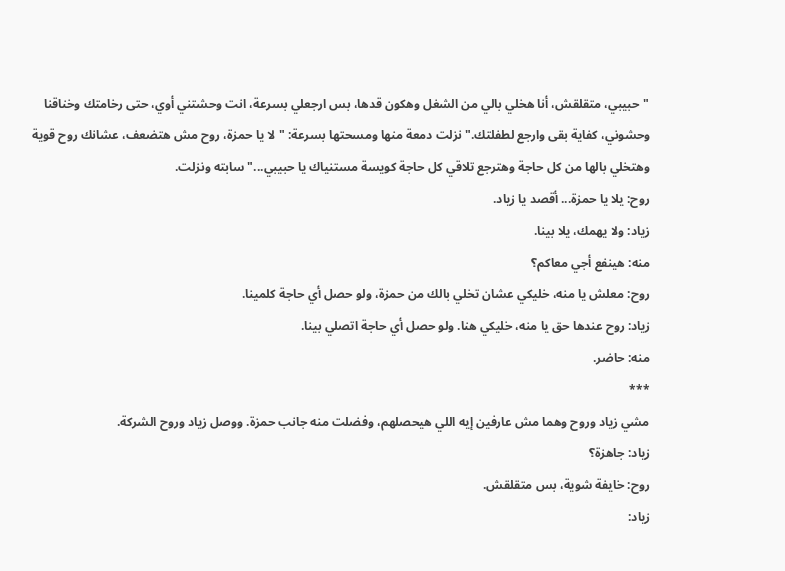"حبيبي، متقلقش، أنا هخلي بالي من الشغل وهكون قدها، بس ارجعلي بسرعة، انت وحشتني أوي، حتى رخامتك وخناقنا وحشوني، كفاية بقى وارجع لطفلتك." نزلت دمعة منها ومسحتها بسرعة: "لا يا حمزة، روح مش هتضعف، عشانك روح قوية وهتخلي بالها من كل حاجة وهترجع تلاقي كل حاجة كويسة مستنياك يا حبيبي..." سابته ونزلت.
روح: يلا يا حمزة... أقصد يا زياد.
زياد: ولا يهمك، يلا بينا.
منه: هينفع أجي معاكم؟
روح: معلش يا منه، خليكي عشان تخلي بالك من حمزة، ولو حصل أي حاجة كلمينا.
زياد: روح عندها حق يا منه، خليكي هنا. ولو حصل أي حاجة اتصلي بينا.
منه: حاضر.
***
مشي زياد وروح وهما مش عارفين إيه اللي هيحصلهم، وفضلت منه جانب حمزة. ووصل زياد وروح الشركة.
زياد: جاهزة؟
روح: خايفة شوية، بس متقلقش.
زياد: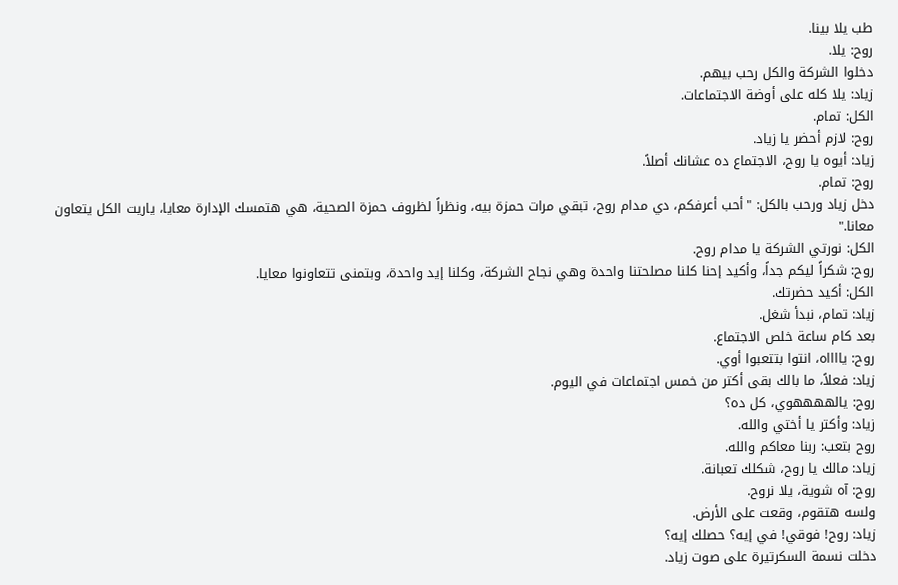طب يلا بينا.
روح: يلا.
دخلوا الشركة والكل رحب بيهم.
زياد: يلا كله على أوضة الاجتماعات.
الكل: تمام.
روح: لازم أحضر يا زياد.
زياد: أيوه يا روح، الاجتماع ده عشانك أصلاً.
روح: تمام.
دخل زياد ورحب بالكل: "أحب أعرفكم، دي مدام روح، تبقي مرات حمزة بيه، ونظراً لظروف حمزة الصحية، هي هتمسك الإدارة معايا، ياريت الكل يتعاون معانا."
الكل: نورتي الشركة يا مدام روح.
روح: شكراً ليكم جداً، وأكيد إحنا كلنا مصلحتنا واحدة وهي نجاح الشركة، وكلنا إيد واحدة، وبتمنى تتعاونوا معايا.
الكل: أكيد حضرتك.
زياد: تمام، نبدأ شغل.
بعد كام ساعة خلص الاجتماع.
روح: يااااه، انتوا بتتعبوا أوي.
زياد: فعلاً، ما بالك بقى أكتر من خمس اجتماعات في اليوم.
روح: يالههههوي، كل ده؟
زياد: وأكتر يا أختي والله.
روح بتعب: ربنا معاكم والله.
زياد: مالك يا روح، شكلك تعبانة.
روح: آه شوية، يلا نروح.
ولسه هتقوم، وقعت على الأرض.
زياد: روح! فوقي! في إيه؟ حصلك إيه؟
دخلت نسمة السكرتيرة على صوت زياد.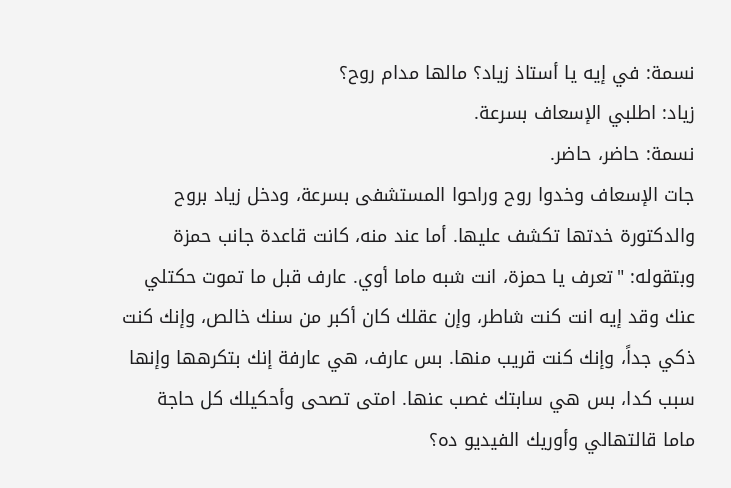نسمة: في إيه يا أستاذ زياد؟ مالها مدام روح؟
زياد: اطلبي الإسعاف بسرعة.
نسمة: حاضر، حاضر.
جات الإسعاف وخدوا روح وراحوا المستشفى بسرعة، ودخل زياد بروح والدكتورة خدتها تكشف عليها. أما عند منه، كانت قاعدة جانب حمزة وبتقوله: "تعرف يا حمزة، انت شبه ماما أوي. عارف قبل ما تموت حكتلي عنك وقد إيه انت كنت شاطر، وإن عقلك كان أكبر من سنك خالص، وإنك كنت ذكي جداً، وإنك كنت قريب منها. بس عارف، هي عارفة إنك بتكرهها وإنها سبب كدا، بس هي سابتك غصب عنها. امتى تصحى وأحكيلك كل حاجة ماما قالتهالي وأوريك الفيديو ده؟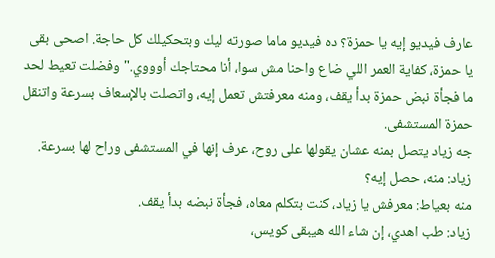عارف فيديو إيه يا حمزة؟ ده فيديو ماما صورته ليك وبتحكيلك كل حاجة. اصحى بقى يا حمزة، كفاية العمر اللي ضاع واحنا مش سوا، أنا محتاجك أوووي." وفضلت تعيط لحد ما فجأة نبض حمزة بدأ يقف، ومنه معرفتش تعمل إيه، واتصلت بالإسعاف بسرعة واتنقل حمزة المستشفى.
جه زياد يتصل بمنه عشان يقولها على روح، عرف إنها في المستشفى وراح لها بسرعة.
زياد: منه، حصل إيه؟
منه بعياط: معرفش يا زياد، كنت بتكلم معاه، فجأة نبضه بدأ يقف.
زياد: طب اهدي، إن شاء الله هيبقى كويس،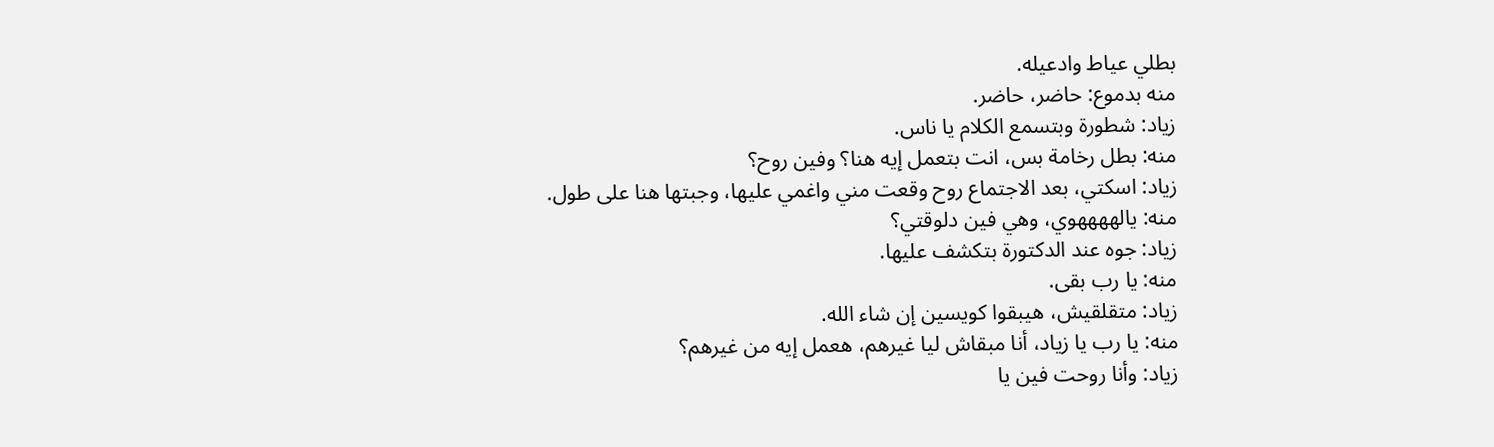بطلي عياط وادعيله.
منه بدموع: حاضر، حاضر.
زياد: شطورة وبتسمع الكلام يا ناس.
منه: بطل رخامة بس، انت بتعمل إيه هنا؟ وفين روح؟
زياد: اسكتي، بعد الاجتماع روح وقعت مني واغمي عليها، وجبتها هنا على طول.
منه: يالههههوي، وهي فين دلوقتي؟
زياد: جوه عند الدكتورة بتكشف عليها.
منه: يا رب بقى.
زياد: متقلقيش، هيبقوا كويسين إن شاء الله.
منه: يا رب يا زياد، أنا مبقاش ليا غيرهم، هعمل إيه من غيرهم؟
زياد: وأنا روحت فين يا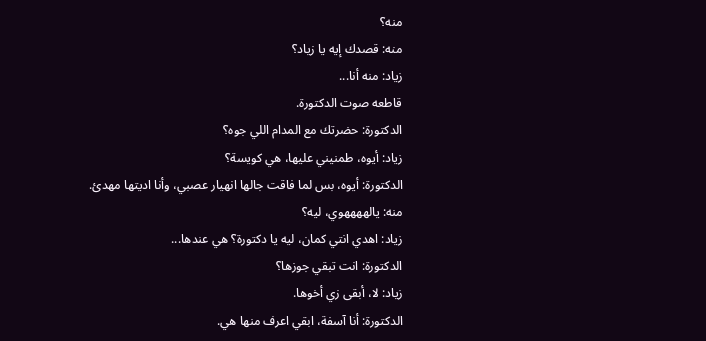منه؟
منه: قصدك إيه يا زياد؟
زياد: منه أنا...
قاطعه صوت الدكتورة.
الدكتورة: حضرتك مع المدام اللي جوه؟
زياد: أيوه، طمنيني عليها، هي كويسة؟
الدكتورة: أيوه، بس لما فاقت جالها انهيار عصبي، وأنا اديتها مهدئ.
منه: يالههههوي، ليه؟
زياد: اهدي انتي كمان، ليه يا دكتورة؟ هي عندها...
الدكتورة: انت تبقي جوزها؟
زياد: لا، أبقى زي أخوها.
الدكتورة: أنا آسفة، ابقي اعرف منها هي.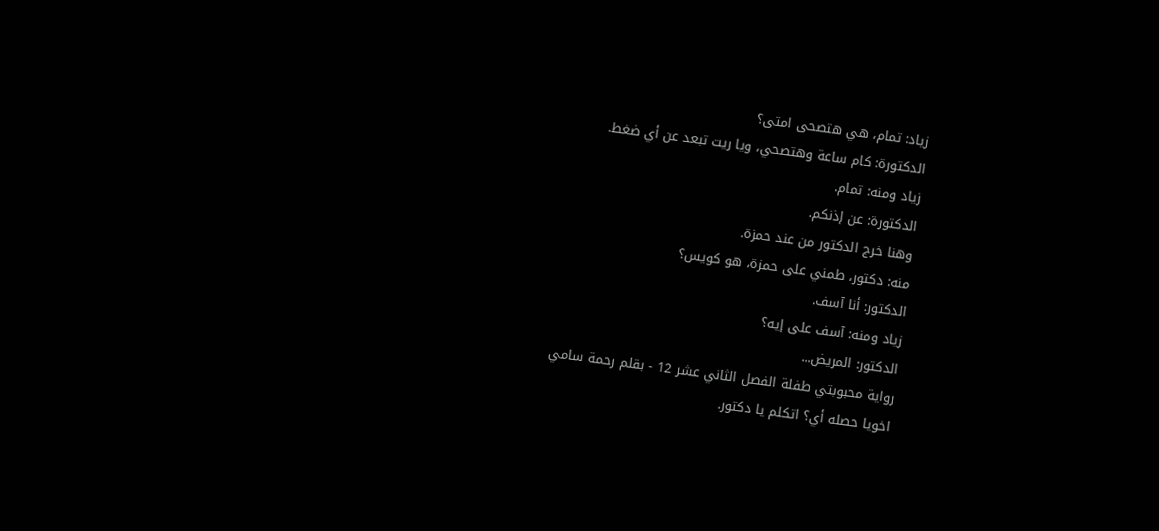زياد: تمام، هي هتصحى امتى؟
الدكتورة: كام ساعة وهتصحي، ويا ريت تبعد عن أي ضغط.
زياد ومنه: تمام.
الدكتورة: عن إذنكم.
وهنا خرج الدكتور من عند حمزة.
منه: دكتور، طمني على حمزة، هو كويس؟
الدكتور: أنا آسف.
زياد ومنه: آسف على إيه؟
الدكتور: المريض...
رواية محبوبتي طفلة الفصل الثاني عشر 12 - بقلم رحمة سامي
اخويا حصله أي؟ اتكلم يا دكتور.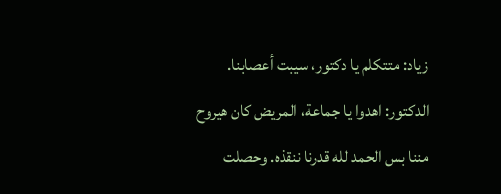زياد: متتكلم يا دكتور، سيبت أعصابنا.
الدكتور: اهدوا يا جماعة، المريض كان هيروح مننا بس الحمد لله قدرنا ننقذه. وحصلت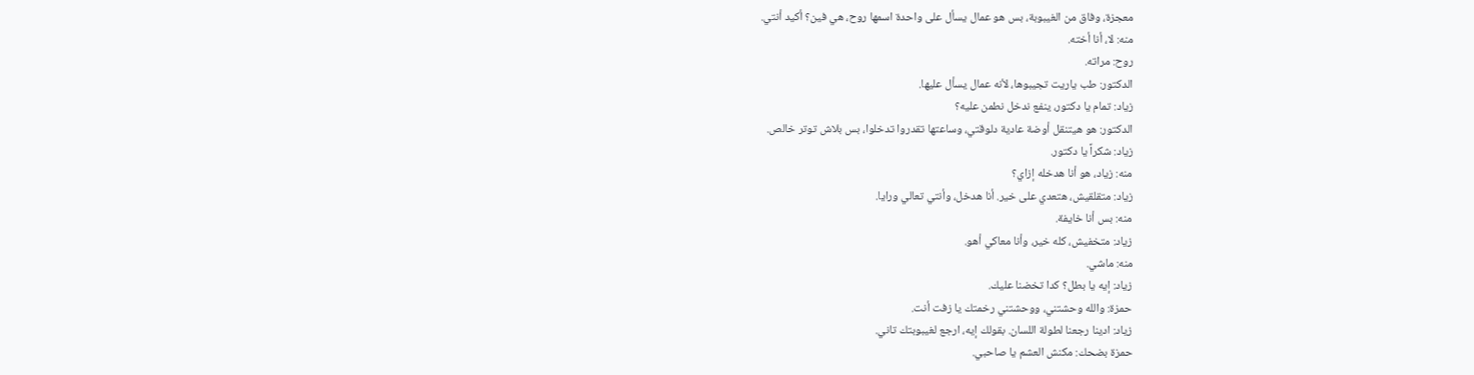معجزة، وفاق من الغيبوبة، بس هو عمال يسأل على واحدة اسمها روح، هي فين؟ أكيد أنتي.
منه: لا، أنا أخته.
روح: مراته.
الدكتور: طب ياريت تجيبوها، لأنه عمال يسأل عليها.
زياد: تمام يا دكتور، ينفع ندخل نطمن عليه؟
الدكتور: هو هيتنقل أوضة عادية دلوقتي، وساعتها تقدروا تدخلوا، بس بلاش توتر خالص.
زياد: شكراً يا دكتور.
منه: زياد، هو أنا هدخله إزاي؟
زياد: متقلقيش، هتعدي على خير. أنا هدخل، وأنتي تعالي ورايا.
منه: بس أنا خايفة.
زياد: متخفيش، كله خير، وأنا معاكي أهو.
منه: ماشي.
زياد: إيه يا بطل؟ كدا تخضنا عليك.
حمزة: والله وحشتني، ووحشتني رخمتك يا زفت أنت.
زياد: ادينا رجعنا لطولة اللسان. بقولك إيه، ارجع لغيبوبتك تاني.
حمزة بضحك: مكنش العشم يا صاحبي.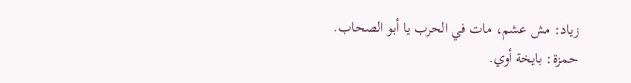زياد: مش عشم، مات في الحرب يا أبو الصحاب.
حمزة: بايخة أوي.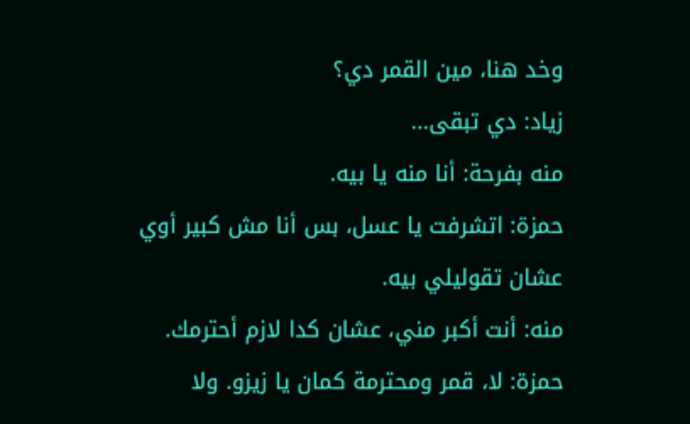وخد هنا، مين القمر دي؟
زياد: دي تبقى...
منه بفرحة: أنا منه يا بيه.
حمزة: اتشرفت يا عسل، بس أنا مش كبير أوي عشان تقوليلي بيه.
منه: أنت أكبر مني، عشان كدا لازم أحترمك.
حمزة: لا، قمر ومحترمة كمان يا زيزو. ولا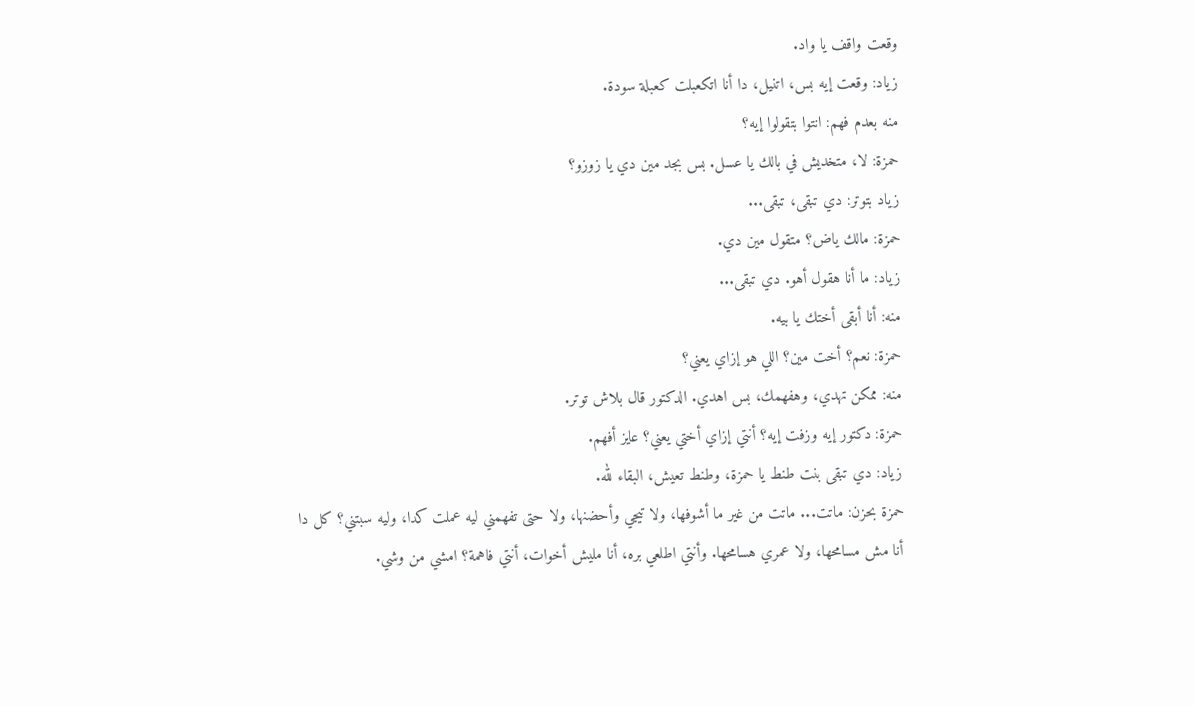وقعت واقف يا واد.
زياد: وقعت إيه بس، اتنيل، دا أنا اتكعبلت كعبلة سودة.
منه بعدم فهم: انتوا بتقولوا إيه؟
حمزة: لا، متخديش في بالك يا عسل. بس بجد مين دي يا زوزو؟
زياد بتوتر: دي تبقى، تبقى...
حمزة: مالك ياض؟ متقول مين دي.
زياد: ما أنا هقول أهو. دي تبقى...
منه: أنا أبقى أختك يا بيه.
حمزة: نعم؟ أخت مين؟ اللي هو إزاي يعني؟
منه: ممكن تهدي، وهفهمك، بس اهدي. الدكتور قال بلاش توتر.
حمزة: دكتور إيه وزفت إيه؟ أنتي إزاي أختي يعني؟ عايز أفهم.
زياد: دي تبقى بنت طنط يا حمزة، وطنط تعيش، البقاء لله.
حمزة بحزن: ماتت... ماتت من غير ما أشوفها، ولا تيجي وأحضنها، ولا حتى تفهمني ليه عملت كدا، وليه سبتني؟ كل دا أنا مش مسامحها، ولا عمري هسامحها. وأنتي اطلعي بره، أنا مليش أخوات، أنتي فاهمة؟ امشي من وشي.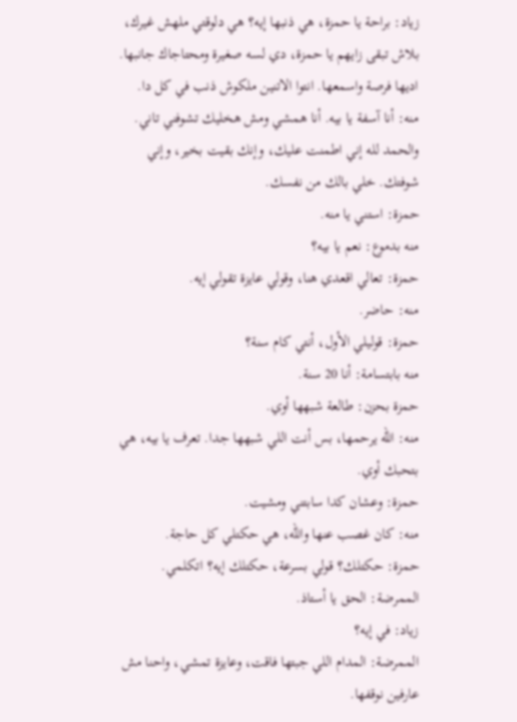زياد: براحة يا حمزة، هي ذنبها إيه؟ هي دلوقتي ملهش غيرك، بلاش تبقى زايهم يا حمزة، دي لسه صغيرة ومحتاجاك جانبها. اديها فرصة واسمعها. انتوا الاتنين ملكوش ذنب في كل دا.
منه: أنا آسفة يا بيه. أنا همشي ومش هخليك تشوفني تاني. والحمد لله إني اطمنت عليك، وإنك بقيت بخير، وإني شوفتك. خلي بالك من نفسك.
حمزة: استني يا منه.
منه بدموع: نعم يا بيه؟
حمزة: تعالي اقعدي هنا، وقولي عايزة تقولي إيه.
منه: حاضر.
حمزة: قوليلي الأول، أنتي كام سنة؟
منه بابتسامة: أنا 20 سنة.
حمزة بحزن: طالعة شبهها أوي.
منه: الله يرحمها، بس أنت اللي شبهها جدا. تعرف يا بيه، هي بتحبك أوي.
حمزة: وعشان كدا سابتني ومشيت.
منه: كان غصب عنها والله، هي حكتلي كل حاجة.
حمزة: حكتلك؟ قولي بسرعة، حكتلك إيه؟ اتكلمي.
الممرضة: الحق يا أستاذ.
زياد: في إيه؟
الممرضة: المدام اللي جبتها فاقت، وعايزة تمشي، واحنا مش عارفين نوقفها.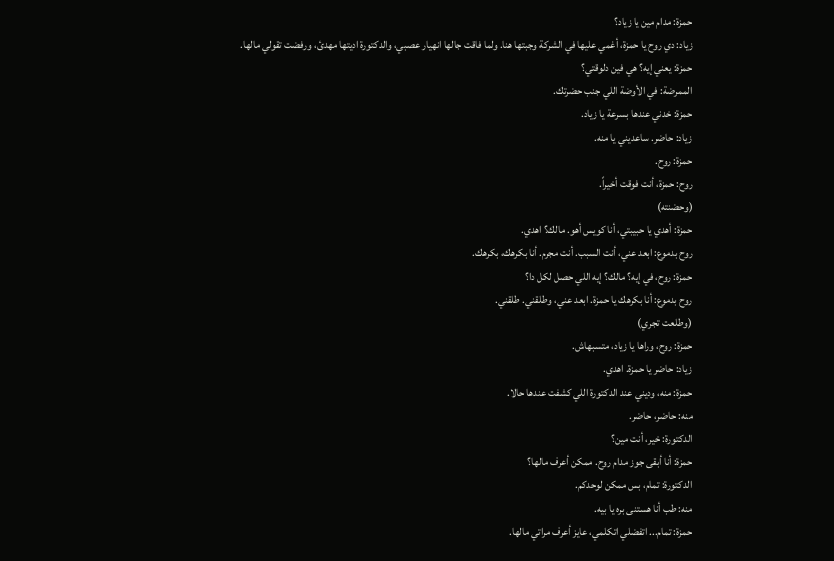حمزة: مدام مين يا زياد؟
زياد: دي روح يا حمزة، أغمي عليها في الشركة وجبتها هنا. ولما فاقت جالها انهيار عصبي، والدكتورة اديتها مهدئ، ورفضت تقولي مالها.
حمزة: يعني إيه؟ هي فين دلوقتي؟
الممرضة: في الأوضة اللي جنب حضرتك.
حمزة: خدني عندها بسرعة يا زياد.
زياد: حاضر. ساعديني يا منه.
حمزة: روح.
روح: حمزة، أنت فوقت أخيراً.
(وحضنته)
حمزة: أهدي يا حبيبتي، أنا كويس أهو. مالك؟ اهدي.
روح بدموع: ابعد عني، أنت السبب. أنت مجرم. أنا بكرهك، بكرهك.
حمزة: روح، في إيه؟ مالك؟ إيه اللي حصل لكل دا؟
روح بدموع: أنا بكرهك يا حمزة. ابعد عني، وطلقني. طلقني.
(وطلعت تجري)
حمزة: روح، وراها يا زياد، متسبهاش.
زياد: حاضر يا حمزة. اهدي.
حمزة: منه، وديني عند الدكتورة اللي كشفت عندها حالا.
منه: حاضر، حاضر.
الدكتورة: خير، أنت مين؟
حمزة: أنا أبقى جوز مدام روح. ممكن أعرف مالها؟
الدكتورة: تمام، بس ممكن لوحدكم.
منه: طب أنا هستنى بره يا بيه.
حمزة: تمام... اتفضلي اتكلمي، عايز أعرف مراتي مالها.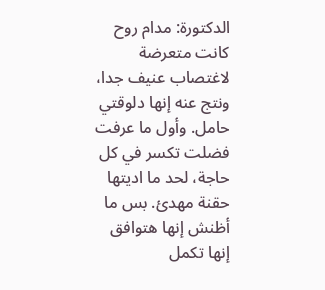الدكتورة: مدام روح كانت متعرضة لاغتصاب عنيف جدا، ونتج عنه إنها دلوقتي حامل. وأول ما عرفت فضلت تكسر في كل حاجة، لحد ما اديتها حقنة مهدئ. بس ما أظنش إنها هتوافق إنها تكمل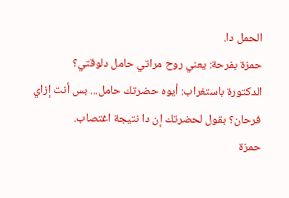الحمل دا.
حمزة بفرحة: يعني روح مراتي حامل دلوقتي؟
الدكتورة باستغراب: أيوه حضرتك حامل... بس أنت إزاي فرحان؟ بقول لحضرتك إن دا نتيجة اغتصاب.
حمزة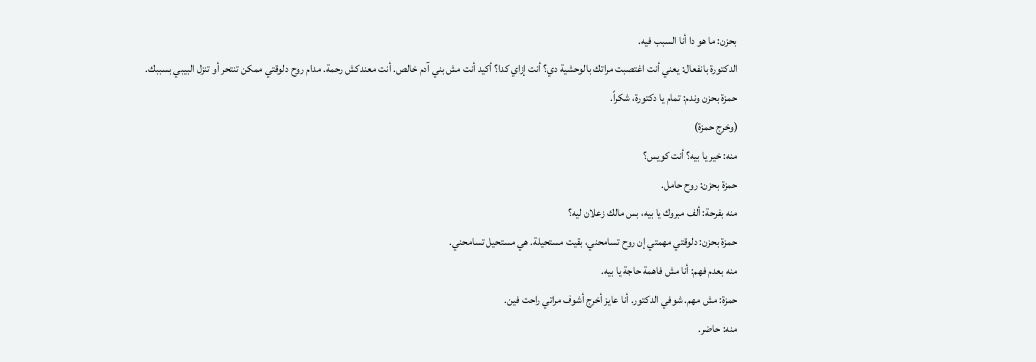بحزن: ما هو دا أنا السبب فيه.
الدكتورة بانفعال: يعني أنت اغتصبت مراتك بالوحشية دي؟ أنت إزاي كدا؟ أكيد أنت مش بني آدم خالص. أنت معندكش رحمة. مدام روح دلوقتي ممكن تنتحر أو تنزل البيبي بسببك.
حمزة بحزن وندم: تمام يا دكتورة، شكراً.
(وخرج حمزة)
منه: خير يا بيه؟ أنت كويس؟
حمزة بحزن: روح حامل.
منه بفرحة: ألف مبروك يا بيه، بس مالك زعلان ليه؟
حمزة بحزن: دلوقتي مهمتي إن روح تسامحني، بقيت مستحيلة. هي مستحيل تسامحني.
منه بعدم فهم: أنا مش فاهمة حاجة يا بيه.
حمزة: مش مهم. شوفي الدكتور. أنا عايز أخرج أشوف مراتي راحت فين.
منه: حاضر.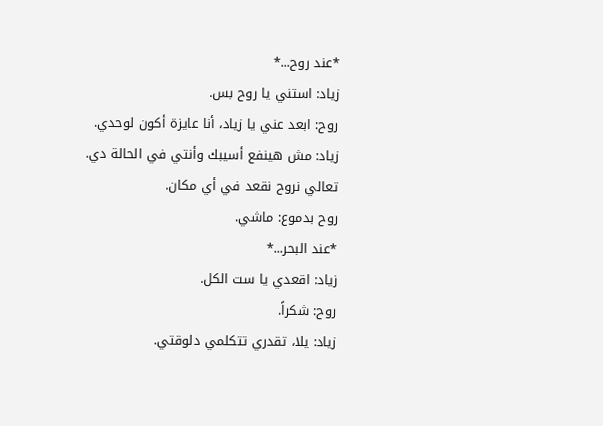*عند روح...*
زياد: استني يا روح بس.
روح: ابعد عني يا زياد، أنا عايزة أكون لوحدي.
زياد: مش هينفع أسيبك وأنتي في الحالة دي. تعالي نروح نقعد في أي مكان.
روح بدموع: ماشي.
*عند البحر...*
زياد: اقعدي يا ست الكل.
روح: شكراً.
زياد: يلا، تقدري تتكلمي دلوقتي.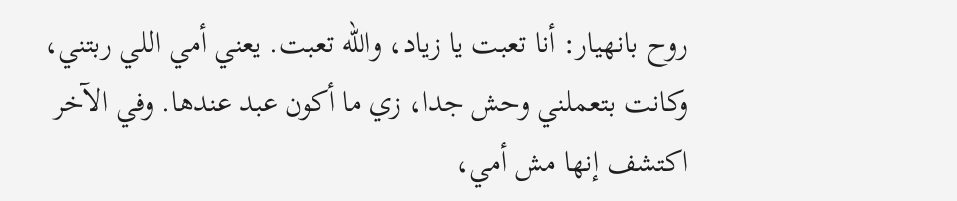روح بانهيار: أنا تعبت يا زياد، والله تعبت. يعني أمي اللي ربتني، وكانت بتعملني وحش جدا، زي ما أكون عبد عندها. وفي الآخر اكتشف إنها مش أمي،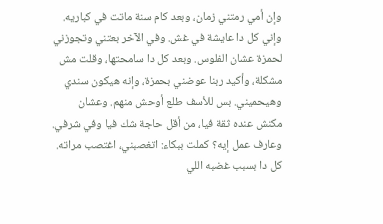وإن أمي رمتني زمان، وبعد كام سنة ماتت في كباريه. وإني كل دا عايشة في غش. وفي الآخر بعتني وتجوزني لحمزة عشان الفلوس. وبعد كل دا سامحتها، وقلت مش مشكلة، وأكيد ربنا عوضني بحمزة، وإنه هيكون سندي وهيحميني. بس للأسف طلع أوحش منهم. وعشان مكنش عنده ثقة فيا، من أقل حاجة شك فيا وفي شرفي. وعارف عمل إيه؟ كملت ببكاء: اتغصبني، اغتصب مراته. كل دا بسبب غضبه اللي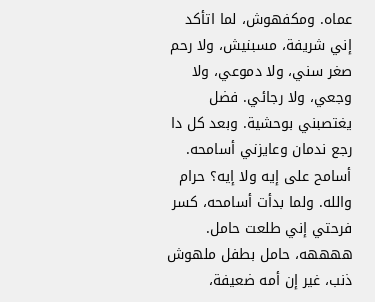عماه. ومكفهوش، لما اتأكد إني شريفة، مسبنيش، ولا رحم صغر سني، ولا دموعي، ولا وجعي، ولا رجائي. فضل يغتصبني بوحشية. وبعد كل دا رجع ندمان وعايزني أسامحه. أسامح على إيه ولا إيه؟ حرام والله. ولما بدأت أسامحه، كسر فرحتي إني طلعت حامل. ههههه، حامل بطفل ملهوش ذنب، غير إن أمه ضعيفة،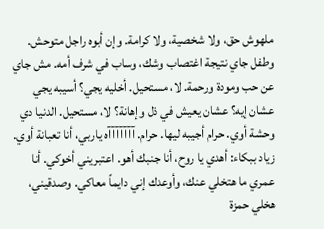ملهوش حق، ولا شخصية، ولا كرامة. وإن أبوه راجل متوحش. وطفل جاي نتيجة اغتصاب وشك، وساب في شرف أمه. مش جاي عن حب ومودة ورحمة. لا، مستحيل. أخليه يجي؟ أسيبه يجي عشان إيه؟ عشان يعيش في ذل وإهانة؟ لا، مستحيل. الدنيا دي وحشة أوي. حرام أجيبه ليها. حرام. آآآآآآآه ياربي، أنا تعبانة أوي.
زياد ببكاء: أهدي يا روح، أنا جنبك أهو. اعتبريني أخوكي. أنا عمري ما هتخلي عنك، وأوعدك إني دايماً معاكي. وصدقيني، هخلي حمزة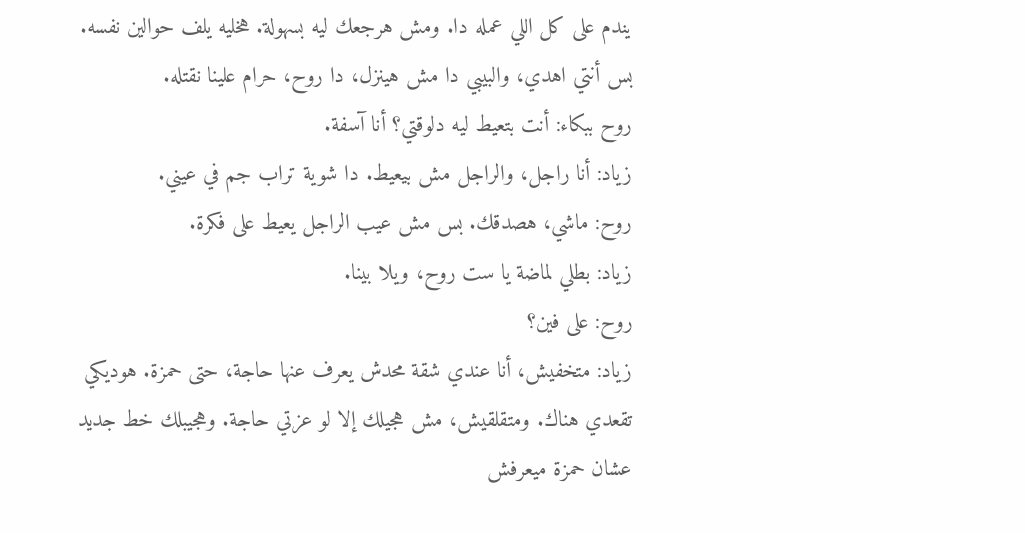يندم على كل اللي عمله دا. ومش هرجعك ليه بسهولة. هخليه يلف حوالين نفسه. بس أنتي اهدي، والبيبي دا مش هينزل، دا روح، حرام علينا نقتله.
روح ببكاء: أنت بتعيط ليه دلوقتي؟ أنا آسفة.
زياد: أنا راجل، والراجل مش بيعيط. دا شوية تراب جم في عيني.
روح: ماشي، هصدقك. بس مش عيب الراجل يعيط على فكرة.
زياد: بطلي لماضة يا ست روح، ويلا بينا.
روح: على فين؟
زياد: متخفيش، أنا عندي شقة محدش يعرف عنها حاجة، حتى حمزة. هوديكي تقعدي هناك. ومتقلقيش، مش هجيلك إلا لو عزتي حاجة. وهجيبلك خط جديد عشان حمزة ميعرفش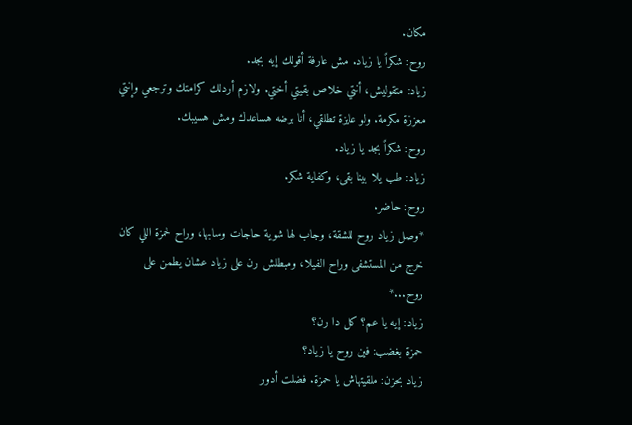مكان.
روح: شكراً يا زياد. مش عارفة أقولك إيه بجد.
زياد: متقوليش، أنتي خلاص بقيتي أختي. ولازم أردلك كرامتك وترجعي وإنتي معززة مكرمة. ولو عايزة تطلقي، أنا برضه هساعدك ومش هسيبك.
روح: شكراً بجد يا زياد.
زياد: طب يلا بينا بقى، وكفاية شكر.
روح: حاضر.
*وصل زياد روح للشقة، وجاب لها شوية حاجات وسابها، وراح لحمزة اللي كان خرج من المستشفى وراح الفيلا، ومبطلش رن على زياد عشان يطمن على روح...*
زياد: إيه يا عم؟ كل دا رن؟
حمزة بغضب: فين روح يا زياد؟
زياد بحزن: ملقيتهاش يا حمزة. فضلت أدور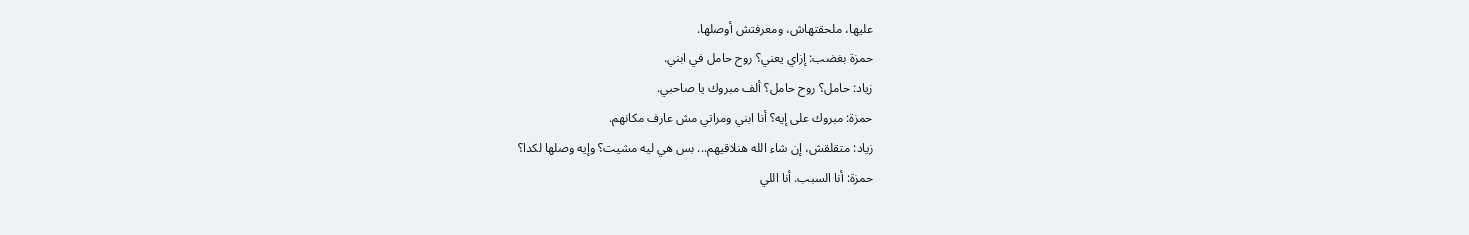عليها، ملحقتهاش، ومعرفتش أوصلها.
حمزة بغضب: إزاي يعني؟ روح حامل في ابني.
زياد: حامل؟ روح حامل؟ ألف مبروك يا صاحبي.
حمزة: مبروك على إيه؟ أنا ابني ومراتي مش عارف مكانهم.
زياد: متقلقش، إن شاء الله هنلاقيهم... بس هي ليه مشيت؟ وإيه وصلها لكدا؟
حمزة: أنا السبب. أنا اللي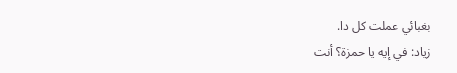بغبائي عملت كل دا.
زياد: في إيه يا حمزة؟ أنت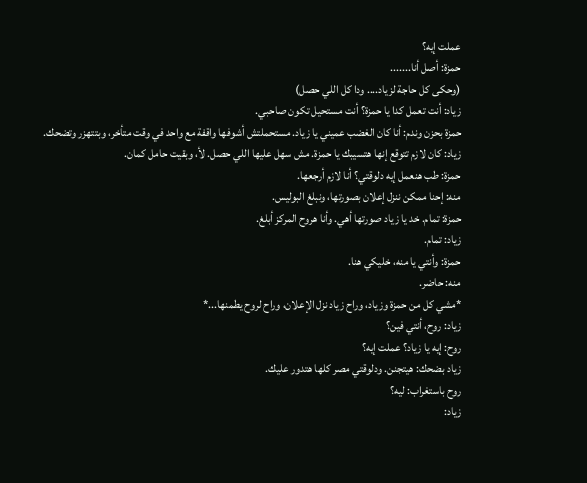عملت إيه؟
حمزة: أصل أنا.......
(وحكى كل حاجة لزياد.... ودا كل اللي حصل)
زياد: أنت تعمل كدا يا حمزة؟ أنت مستحيل تكون صاحبي.
حمزة بحزن وندم: أنا كان الغضب عميني يا زياد. مستحملتش أشوفها واقفة مع واحد في وقت متأخر، وبتتهزر وتضحك.
زياد: كان لازم تتوقع إنها هتسيبك يا حمزة. مش سهل عليها اللي حصل. لأ، وبقيت حامل كمان.
حمزة: طب هنعمل إيه دلوقتي؟ أنا لازم أرجعها.
منه: إحنا ممكن ننزل إعلان بصورتها، ونبلغ البوليس.
حمزة: تمام. خد يا زياد صورتها أهي. وأنا هروح المركز أبلغ.
زياد: تمام.
حمزة: وأنتي يا منه، خليكي هنا.
منه: حاضر.
*مشي كل من حمزة وزياد، وراح زياد نزل الإعلان، وراح لروح يطمنها...*
زياد: روح، أنتي فين؟
روح: إيه يا زياد؟ عملت إيه؟
زياد بضحك: هيتجنن. ودلوقتي مصر كلها هتدور عليك.
روح باستغراب: ليه؟
زياد: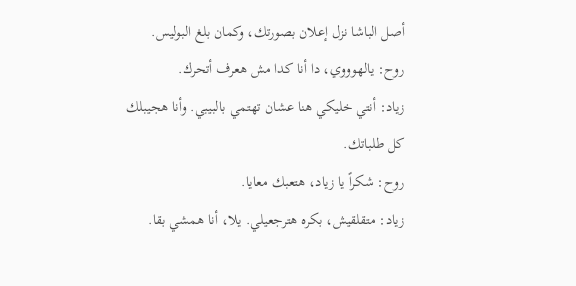أصل الباشا نزل إعلان بصورتك، وكمان بلغ البوليس.
روح: يالهوووي، دا أنا كدا مش هعرف أتحرك.
زياد: أنتي خليكي هنا عشان تهتمي بالبيبي. وأنا هجيبلك كل طلباتك.
روح: شكراً يا زياد، هتعبك معايا.
زياد: متقلقيش، بكره هترجعيلي. يلا، أنا همشي بقا.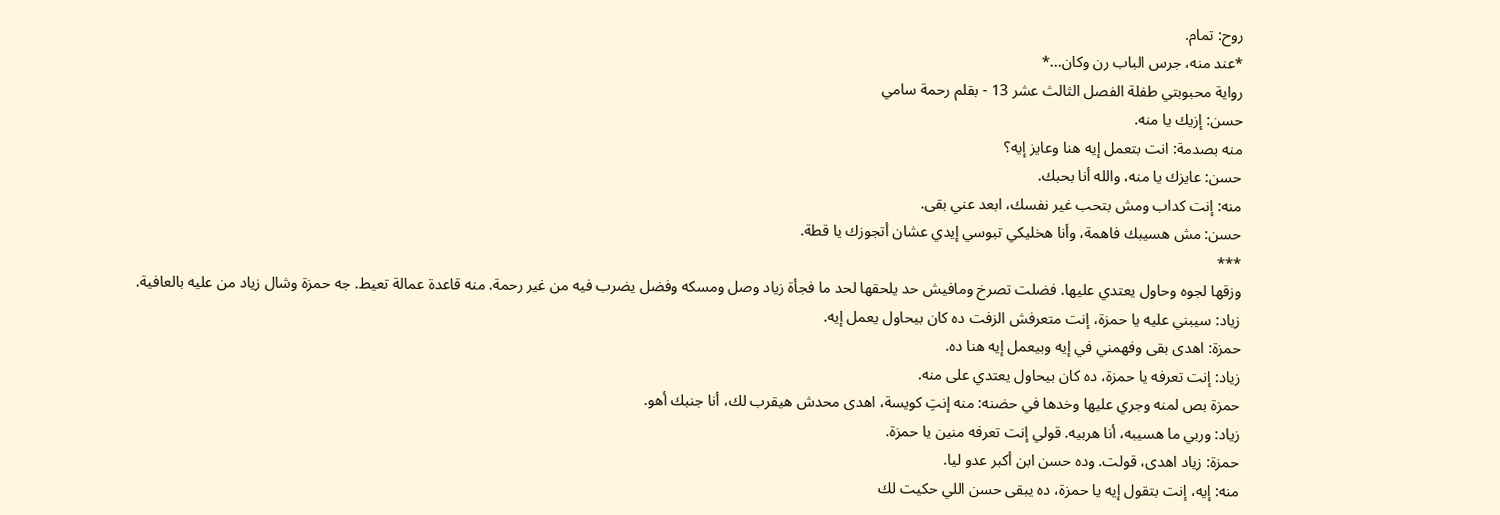روح: تمام.
*عند منه، جرس الباب رن وكان...*
رواية محبوبتي طفلة الفصل الثالث عشر 13 - بقلم رحمة سامي
حسن: إزيك يا منه.
منه بصدمة: انت بتعمل إيه هنا وعايز إيه؟
حسن: عايزك يا منه، والله أنا بحبك.
منه: إنت كداب ومش بتحب غير نفسك، ابعد عني بقى.
حسن: مش هسيبك فاهمة، وأنا هخليكي تبوسي إيدي عشان أتجوزك يا قطة.
***
وزقها لجوه وحاول يعتدي عليها. فضلت تصرخ ومافيش حد يلحقها لحد ما فجأة زياد وصل ومسكه وفضل يضرب فيه من غير رحمة. منه قاعدة عمالة تعيط. جه حمزة وشال زياد من عليه بالعافية.
زياد: سيبني عليه يا حمزة، إنت متعرفش الزفت ده كان بيحاول يعمل إيه.
حمزة: اهدى بقى وفهمني في إيه وبيعمل إيه هنا ده.
زياد: إنت تعرفه يا حمزة، ده كان بيحاول يعتدي على منه.
حمزة بص لمنه وجري عليها وخدها في حضنه: منه إنتِ كويسة، اهدى محدش هيقرب لك، أنا جنبك أهو.
زياد: وربي ما هسيبه، أنا هربيه. قولي إنت تعرفه منين يا حمزة.
حمزة: زياد اهدى، قولت. وده حسن ابن أكبر عدو ليا.
منه: إيه، إنت بتقول إيه يا حمزة، ده يبقى حسن اللي حكيت لك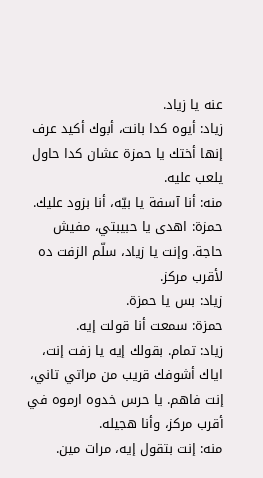عنه يا زياد.
زياد: أيوه كدا بانت، أبوك أكيد عرف إنها أختك يا حمزة عشان كدا حاول يلعب عليه.
منه: أنا آسفة يا بيّه، أنا بزود عليك.
حمزة: اهدى يا حبيبتي، مفيش حاجة. وإنت يا زياد، سلّم الزفت ده لأقرب مركز.
زياد: بس يا حمزة.
حمزة: سمعت أنا قولت إيه.
زياد: تمام. بقولك إيه يا زفت إنت، اياك أشوفك قريب من مراتي تاني، إنت فاهم. يا حرس خدوه ارموه في أقرب مركز، وأنا هجيله.
منه: إنت بتقول إيه، مرات مين.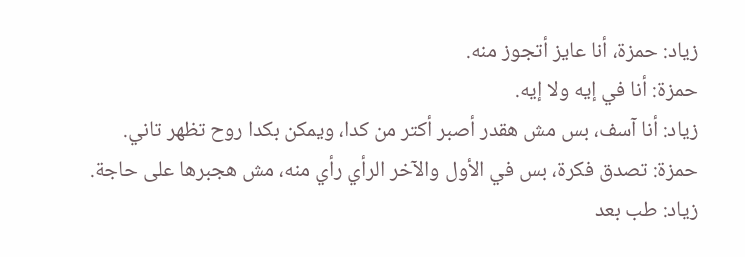زياد: حمزة، أنا عايز أتجوز منه.
حمزة: أنا في إيه ولا إيه.
زياد: أنا آسف، بس مش هقدر أصبر أكتر من كدا، ويمكن بكدا روح تظهر تاني.
حمزة: تصدق فكرة، بس في الأول والآخر الرأي رأي منه، مش هجبرها على حاجة.
زياد: طب بعد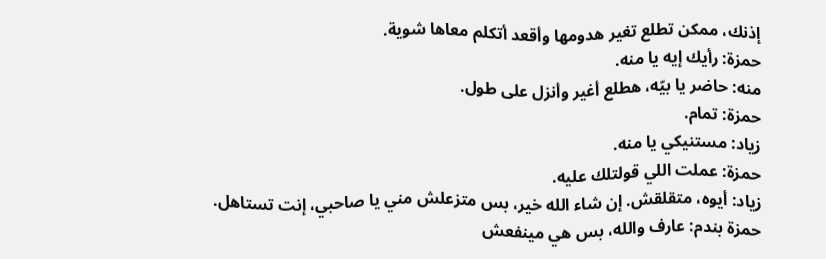إذنك، ممكن تطلع تغير هدومها وأقعد أتكلم معاها شوية.
حمزة: رأيك إيه يا منه.
منه: حاضر يا بيّه، هطلع أغير وأنزل على طول.
حمزة: تمام.
زياد: مستنيكي يا منه.
حمزة: عملت اللي قولتلك عليه.
زياد: أيوه، متقلقش. إن شاء الله خير، بس متزعلش مني يا صاحبي، إنت تستاهل.
حمزة بندم: عارف والله، بس هي مينفعش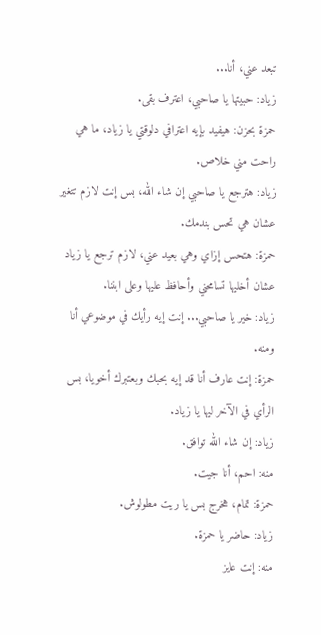تبعد عني، أنا...
زياد: حبيتها يا صاحبي، اعترف بقى.
حمزة بحزن: هيفيد بإيه اعترافي دلوقتي يا زياد، ما هي راحت مني خلاص.
زياد: هترجع يا صاحبي إن شاء الله، بس إنت لازم تتغير عشان هي تحس بندمك.
حمزة: هتحس إزاي وهي بعيد عني، لازم ترجع يا زياد عشان أخليها تسامحني وأحافظ عليها وعلى ابننا.
زياد: خير يا صاحبي... إنت إيه رأيك في موضوعي أنا ومنه.
حمزة: إنت عارف أنا قد إيه بحبك وبعتبرك أخويا، بس الرأي في الآخر ليها يا زياد.
زياد: إن شاء الله توافق.
منه: احم، أنا جيت.
حمزة: تمام، هخرج بس يا ريت مطولوش.
زياد: حاضر يا حمزة.
منه: إنت عايز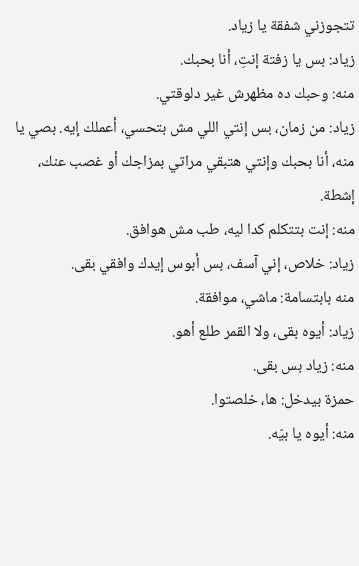تتجوزني شفقة يا زياد.
زياد: بس يا زفتة إنتِ، أنا بحبك.
منه: وحبك ده مظهرش غير دلوقتي.
زياد: من زمان، بس إنتي اللي مش بتحسي، أعملك إيه. بصي يا منه، أنا بحبك وإنتي هتبقي مراتي بمزاجك أو غصب عنك، إشطة.
منه: إنت بتتكلم كدا ليه، طب مش هوافق.
زياد: خلاص، إني آسف، بس أبوس إيدك وافقي بقى.
منه بابتسامة: ماشي، موافقة.
زياد: أيوه بقى، ولا القمر طلع أهو.
منه: زياد بس بقى.
حمزة بيدخل: ها، خلصتوا.
منه: أيوه يا بيّه.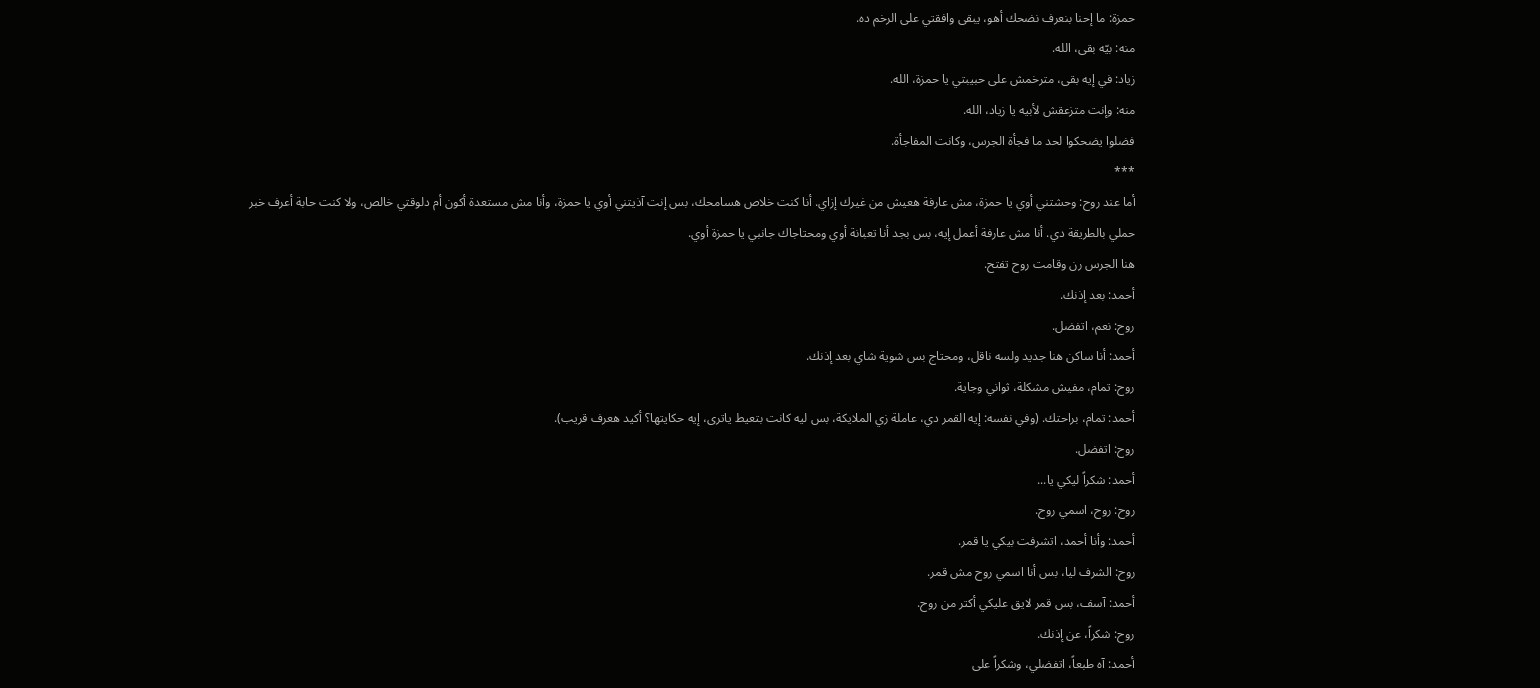حمزة: ما إحنا بنعرف نضحك أهو، يبقى وافقتي على الرخم ده.
منه: بيّه بقى، الله.
زياد: في إيه بقى، مترخمش على حبيبتي يا حمزة، الله.
منه: وإنت متزعقش لأبيه يا زياد، الله.
فضلوا يضحكوا لحد ما فجأة الجرس، وكانت المفاجأة.
***
أما عند روح: وحشتني أوي يا حمزة، مش عارفة هعيش من غيرك إزاي. أنا كنت خلاص هسامحك، بس إنت آذيتني أوي يا حمزة، وأنا مش مستعدة أكون أم دلوقتي خالص، ولا كنت حابة أعرف خبر حملي بالطريقة دي. أنا مش عارفة أعمل إيه، بس بجد أنا تعبانة أوي ومحتاجاك جانبي يا حمزة أوي.
هنا الجرس رن وقامت روح تفتح.
أحمد: بعد إذنك.
روح: نعم، اتفضل.
أحمد: أنا ساكن هنا جديد ولسه ناقل، ومحتاج بس شوية شاي بعد إذنك.
روح: تمام، مفيش مشكلة، ثواني وجاية.
أحمد: تمام، براحتك. (وفي نفسه: إيه القمر دي، عاملة زي الملايكة، بس ليه كانت بتعيط ياترى، إيه حكايتها؟ أكيد هعرف قريب).
روح: اتفضل.
أحمد: شكراً ليكي يا...
روح: روح، اسمي روح.
أحمد: وأنا أحمد، اتشرفت بيكي يا قمر.
روح: الشرف ليا، بس أنا اسمي روح مش قمر.
أحمد: آسف، بس قمر لايق عليكي أكتر من روح.
روح: شكراً، عن إذنك.
أحمد: آه طبعاً، اتفضلي، وشكراً على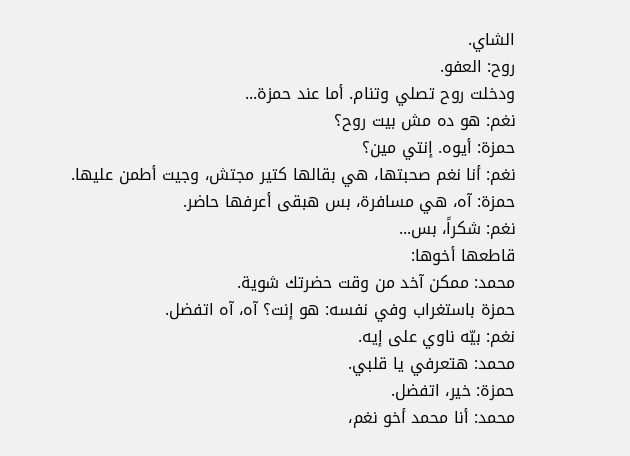الشاي.
روح: العفو.
ودخلت روح تصلي وتنام. أما عند حمزة...
نغم: هو ده مش بيت روح؟
حمزة: أيوه. إنتي مين؟
نغم: أنا نغم صحبتها، هي بقالها كتير مجتش، وجيت أطمن عليها.
حمزة: آه، هي مسافرة، بس هبقى أعرفها حاضر.
نغم: شكراً، بس...
قاطعها أخوها:
محمد: ممكن آخد من وقت حضرتك شوية.
حمزة باستغراب وفي نفسه: هو إنت؟ آه، آه اتفضل.
نغم: بيّه ناوي على إيه.
محمد: هتعرفي يا قلبي.
حمزة: خير، اتفضل.
محمد: أنا محمد أخو نغم،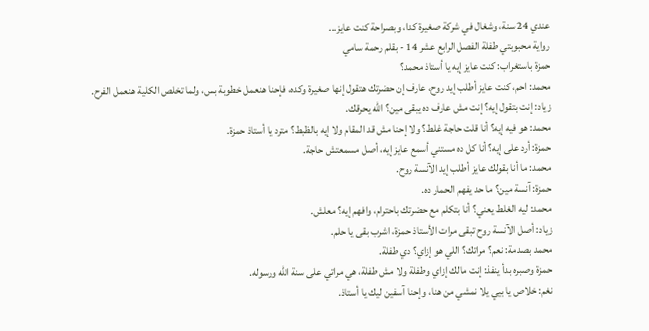عندي 24 سنة، وشغال في شركة صغيرة كدا، وبصراحة كنت عايز...
رواية محبوبتي طفلة الفصل الرابع عشر 14 - بقلم رحمة سامي
حمزة باستغراب: كنت عايز إيه يا أستاذ محمد؟
محمد: احم، كنت عايز أطلب إيد روح، عارف إن حضرتك هتقول إنها صغيرة وكده، فإحنا هنعمل خطوبة بس، ولما تخلص الكلية هنعمل الفرح.
زياد: إنت بتقول إيه؟ إنت مش عارف ده يبقى مين؟ الله يحرقك.
محمد: هو فيه إيه؟ أنا قلت حاجة غلط؟ ولا إحنا مش قد المقام ولا إيه بالظبط؟ مترد يا أستاذ حمزة.
حمزة: أرد على إيه؟ أنا كل ده مستني أسمع عايز إيه، أصل مسمعتش حاجة.
محمد: ما أنا بقولك عايز أطلب إيد الآنسة روح.
حمزة: آنسة مين؟ ما حد يفهم الحمار ده.
محمد: ليه الغلط يعني؟ أنا بتكلم مع حضرتك باحترام، وافهم إيه؟ معلش.
زياد: أصل الآنسة روح تبقى مرات الأستاذ حمزة، اشرب بقى يا حلم.
محمد بصدمة: نعم؟ مراتك؟ اللي هو إزاي؟ دي طفلة.
حمزة وصبره بدأ ينفذ: إنت مالك إزاي وطفلة ولا مش طفلة، هي مراتي على سنة الله ورسوله.
نغم: خلاص يا بيي يلا نمشي من هنا، وإحنا آسفين ليك يا أستاذ.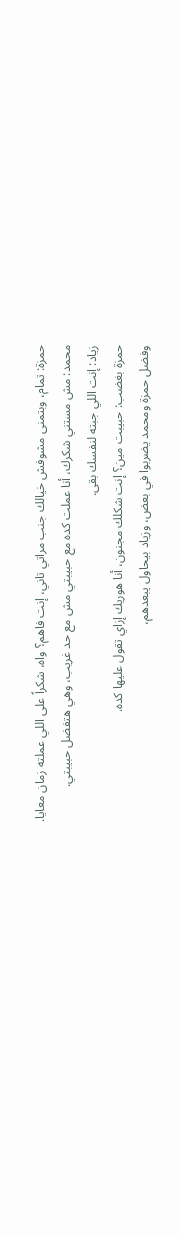حمزة: تمام، وبتمنى مشوفش خيالك جنب مراتي تاني، إنت فاهم؟ واه، شكراً على اللي عملته زمان معايا.
محمد: مش مستني شكرك، أنا عملت كده مع حبيبتي مش مع حد غريب، وهي هتفضل حبيبتي.
زياد: إنت اللي جبته لنفسك بقى.
حمزة بغضب: حبيبت مين؟ إنت شكلك مجنون، أنا هوريك إزاي تقول عليها كده.
وفضل حمزة ومحمد يضربوا في بعض، وزياد بيحاول يبعدهم،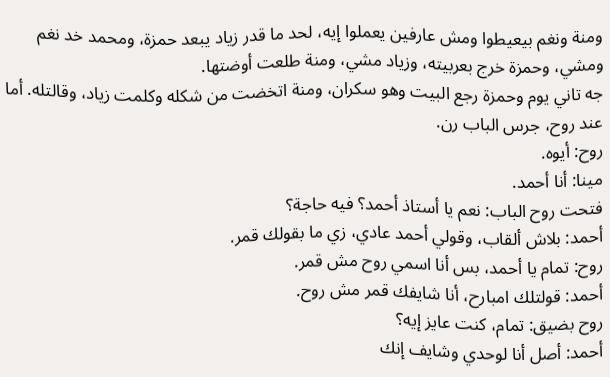ومنة ونغم بيعيطوا ومش عارفين يعملوا إيه، لحد ما قدر زياد يبعد حمزة، ومحمد خد نغم ومشي، وحمزة خرج بعربيته، وزياد مشي، ومنة طلعت أوضتها.
جه تاني يوم وحمزة رجع البيت وهو سكران، ومنة اتخضت من شكله وكلمت زياد، وقالتله. أما عند روح، جرس الباب رن.
روح: أيوه.
مينا: أنا أحمد.
فتحت روح الباب: نعم يا أستاذ أحمد؟ فيه حاجة؟
أحمد: بلاش ألقاب، وقولي أحمد عادي، زي ما بقولك قمر.
روح: تمام يا أحمد، بس أنا اسمي روح مش قمر.
أحمد: قولتلك امبارح، أنا شايفك قمر مش روح.
روح بضيق: تمام، كنت عايز إيه؟
أحمد: أصل أنا لوحدي وشايف إنك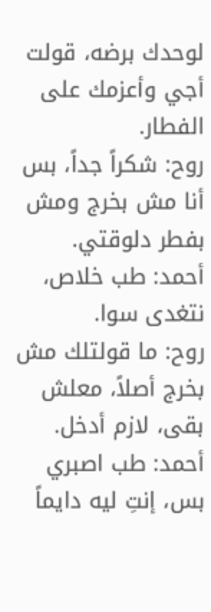لوحدك برضه، قولت أجي وأعزمك على الفطار.
روح: شكراً جداً، بس أنا مش بخرج ومش بفطر دلوقتي.
أحمد: طب خلاص، نتغدى سوا.
روح: ما قولتلك مش بخرج أصلاً، معلش بقى، لازم أدخل.
أحمد: طب اصبري بس، إنتِ ليه دايماً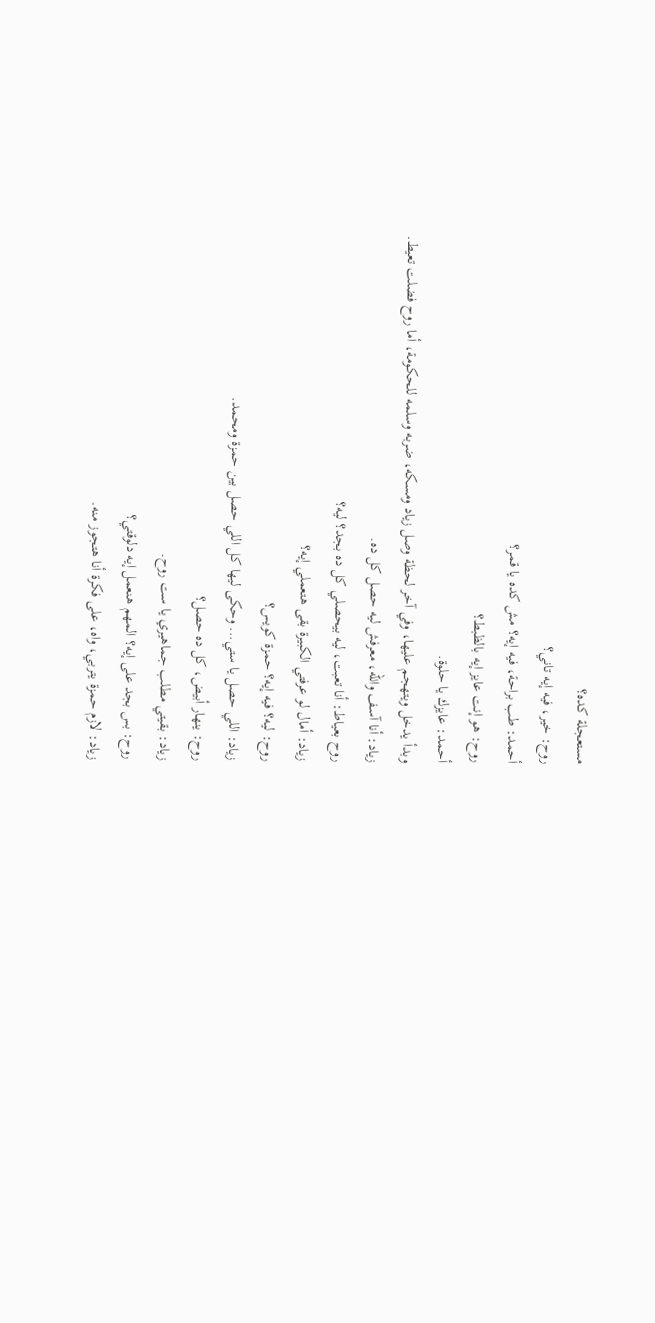مستعجلة كده؟
روح: خير، فيه إيه تاني؟
أحمد: طب براحة، فيه إيه؟ مش كده يا قمر؟
روح: هو إنت عايز إيه بالظبط؟
أحمد: عايزك يا حلوة.
وبدأ يدخل ويتهجم عليها، وفي آخر لحظة وصل زياد ومسكه، ضربه وسلمه للحكومة، أما روح فضلت تعيط.
زياد: أنا آسف والله، معرفش ليه حصل كل ده.
روح بعياط: أنا تعبت، ليه بيحصلي كل ده بجد؟ ليه؟
زياد: أمال لو عرفتي الكبيرة بقى هتعملي إيه؟
روح: ليه؟ فيه إيه؟ حمزة كويس؟
زياد: اللي حصل يا ستي... وحكى ليها كل اللي حصل بين حمزة ومحمد.
روح: ينهار أبيض، كل ده حصل؟
زياد: بقيتي مطلب جماهيري يا ست روح.
روح: بس بجد على إيه؟ المهم هنعمل إيه دلوقتي؟
زياد: لازم حمزة يتربي، واه، على فكرة أنا هتجوز منه.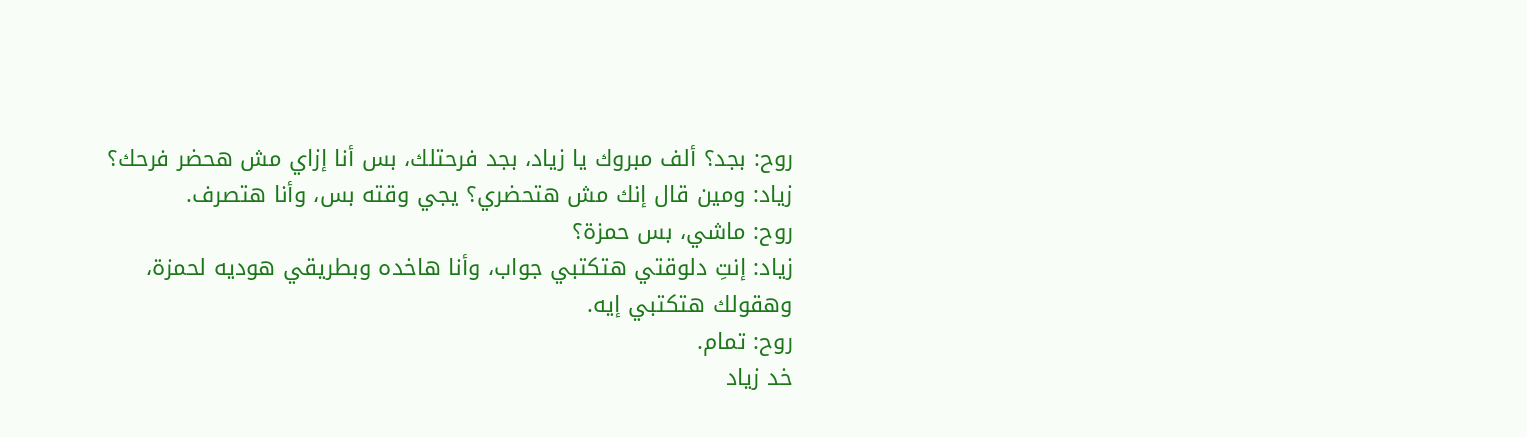روح: بجد؟ ألف مبروك يا زياد، بجد فرحتلك، بس أنا إزاي مش هحضر فرحك؟
زياد: ومين قال إنك مش هتحضري؟ يجي وقته بس، وأنا هتصرف.
روح: ماشي، بس حمزة؟
زياد: إنتِ دلوقتي هتكتبي جواب، وأنا هاخده وبطريقي هوديه لحمزة، وهقولك هتكتبي إيه.
روح: تمام.
خد زياد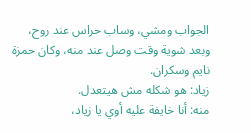الجواب ومشي، وساب حراس عند روح، وبعد شوية وقت وصل عند منه، وكان حمزة نايم وسكران.
زياد: هو شكله مش هيتعدل.
منه: أنا خايفة عليه أوي يا زياد،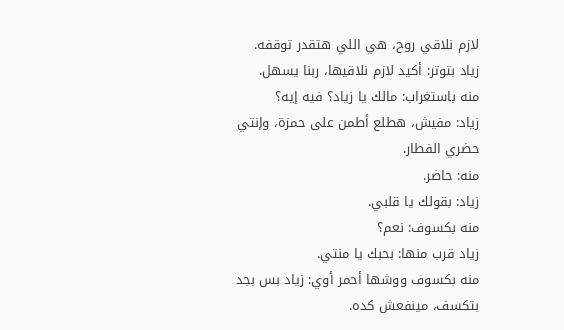لازم نلاقي روح، هي اللي هتقدر توقفه.
زياد بتوتر: أكيد لازم نلاقيها، ربنا يسهل.
منه باستغراب: مالك يا زياد؟ فيه إيه؟
زياد: مفيش، هطلع أطمن على حمزة، وإنتي حضري الفطار.
منه: حاضر.
زياد: بقولك يا قلبي.
منه بكسوف: نعم؟
زياد قرب منها: بحبك يا منتي.
منه بكسوف ووشها أحمر أوي: زياد بس بجد بتكسف، مينفعش كده.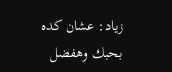زياد: عشان كده بحبك وهفضل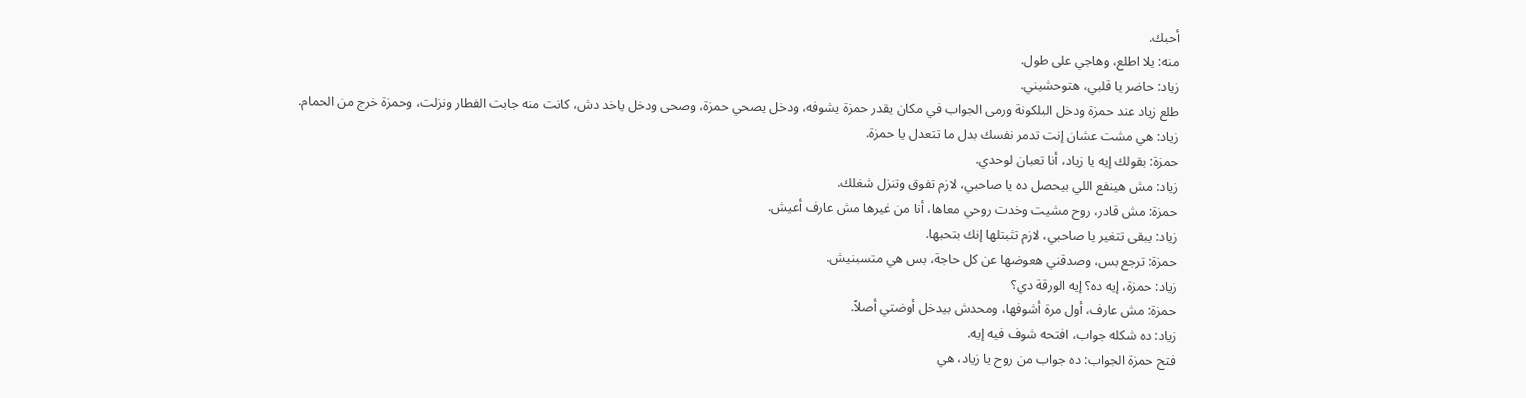أحبك.
منه: يلا اطلع، وهاجي على طول.
زياد: حاضر يا قلبي، هتوحشيني.
طلع زياد عند حمزة ودخل البلكونة ورمى الجواب في مكان يقدر حمزة يشوفه، ودخل يصحي حمزة، وصحى ودخل ياخد دش، كانت منه جابت الفطار ونزلت، وحمزة خرج من الحمام.
زياد: هي مشت عشان إنت تدمر نفسك بدل ما تتعدل يا حمزة.
حمزة: بقولك إيه يا زياد، أنا تعبان لوحدي.
زياد: مش هينفع اللي بيحصل ده يا صاحبي، لازم تفوق وتنزل شغلك.
حمزة: مش قادر، روح مشيت وخدت روحي معاها، أنا من غيرها مش عارف أعيش.
زياد: يبقى تتغير يا صاحبي، لازم تثبتلها إنك بتحبها.
حمزة: ترجع بس، وصدقني هعوضها عن كل حاجة، بس هي متسبنيش.
زياد: حمزة، إيه ده؟ إيه الورقة دي؟
حمزة: مش عارف، أول مرة أشوفها، ومحدش بيدخل أوضتي أصلاً.
زياد: ده شكله جواب، افتحه شوف فيه إيه.
فتح حمزة الجواب: ده جواب من روح يا زياد، هي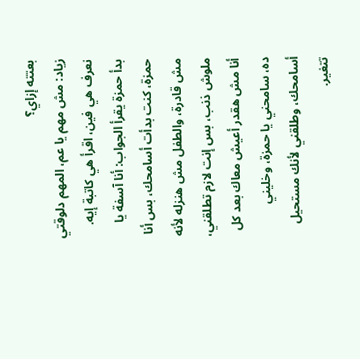بعتته إزاي؟
زياد: مش مهم يا عم، المهم دلوقتي نعرف هي فين، اقرأ هي كاتبة إيه.
بدأ حمزة يقرأ الجواب: أنا آسفة يا حمزة، كنت بدأت أسامحك، بس أنا مش قادرة، والطفل مش هنزله لأنه ملوش ذنب، بس إنت لازم تطلقني، أنا مش هقدر أعيش معاك بعد كل ده، سامحني يا حمزة، وخليني أسامحك، وطلقني لأنك مستحيل تتغير.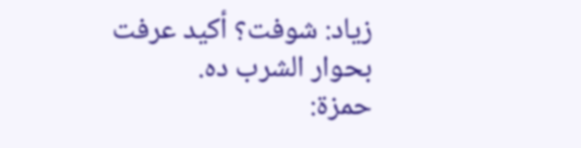زياد: شوفت؟ أكيد عرفت بحوار الشرب ده.
حمزة: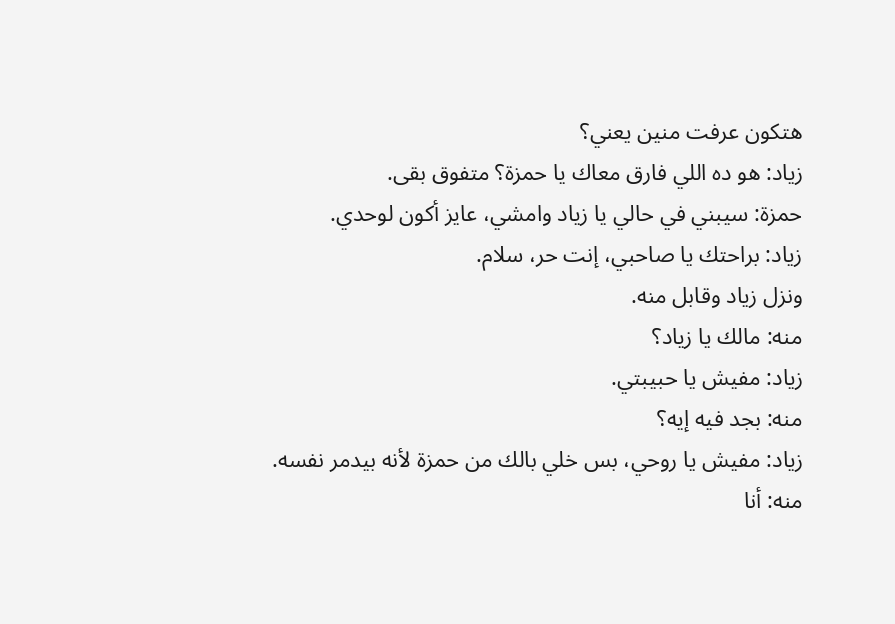هتكون عرفت منين يعني؟
زياد: هو ده اللي فارق معاك يا حمزة؟ متفوق بقى.
حمزة: سيبني في حالي يا زياد وامشي، عايز أكون لوحدي.
زياد: براحتك يا صاحبي، إنت حر، سلام.
ونزل زياد وقابل منه.
منه: مالك يا زياد؟
زياد: مفيش يا حبيبتي.
منه: بجد فيه إيه؟
زياد: مفيش يا روحي، بس خلي بالك من حمزة لأنه بيدمر نفسه.
منه: أنا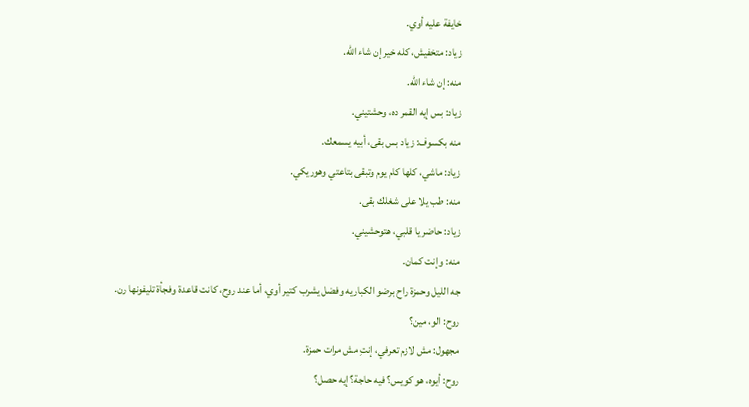خايفة عليه أوي.
زياد: متخفيش، كله خير إن شاء الله.
منه: إن شاء الله.
زياد: بس إيه القمر ده، وحشتيني.
منه بكسوف: زياد بس بقى، أبيه يسمعك.
زياد: ماشي، كلها كام يوم وتبقى بتاعتي وهوريكي.
منه: طب يلا على شغلك بقى.
زياد: حاضر يا قلبي، هتوحشيني.
منه: وإنت كمان.
جه الليل وحمزة راح برضو الكباريه وفضل يشرب كتير أوي، أما عند روح، كانت قاعدة وفجأة تليفونها رن.
روح: الو، مين؟
مجهول: مش لازم تعرفي، إنتِ مش مرات حمزة.
روح: أيوه، هو كويس؟ فيه حاجة؟ إيه حصل؟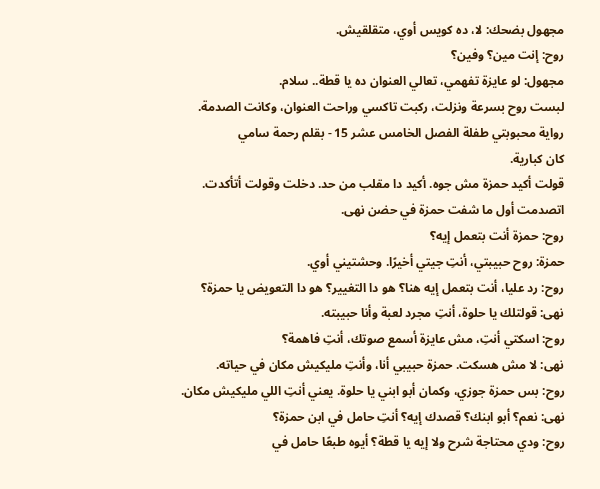مجهول بضحك: لا، ده كويس أوي، متقلقيش.
روح: إنت مين؟ وفين؟
مجهول: لو عايزة تفهمي، تعالي العنوان ده يا قطة.. سلام.
لبست روح بسرعة ونزلت، ركبت تاكسي وراحت العنوان، وكانت الصدمة.
رواية محبوبتي طفلة الفصل الخامس عشر 15 - بقلم رحمة سامي
كان كبارية.
قولت أكيد حمزة مش جوه. أكيد دا مقلب من حد. دخلت وقولت أتأكدت.
اتصدمت أول ما شفت حمزة في حضن نهى.
روح: حمزة أنت بتعمل إيه؟
حمزة: روح حبيبتي، أنتِ جيتي أخيرًا. وحشتيني أوي.
روح: رد عليا، أنت بتعمل إيه هنا؟ هو دا التغيير؟ هو دا التعويض يا حمزة؟
نهى: قولتلك يا حلوة، أنتِ مجرد لعبة وأنا حبيبته.
روح: اسكتي أنتِ، مش عايزة أسمع صوتك، أنتِ فاهمة؟
نهى: لا مش هسكت. حمزة حبيبي أنا، وأنتِ مليكيش مكان في حياته.
روح: بس حمزة جوزي، وكمان أبو ابني يا حلوة. يعني أنتِ اللي مليكيش مكان.
نهى: نعم؟ أبو ابنك؟ قصدك إيه؟ أنتِ حامل في ابن حمزة؟
روح: ودي محتاجة شرح ولا إيه يا قطة؟ أيوه طبعًا حامل في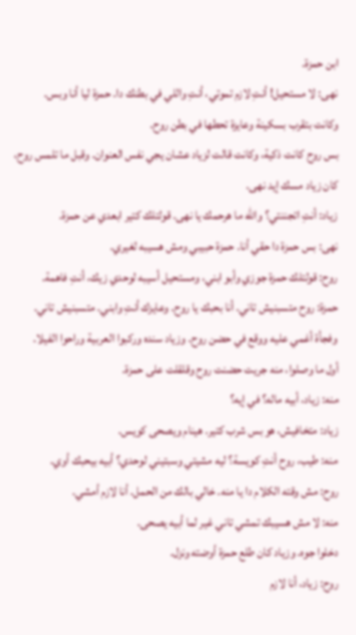ابن حمزة.
نهى: لا مستحيل! أنتِ لازم تموتي، أنتِ واللي في بطنك دا. حمزة ليا أنا وبس.
وكانت بتقرب بسكينة وعايزة تحطها في بطن روح.
بس روح كانت ذكية، وكانت قالت لزياد عشان يجي نفس العنوان. وقبل ما تلمس روح، كان زياد مسك إيد نهى.
زياد: أنتِ اتجننتي؟ والله ما هرحمك يا نهى. قولتلك كتير ابعدي عن حمزة.
نهى: بس حمزة دا حقي أنا. حمزة حبيبي ومش هسيبه لغيري.
روح: قولتلك حمزة جوزي وأبو ابني، ومستحيل أسيبه لوحدي زيك، أنتِ فاهمة.
حمزة: روح متسبنيش تاني. أنا بحبك يا روح. وعايزك أنتِ وابني. متسبنيش تاني.
وفجأة أغمي عليه ووقع في حضن روح. وزياد سنده وركبوا العربية وراحوا الفيلا.
أول ما وصلوا، منه جريت حضنت روح وقلقلت على حمزة.
منه: زياد، أبيه ماله؟ في إيه؟
زياد: متخافيش، هو بس شرب كتير. هينام ويصحى كويس.
منه: طيب، روح أنتِ كويسة؟ ليه مشيتي وسبتيني لوحدي؟ أبيه بيحبك أوي.
روح: مش وقته الكلام دا يا منه. خالي بالك من الحمل. أنا لازم أمشي.
منه: لا مش هسيبك تمشي تاني غير لما أبيه يصحى.
دخلوا جوه. وزياد كان طلع حمزة أوضته ونزل.
روح: زياد، أنا لازم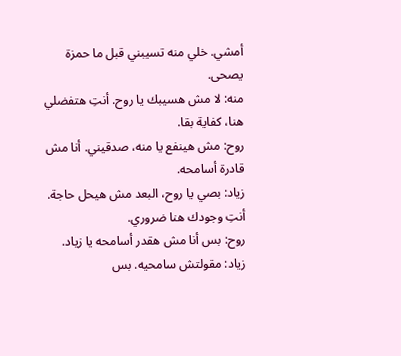أمشي. خلي منه تسيبني قبل ما حمزة يصحى.
منه: لا مش هسيبك يا روح. أنتِ هتفضلي هنا، كفاية بقا.
روح: مش هينفع يا منه، صدقيني. أنا مش قادرة أسامحه.
زياد: بصي يا روح، البعد مش هيحل حاجة. أنتِ وجودك هنا ضروري.
روح: بس أنا مش هقدر أسامحه يا زياد.
زياد: مقولتش سامحيه. بس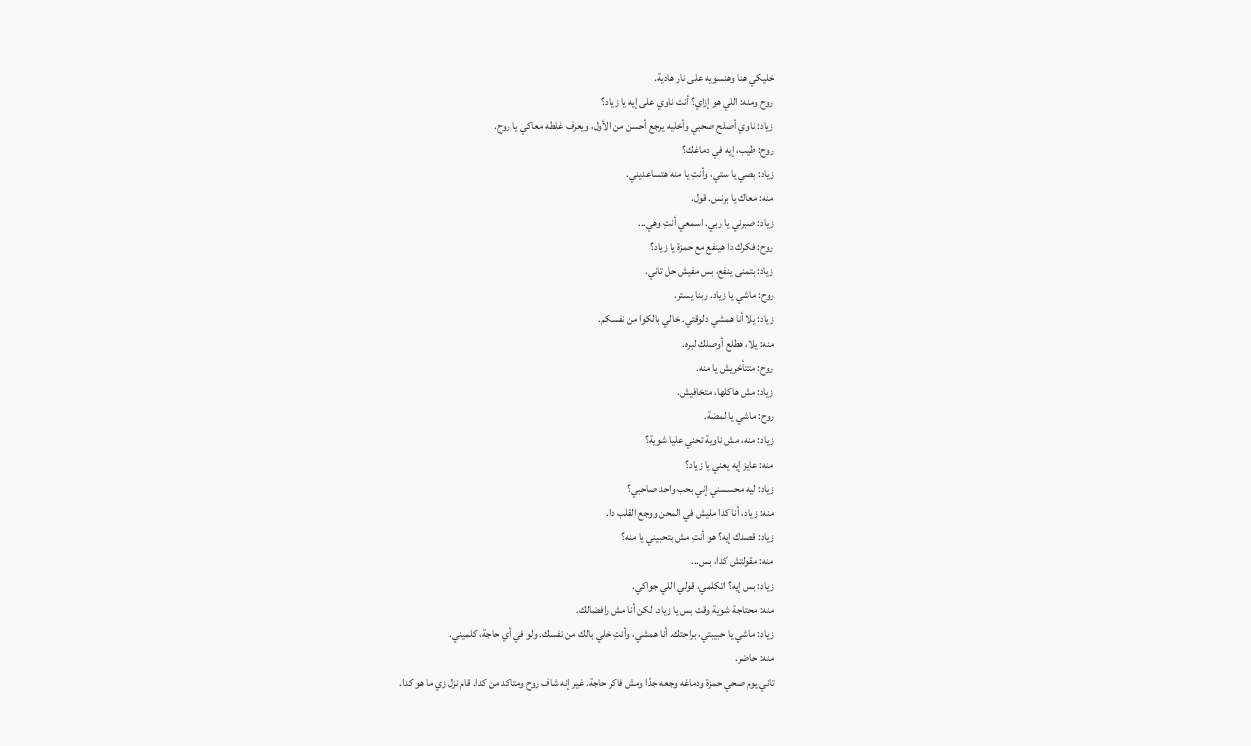خليكي هنا وهنسويه على نار هادية.
روح ومنه: اللي هو إزاي؟ أنت ناوي على إيه يا زياد؟
زياد: ناوي أصلح صحبي وأخليه يرجع أحسن من الأول، ويعرف غلطه معاكي يا روح.
روح: طيب، إيه في دماغك؟
زياد: بصي يا ستي، وأنتِ يا منه هتساعديني.
منه: معاك يا برنس. قول.
زياد: صبرني يا ربي. اسمعي أنتِ وهي...
روح: فكرك دا هينفع مع حمزة يا زياد؟
زياد: بتمنى ينفع، بس مفيش حل تاني.
روح: ماشي يا زياد. ربنا يستر.
زياد: يلا أنا همشي دلوقتي. خالي بالكوا من نفسكم.
منه: يلا، هطلع أوصلك لبره.
روح: متتأخريش يا منه.
زياد: مش هاكلها، متخافيش.
روح: ماشي يا لمضة.
زياد: منه، مش ناوية تحني عليا شوية؟
منه: عايز إيه يعني يا زياد؟
زياد: ليه محسسني إني بحب واحد صاحبي؟
منه: زياد، أنا كدا مليش في المحن ووجع القلب دا.
زياد: قصدك إيه؟ هو أنتِ مش بتحبيني يا منه؟
منه: مقولتش كدا، بس...
زياد: بس إيه؟ اتكلمي، قولي اللي جواكي.
منه: محتاجة شوية وقت بس يا زياد. لكن أنا مش رافضالك.
زياد: ماشي يا حبيبتي، براحتك. أنا همشي، وأنتِ خلي بالك من نفسك. ولو في أي حاجة، كلميني.
منه: حاضر.
تاني يوم صحي حمزة ودماغه وجعه جدًا ومش فاكر حاجة. غير إنه شاف روح ومتاكد من كدا. قام نزل زي ما هو كدا.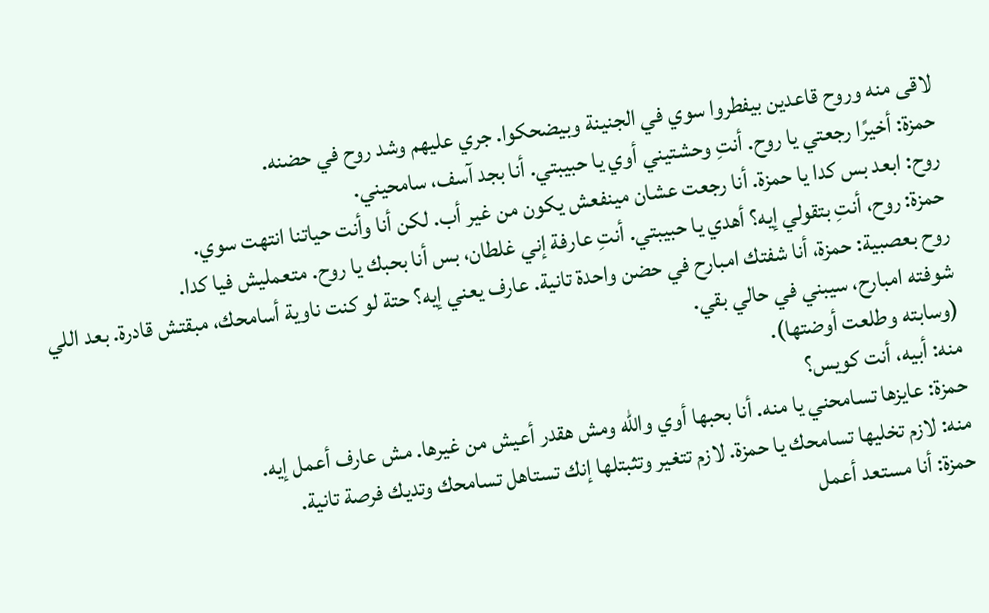لاقى منه وروح قاعدين بيفطروا سوي في الجنينة وبيضحكوا. جري عليهم وشد روح في حضنه.
حمزة: أخيرًا رجعتي يا روح. أنتِ وحشتيني أوي يا حبيبتي. أنا بجد آسف، سامحيني.
روح: ابعد بس كدا يا حمزة. أنا رجعت عشان مينفعش يكون من غير أب. لكن أنا وأنت حياتنا انتهت سوي.
حمزة: روح، أنتِ بتقولي إيه؟ أهدي يا حبيبتي. أنتِ عارفة إني غلطان، بس أنا بحبك يا روح. متعمليش فيا كدا.
روح بعصبية: حمزة، أنا شفتك امبارح في حضن واحدة تانية. عارف يعني إيه؟ حتة لو كنت ناوية أسامحك، مبقتش قادرة. بعد اللي شوفته امبارح، سيبني في حالي بقي.
(وسابته وطلعت أوضتها).
منه: أبيه، أنت كويس؟
حمزة: عايزها تسامحني يا منه. أنا بحبها أوي والله ومش هقدر أعيش من غيرها. مش عارف أعمل إيه.
منه: لازم تخليها تسامحك يا حمزة. لازم تتغير وتثبتلها إنك تستاهل تسامحك وتديك فرصة تانية.
حمزة: أنا مستعد أعمل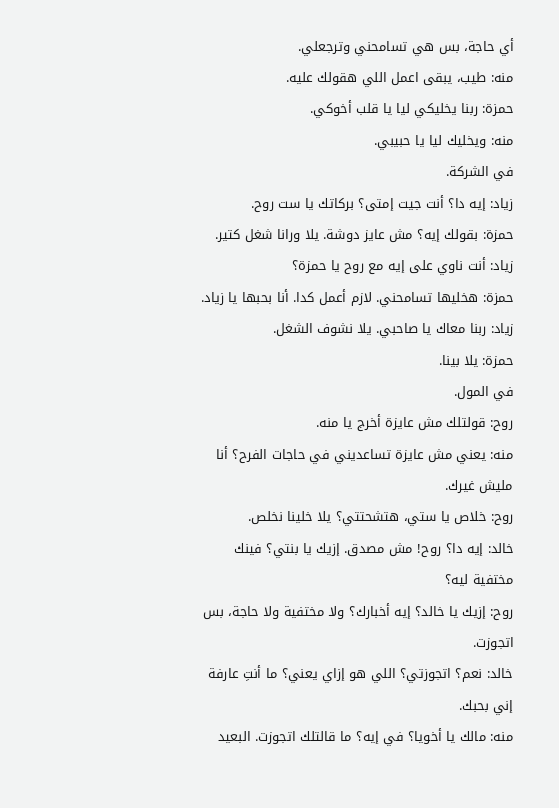أي حاجة، بس هي تسامحني وترجعلي.
منه: طيب، يبقى اعمل اللي هقولك عليه.
حمزة: ربنا يخليكي ليا يا قلب أخوكي.
منه: ويخليك ليا يا حبيبي.
في الشركة.
زياد: إيه دا؟ أنت جيت إمتى؟ بركاتك يا ست روح.
حمزة: بقولك إيه؟ مش عايز دوشة. يلا ورانا شغل كتير.
زياد: أنت ناوي على إيه مع روح يا حمزة؟
حمزة: هخليها تسامحني. لازم أعمل كدا. أنا بحبها يا زياد.
زياد: ربنا معاك يا صاحبي. يلا نشوف الشغل.
حمزة: يلا بينا.
في المول.
روح: قولتلك مش عايزة أخرج يا منه.
منه: يعني مش عايزة تساعديني في حاجات الفرح؟ أنا مليش غيرك.
روح: خلاص يا ستي، هتشحتتي؟ يلا خلينا نخلص.
خالد: إيه دا؟ روح! مش مصدق. إزيك يا بنتي؟ فينك مختفية ليه؟
روح: إزيك يا خالد؟ إيه أخبارك؟ ولا مختفية ولا حاجة، بس اتجوزت.
خالد: نعم؟ اتجوزتي؟ اللي هو إزاي يعني؟ ما أنتِ عارفة إني بحبك.
منه: مالك يا أخويا؟ في إيه؟ ما قالتلك اتجوزت. البعيد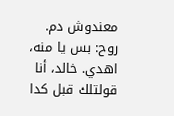معندوش دم.
روح: بس يا منه، اهدي. خالد، أنا قولتلك قبل كدا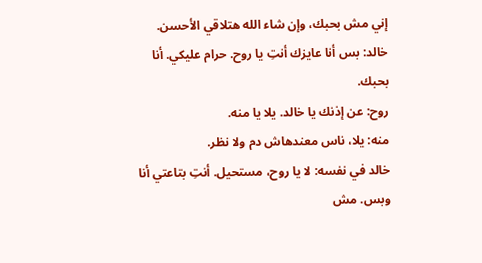إني مش بحبك، وإن شاء الله هتلاقي الأحسن.
خالد: بس أنا عايزك أنتِ يا روح. حرام عليكي. أنا بحبك.
روح: عن إذنك يا خالد. يلا يا منه.
منه: يلا، ناس معندهاش دم ولا نظر.
خالد في نفسه: لا يا روح، مستحيل. أنتِ بتاعتي أنا وبس. مش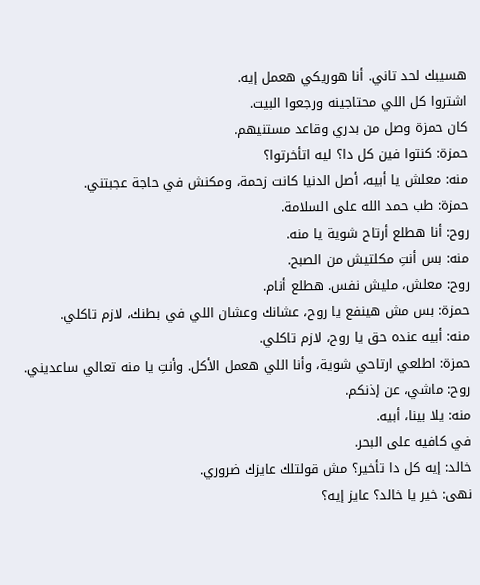هسيبك لحد تاني. أنا هوريكي هعمل إيه.
اشتروا كل اللي محتاجينه ورجعوا البيت.
كان حمزة وصل من بدري وقاعد مستنيهم.
حمزة: كنتوا فين كل دا؟ ليه اتأخرتوا؟
منه: معلش يا أبيه، أصل الدنيا كانت زحمة، ومكنش في حاجة عجبتني.
حمزة: طب حمد الله على السلامة.
روح: أنا هطلع أرتاح شوية يا منه.
منه: بس أنتِ مكلتيش من الصبح.
روح: معلش، مليش نفس. هطلع أنام.
حمزة: بس مش هينفع يا روح، عشانك وعشان اللي في بطنك، لازم تاكلي.
منه: أبيه عنده حق يا روح، لازم تاكلي.
حمزة: اطلعي ارتاحي شوية، وأنا اللي هعمل الأكل. وأنتِ يا منه تعالي ساعديني.
روح: ماشي، عن إذنكم.
منه: يلا بينا، أبيه.
في كافيه على البحر.
خالد: إيه كل دا تأخير؟ مش قولتلك عايزك ضروري.
نهى: خير يا خالد؟ عايز إيه؟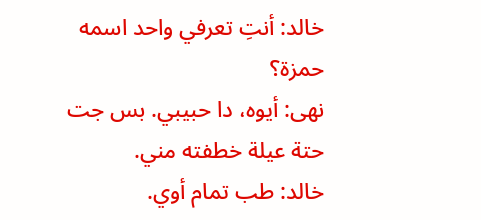خالد: أنتِ تعرفي واحد اسمه حمزة؟
نهى: أيوه، دا حبيبي. بس جت حتة عيلة خطفته مني.
خالد: طب تمام أوي.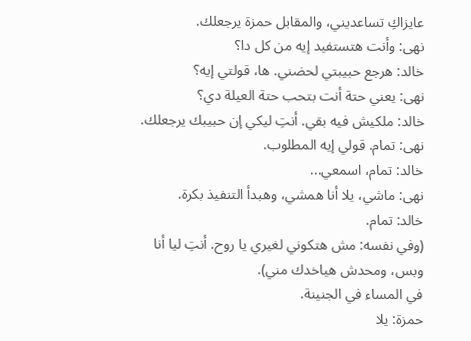عايزاكِ تساعديني، والمقابل حمزة يرجعلك.
نهى: وأنت هتستفيد إيه من كل دا؟
خالد: هرجع حبيبتي لحضني. ها، قولتي إيه؟
نهى: يعني حتة أنت بتحب حتة العيلة دي؟
خالد: ملكيش فيه بقي. أنتِ ليكي إن حبيبك يرجعلك.
نهى: تمام. قولي إيه المطلوب.
خالد: تمام، اسمعي...
نهى: ماشي، يلا أنا همشي، وهبدأ التنفيذ بكرة.
خالد: تمام.
(وفي نفسه: مش هتكوني لغيري يا روح. أنتِ ليا أنا وبس، ومحدش هياخدك مني).
في المساء في الجنينة.
حمزة: يلا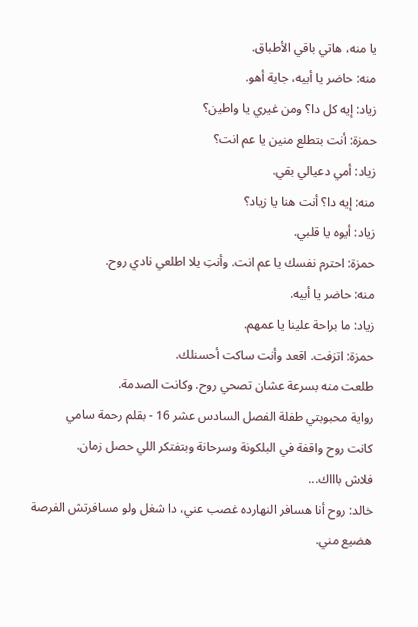يا منه، هاتي باقي الأطباق.
منه: حاضر يا أبيه، جاية أهو.
زياد: إيه كل دا؟ ومن غيري يا واطين؟
حمزة: أنت بتطلع منين يا عم انت؟
زياد: أمي دعيالي بقي.
منه: إيه دا؟ أنت هنا يا زياد؟
زياد: أيوه يا قلبي.
حمزة: احترم نفسك يا عم انت. وأنتِ يلا اطلعي نادي روح.
منه: حاضر يا أبيه.
زياد: ما براحة علينا يا عمهم.
حمزة: اتزفت. اقعد وأنت ساكت أحسنلك.
طلعت منه بسرعة عشان تصحي روح. وكانت الصدمة.
رواية محبوبتي طفلة الفصل السادس عشر 16 - بقلم رحمة سامي
كانت روح واقفة في البلكونة وسرحانة وبتفتكر اللي حصل زمان.
فلاش باااك...
خالد: روح أنا هسافر النهارده غصب عني، دا شغل ولو مسافرتش الفرصة هضيع مني.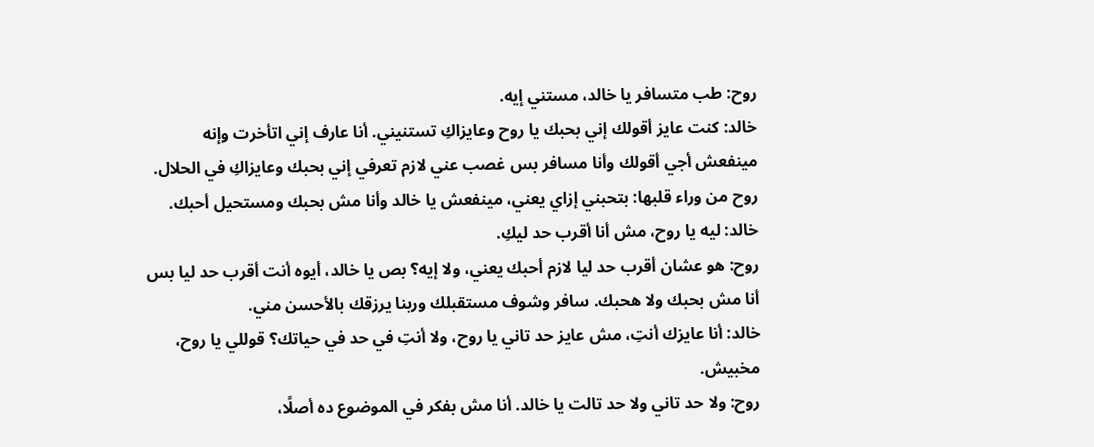روح: طب متسافر يا خالد، مستني إيه.
خالد: كنت عايز أقولك إني بحبك يا روح وعايزاكِ تستنيني. أنا عارف إني اتأخرت وإنه مينفعش أجي أقولك وأنا مسافر بس غصب عني لازم تعرفي إني بحبك وعايزاكِ في الحلال.
روح من وراء قلبها: بتحبني إزاي يعني، مينفعش يا خالد وأنا مش بحبك ومستحيل أحبك.
خالد: ليه يا روح، مش أنا أقرب حد ليكِ.
روح: هو عشان أقرب حد ليا لازم أحبك يعني، ولا إيه؟ بص يا خالد، أيوه أنت أقرب حد ليا بس أنا مش بحبك ولا هحبك. سافر وشوف مستقبلك وربنا يرزقك بالأحسن مني.
خالد: أنا عايزك أنتِ، مش عايز حد تاني يا روح، ولا أنتِ في حد في حياتك؟ قوللي يا روح، مخبيش.
روح: ولا حد تاني ولا حد تالت يا خالد. أنا مش بفكر في الموضوع ده أصلًا،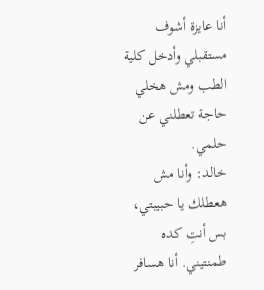أنا عايزة أشوف مستقبلي وأدخل كلية الطب ومش هخلي حاجة تعطلني عن حلمي.
خالد: وأنا مش هعطلك يا حبيبتي، بس أنتِ كده طمنتيني. أنا هسافر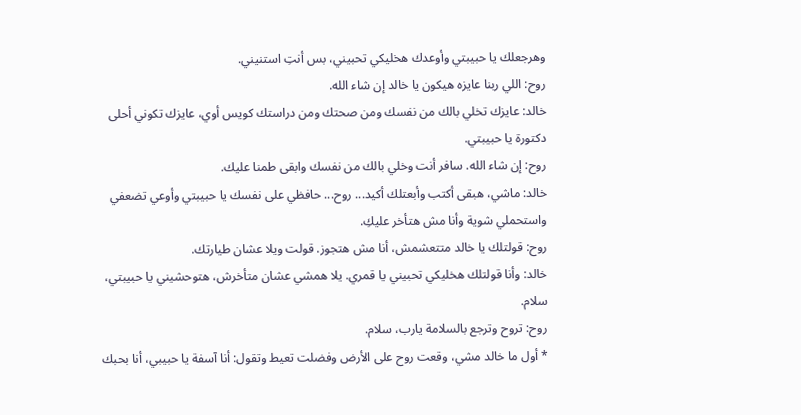وهرجعلك يا حبيبتي وأوعدك هخليكي تحبيني، بس أنتِ استنيني.
روح: اللي ربنا عايزه هيكون يا خالد إن شاء الله.
خالد: عايزك تخلي بالك من نفسك ومن صحتك ومن دراستك كويس أوي، عايزك تكوني أحلى دكتورة يا حبيبتي.
روح: إن شاء الله. سافر أنت وخلي بالك من نفسك وابقى طمنا عليك.
خالد: ماشي، هبقى أكتب وأبعتلك أكيد... روح... حافظي على نفسك يا حبيبتي وأوعي تضعفي واستحملي شوية وأنا مش هتأخر عليكِ.
روح: قولتلك يا خالد متتعشمش، أنا مش هتجوز. قولت ويلا عشان طيارتك.
خالد: وأنا قولتلك هخليكي تحبيني يا قمري. يلا همشي عشان متأخرش، هتوحشيني يا حبيبتي، سلام.
روح: تروح وترجع بالسلامة يارب، سلام.
* أول ما خالد مشي، وقعت روح على الأرض وفضلت تعيط وتقول: أنا آسفة يا حبيبي، أنا بحبك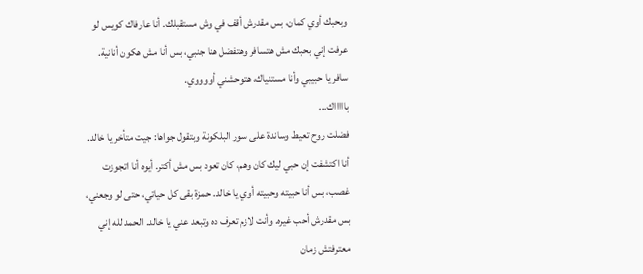وبحبك أوي كمان، بس مقدرش أقف في وش مستقبلك. أنا عارفاك كويس لو عرفت إني بحبك مش هتسافر وهتفضل هنا جنبي، بس أنا مش هكون أنانية. سافر يا حبيبي وأنا مستنياك، هتوحشني أووووي.
باااااك...
فضلت روح تعيط وساندة على سور البلكونة وبتقول جواها: جيت متأخر يا خالد. أنا اكتشفت إن حبي ليك كان وهم، كان تعود بس مش أكتر. أيوه أنا اتجوزت غصب، بس أنا حبيته وحبيته أوي يا خالد. حمزة بقى كل حياتي، حتى لو وجعني، بس مقدرش أحب غيره. وأنت لازم تعرف ده وتبعد عني يا خالد. الحمد لله إني معترفتش زمان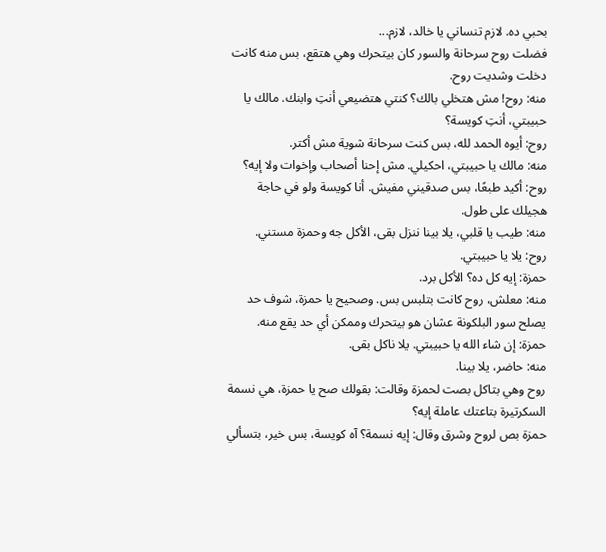بحبي ده. لازم تنساني يا خالد، لازم...
فضلت روح سرحانة والسور كان بيتحرك وهي هتقع، بس منه كانت دخلت وشديت روح.
منه: روح! مش هتخلي بالك؟ كنتي هتضيعي أنتِ وابنك. مالك يا حبيبتي، أنتِ كويسة؟
روح: أيوه الحمد لله، بس كنت سرحانة شوية مش أكتر.
منه: مالك يا حبيبتي، احكيلي. مش إحنا أصحاب وإخوات ولا إيه؟
روح: أكيد طبعًا، بس صدقيني مفيش. أنا كويسة ولو في حاجة هجيلك على طول.
منه: طيب يا قلبي، يلا بينا ننزل بقى، الأكل جه وحمزة مستني.
روح: يلا يا حبيبتي.
حمزة: إيه كل ده؟ الأكل برد.
منه: معلش، روح كانت بتلبس بس. وصحيح يا حمزة، شوف حد يصلح سور البلكونة عشان هو بيتحرك وممكن أي حد يقع منه.
حمزة: إن شاء الله يا حبيبتي. يلا ناكل بقى.
منه: حاضر، يلا بينا.
روح وهي بتاكل بصت لحمزة وقالت: بقولك صح يا حمزة، هي نسمة السكرتيرة بتاعتك عاملة إيه؟
حمزة بص لروح وشرق وقال: إيه نسمة؟ آه كويسة، بس خير، بتسألي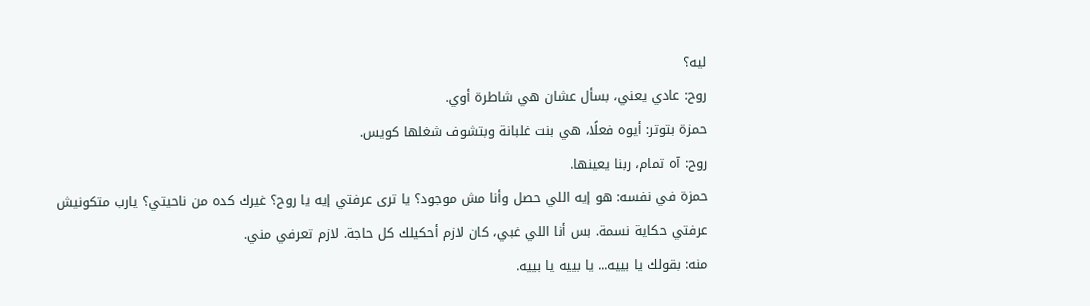ليه؟
روح: عادي يعني، بسأل عشان هي شاطرة أوي.
حمزة بتوتر: أيوه فعلًا، هي بنت غلبانة وبتشوف شغلها كويس.
روح: آه تمام، ربنا يعينها.
حمزة في نفسه: هو إيه اللي حصل وأنا مش موجود؟ يا ترى عرفتي إيه يا روح؟ غيرك كده من ناحيتي؟ يارب متكونيش عرفتي حكاية نسمة. بس أنا اللي غبي، كان لازم أحكيلك كل حاجة. لازم تعرفي مني.
منه: بقولك يا بييه... يا بييه يا بييه.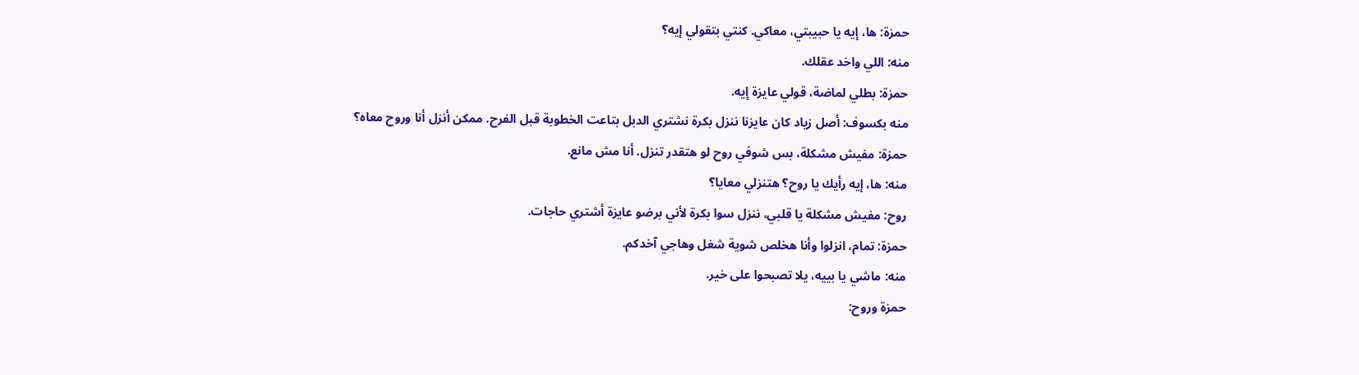حمزة: ها، إيه يا حبيبتي، معاكي. كنتي بتقولي إيه؟
منه: اللي واخد عقلك.
حمزة: بطلي لماضة، قولي عايزة إيه.
منه بكسوف: أصل زياد كان عايزنا ننزل بكرة نشتري الدبل بتاعت الخطوبة قبل الفرح. ممكن أنزل أنا وروح معاه؟
حمزة: مفيش مشكلة، بس شوفي روح لو هتقدر تنزل. أنا مش مانع.
منه: ها، إيه رأيك يا روح؟ هتنزلي معايا؟
روح: مفيش مشكلة يا قلبي، ننزل سوا بكرة لأني برضو عايزة أشتري حاجات.
حمزة: تمام، انزلوا وأنا هخلص شوية شغل وهاجي آخدكم.
منه: ماشي يا بييه، يلا تصبحوا على خير.
حمزة وروح: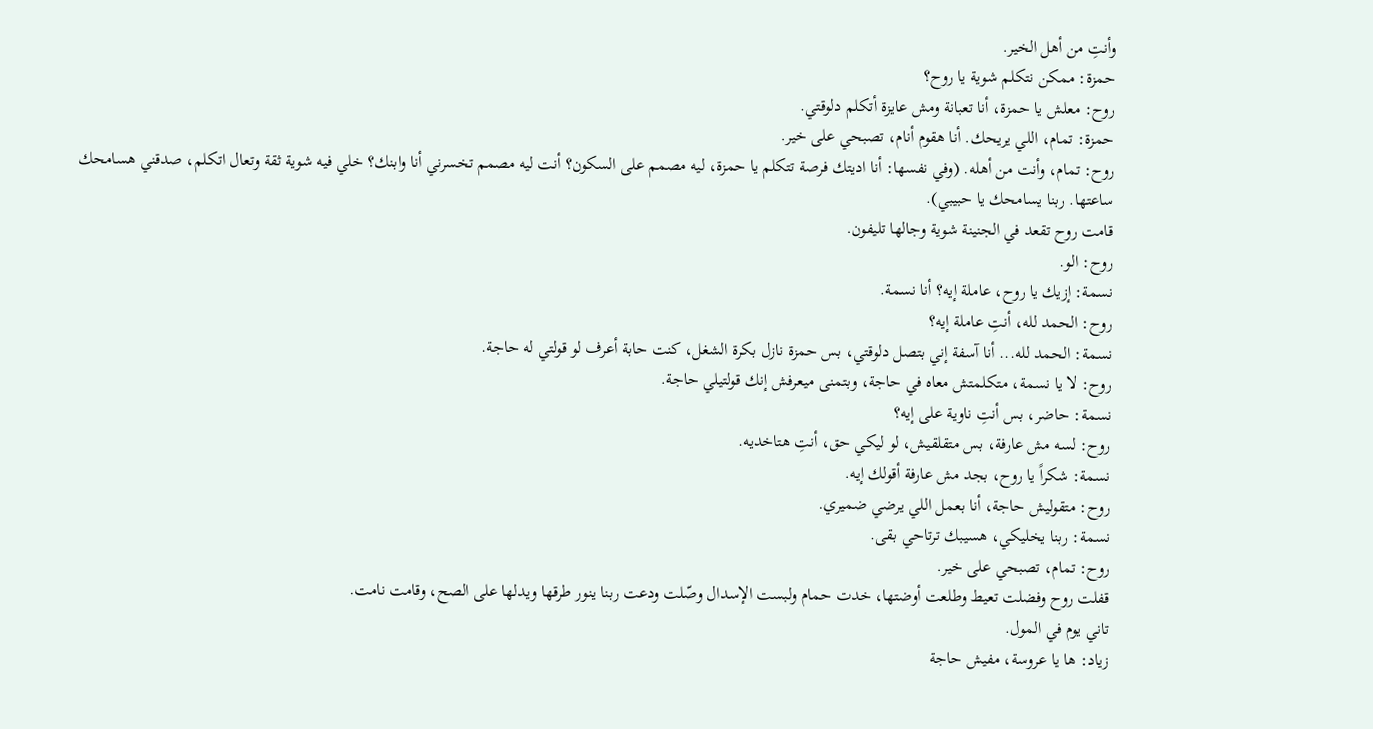وأنتِ من أهل الخير.
حمزة: ممكن نتكلم شوية يا روح؟
روح: معلش يا حمزة، أنا تعبانة ومش عايزة أتكلم دلوقتي.
حمزة: تمام، اللي يريحك. أنا هقوم أنام، تصبحي على خير.
روح: تمام، وأنت من أهله. (وفي نفسها: أنا اديتك فرصة تتكلم يا حمزة، ليه مصمم على السكون؟ أنت ليه مصمم تخسرني أنا وابنك؟ خلي فيه شوية ثقة وتعال اتكلم، صدقني هسامحك ساعتها. ربنا يسامحك يا حبيبي).
قامت روح تقعد في الجنينة شوية وجالها تليفون.
روح: الو.
نسمة: إزيك يا روح، عاملة إيه؟ أنا نسمة.
روح: الحمد لله، أنتِ عاملة إيه؟
نسمة: الحمد لله... أنا آسفة إني بتصل دلوقتي، بس حمزة نازل بكرة الشغل، كنت حابة أعرف لو قولتي له حاجة.
روح: لا يا نسمة، متكلمتش معاه في حاجة، وبتمنى ميعرفش إنك قولتيلي حاجة.
نسمة: حاضر، بس أنتِ ناوية على إيه؟
روح: لسه مش عارفة، بس متقلقيش، لو ليكي حق، أنتِ هتاخديه.
نسمة: شكراً يا روح، بجد مش عارفة أقولك إيه.
روح: متقوليش حاجة، أنا بعمل اللي يرضي ضميري.
نسمة: ربنا يخليكي، هسيبك ترتاحي بقى.
روح: تمام، تصبحي على خير.
قفلت روح وفضلت تعيط وطلعت أوضتها، خدت حمام ولبست الإسدال وصّلت ودعت ربنا ينور طرقها ويدلها على الصح، وقامت نامت.
تاني يوم في المول.
زياد: ها يا عروسة، مفيش حاجة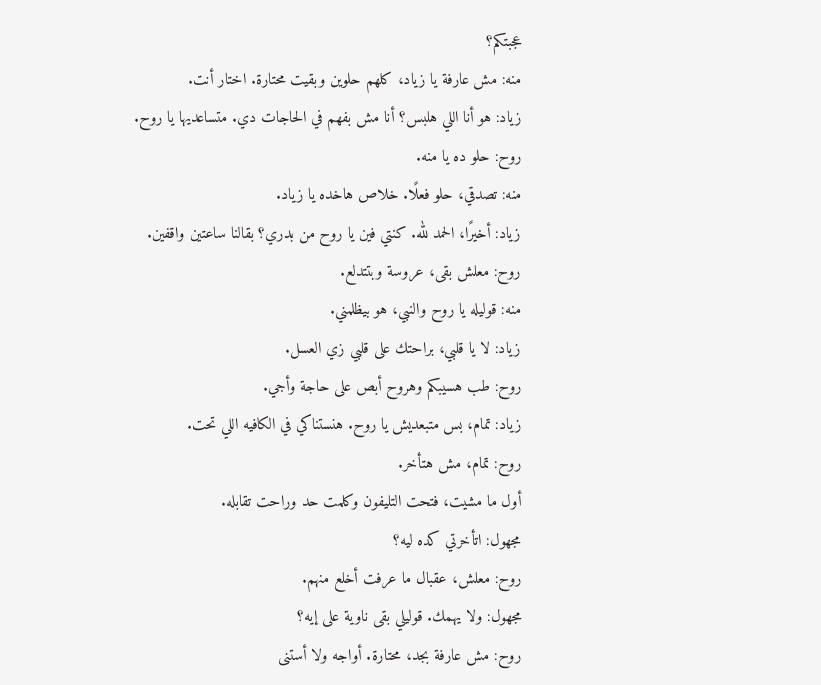عجبتكم؟
منه: مش عارفة يا زياد، كلهم حلوين وبقيت محتارة. اختار أنت.
زياد: هو أنا اللي هلبس؟ أنا مش بفهم في الحاجات دي. متساعديها يا روح.
روح: حلو ده يا منه.
منه: تصدقي، حلو فعلًا. خلاص هاخده يا زياد.
زياد: أخيرًا، الحمد لله. كنتي فين يا روح من بدري؟ بقالنا ساعتين واقفين.
روح: معلش بقى، عروسة وبتتدلع.
منه: قوليله يا روح والنبي، هو بيظلمني.
زياد: لا يا قلبي، براحتك على قلبي زي العسل.
روح: طب هسيبكم وهروح أبص على حاجة وأجي.
زياد: تمام، بس متبعديش يا روح. هنستناكي في الكافيه اللي تحت.
روح: تمام، مش هتأخر.
أول ما مشيت، فتحت التليفون وكلمت حد وراحت تقابله.
مجهول: اتأخرتي كده ليه؟
روح: معلش، عقبال ما عرفت أخلع منهم.
مجهول: ولا يهمك. قوليلي بقى ناوية على إيه؟
روح: مش عارفة بجد، محتارة. أواجه ولا أستنى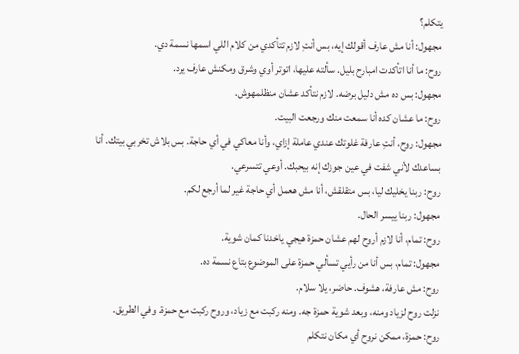يتكلم؟
مجهول: أنا مش عارف أقولك إيه، بس أنتِ لازم تتأكدي من كلام اللي اسمها نسمة دي.
روح: ما أنا اتأكدت امبارح بليل. سألته عليها، اتوتر أوي وشرق ومكنش عارف يرد.
مجهول: بس ده مش دليل برضه. لازم نتأكد عشان منظلمهوش.
روح: ما عشان كده أنا سمعت منك ورجعت البيت.
مجهول: روح، أنتِ عارفة غلوتك عندي عاملة إزاي، وأنا معاكي في أي حاجة. بس بلاش تخربي بيتك. أنا بساعدك لأني شفت في عين جوزك إنه بيحبك. أوعي تتسرعي.
روح: ربنا يخليك ليا، بس متقلقش، أنا مش هعمل أي حاجة غير لما أرجع لكم.
مجهول: ربنا ييسر الحال.
روح: تمام، أنا لازم أروح لهم عشان حمزة هيجي ياخدنا كمان شوية.
مجهول: تمام، بس أنا من رأيي تسألي حمزة على الموضوع بتاع نسمة ده.
روح: مش عارفة، هشوف. حاضر، يلا سلام.
نزلت روح لزياد ومنه، وبعد شوية حمزة جه. ومنه ركبت مع زياد، وروح ركبت مع حمزة. وفي الطريق.
روح: حمزة، ممكن نروح أي مكان نتكلم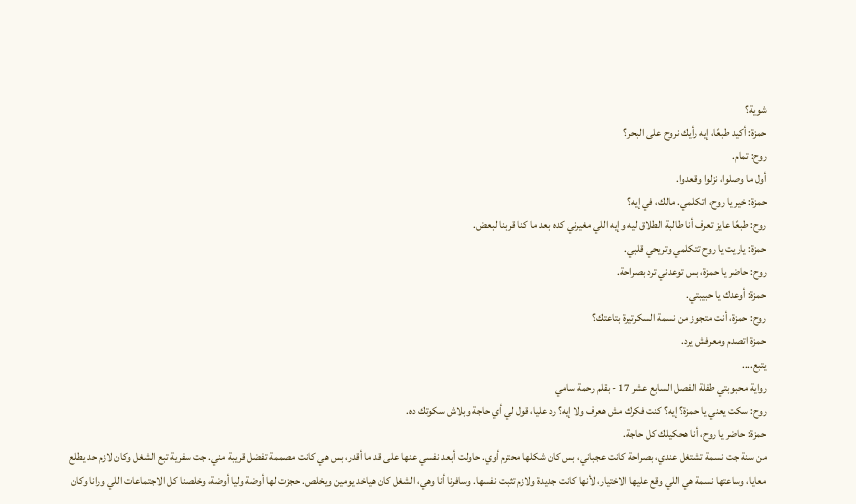شوية؟
حمزة: أكيد طبعًا، إيه رأيك نروح على البحر؟
روح: تمام.
أول ما وصلوا، نزلوا وقعدوا.
حمزة: خير يا روح، اتكلمي. مالك، في إيه؟
روح: طبعًا عايز تعرف أنا طالبة الطلاق ليه وإيه اللي مغيرني كده بعد ما كنا قربنا لبعض.
حمزة: ياريت يا روح تتكلمي وتريحي قلبي.
روح: حاضر يا حمزة، بس توعدني ترد بصراحة.
حمزة: أوعدك يا حبيبتي.
روح: حمزة، أنت متجوز من نسمة السكرتيرة بتاعتك؟
حمزة اتصدم ومعرفش يرد.
يتبع....
رواية محبوبتي طفلة الفصل السابع عشر 17 - بقلم رحمة سامي
روح: سكت يعني يا حمزة؟ إيه؟ كنت فكرك مش هعرف ولا إيه؟ رد عليا، قول لي أي حاجة وبلاش سكوتك ده.
حمزة: حاضر يا روح، أنا هحكيلك كل حاجة.
من سنة جت نسمة تشتغل عندي، بصراحة كانت عجباني، بس كان شكلها محترم أوي. حاولت أبعد نفسي عنها على قد ما أقدر، بس هي كانت مصممة تفضل قريبة مني. جت سفرية تبع الشغل وكان لازم حد يطلع معايا، وساعتها نسمة هي اللي وقع عليها الاختيار، لأنها كانت جديدة ولازم تثبت نفسها. وسافرنا أنا وهي، الشغل كان هياخد يومين ويخلص. حجزت لها أوضة وليا أوضة، وخلصنا كل الاجتماعات اللي ورانا وكان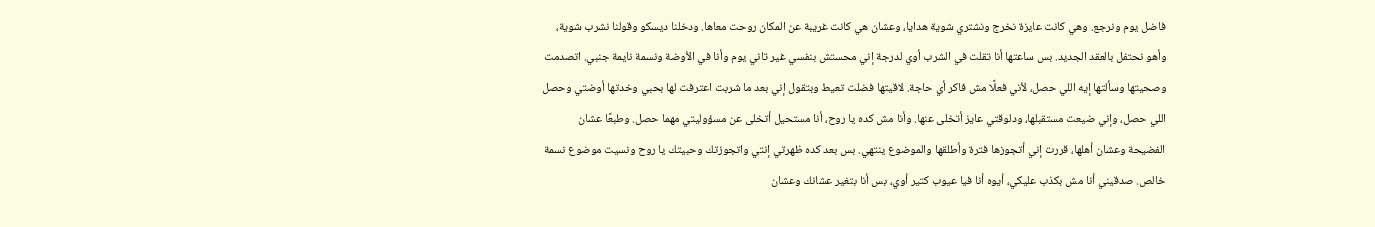فاضل يوم ونرجع. وهي كانت عايزة نخرج ونشتري شوية هدايا، وعشان هي كانت غريبة عن المكان روحت معاها. ودخلنا ديسكو وقولنا نشرب شوية، وأهو نحتفل بالعقد الجديد. بس ساعتها أنا تقلت في الشرب أوي لدرجة إني محستش بنفسي غير تاني يوم وأنا في الأوضة ونسمة نايمة جنبي. اتصدمت وصحيتها وسألتها إيه اللي حصل، لأني فعلًا مش فاكر أي حاجة. لاقيتها فضلت تعيط وبتقول إني بعد ما شربت اعترفت لها بحبي وخدتها أوضتي وحصل اللي حصل، وإني ضيعت مستقبلها، ودلوقتي عايز أتخلى عنها. وأنا مش كده يا روح، أنا مستحيل أتخلى عن مسؤوليتي مهما حصل. وطبعًا عشان الفضيحة وعشان أهلها، قررت إني أتجوزها فترة وأطلقها والموضوع ينتهي. بس بعد كده ظهرتي إنتي واتجوزتك وحبيتك يا روح ونسيت موضوع نسمة خالص. صدقيني أنا مش بكذب عليكي، أيوه أنا فيا عيوب كتير أوي، بس أنا بتغير عشانك وعشان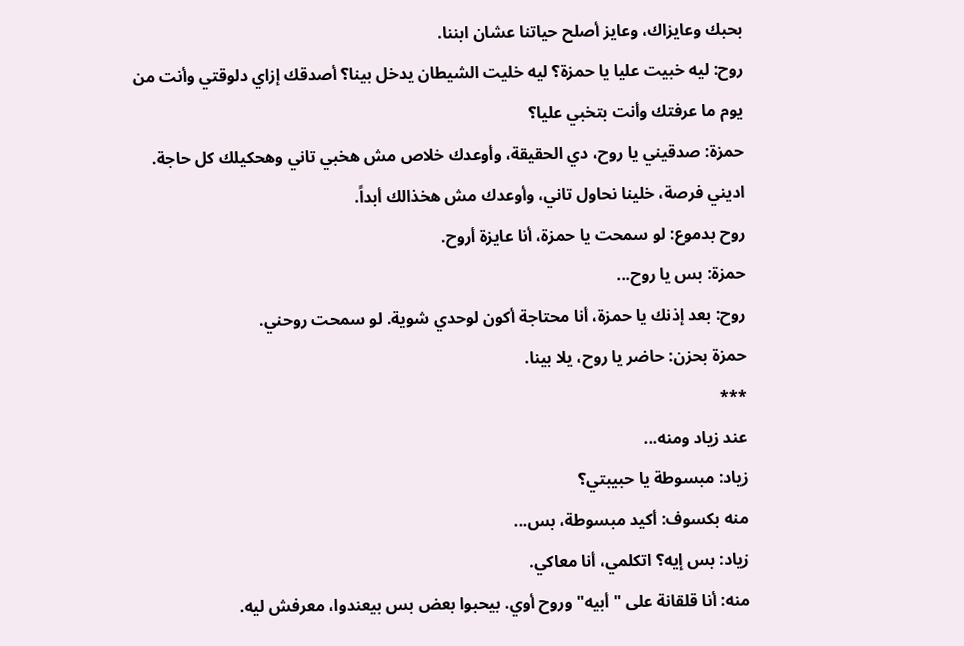بحبك وعايزاك، وعايز أصلح حياتنا عشان ابننا.
روح: ليه خبيت عليا يا حمزة؟ ليه خليت الشيطان يدخل بينا؟ أصدقك إزاي دلوقتي وأنت من يوم ما عرفتك وأنت بتخبي عليا؟
حمزة: صدقيني يا روح، دي الحقيقة، وأوعدك خلاص مش هخبي تاني وهحكيلك كل حاجة. اديني فرصة، خلينا نحاول تاني، وأوعدك مش هخذالك أبداً.
روح بدموع: لو سمحت يا حمزة، أنا عايزة أروح.
حمزة: بس يا روح...
روح: بعد إذنك يا حمزة، أنا محتاجة أكون لوحدي شوية. لو سمحت روحني.
حمزة بحزن: حاضر يا روح، يلا بينا.
***
عند زياد ومنه...
زياد: مبسوطة يا حبيبتي؟
منه بكسوف: أكيد مبسوطة، بس...
زياد: بس إيه؟ اتكلمي، أنا معاكي.
منه: أنا قلقانة على "أبيه" وروح أوي. بيحبوا بعض بس بيعندوا، معرفش ليه.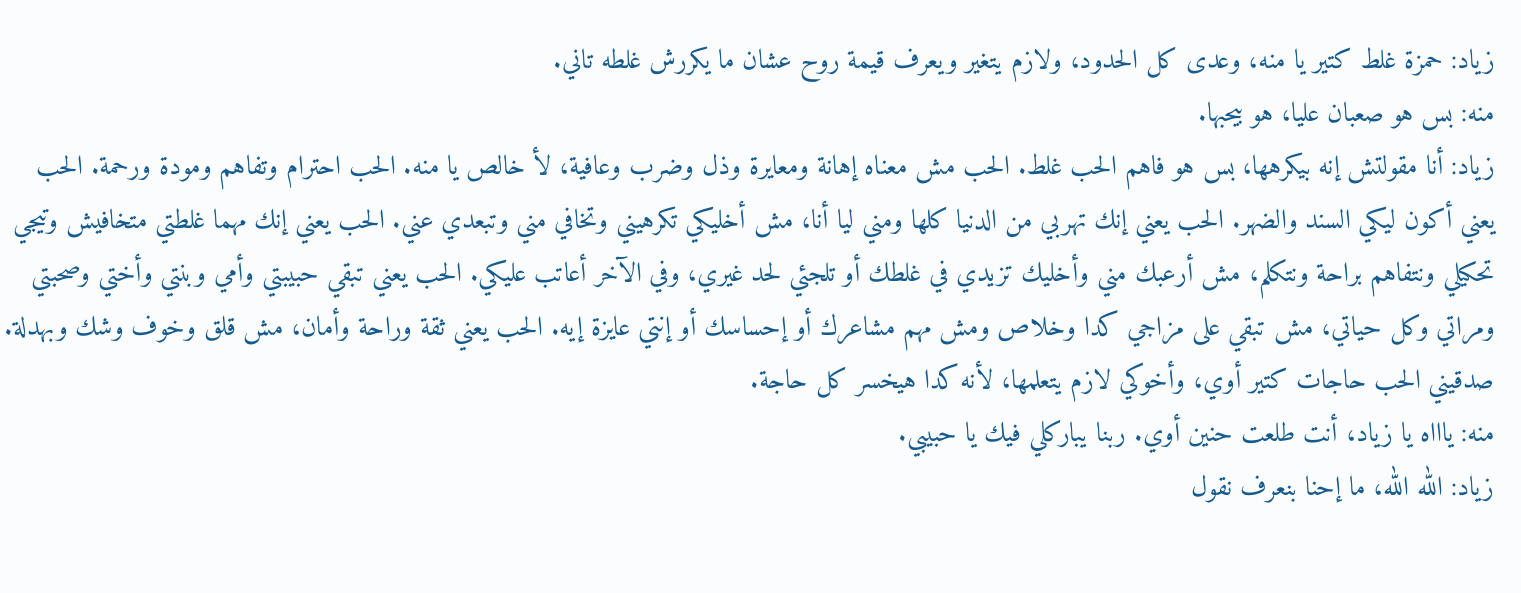زياد: حمزة غلط كتير يا منه، وعدى كل الحدود، ولازم يتغير ويعرف قيمة روح عشان ما يكررش غلطه تاني.
منه: بس هو صعبان عليا، هو بيحبها.
زياد: أنا مقولتش إنه بيكرهها، بس هو فاهم الحب غلط. الحب مش معناه إهانة ومعايرة وذل وضرب وعافية، لأ خالص يا منه. الحب احترام وتفاهم ومودة ورحمة. الحب يعني أكون ليكي السند والضهر. الحب يعني إنك تهربي من الدنيا كلها ومني ليا أنا، مش أخليكي تكرهيني وتخافي مني وتبعدي عني. الحب يعني إنك مهما غلطتي متخافيش وتيجي تحكيلي ونتفاهم براحة ونتكلم، مش أرعبك مني وأخليك تزيدي في غلطك أو تلجئي لحد غيري، وفي الآخر أعاتب عليكي. الحب يعني تبقي حبيبتي وأمي وبنتي وأختي وصحبتي ومراتي وكل حياتي، مش تبقي على مزاجي كدا وخلاص ومش مهم مشاعرك أو إحساسك أو إنتي عايزة إيه. الحب يعني ثقة وراحة وأمان، مش قلق وخوف وشك وبهدلة. صدقيني الحب حاجات كتير أوي، وأخوكي لازم يتعلمها، لأنه كدا هيخسر كل حاجة.
منه: ياااه يا زياد، أنت طلعت حنين أوي. ربنا يباركلي فيك يا حبيبي.
زياد: الله الله، ما إحنا بنعرف نقول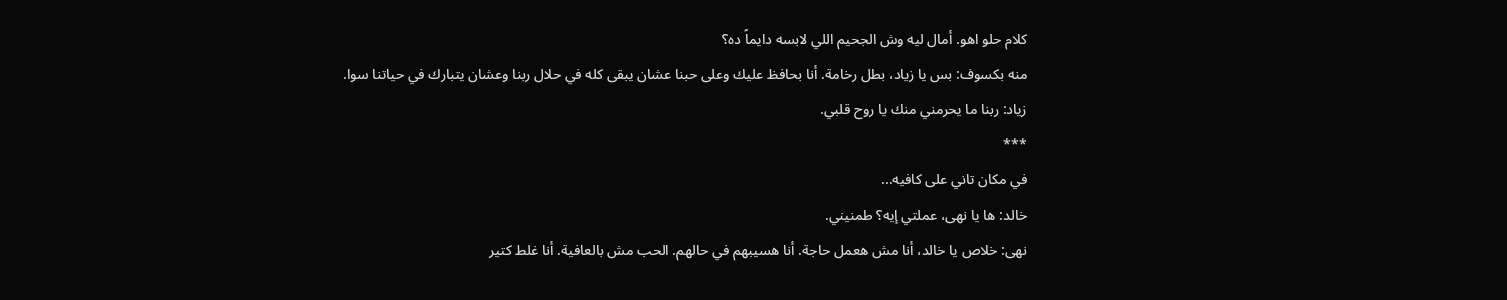كلام حلو اهو. أمال ليه وش الجحيم اللي لابسه دايماً ده؟
منه بكسوف: بس يا زياد، بطل رخامة. أنا بحافظ عليك وعلى حبنا عشان يبقى كله في حلال ربنا وعشان يتبارك في حياتنا سوا.
زياد: ربنا ما يحرمني منك يا روح قلبي.
***
في مكان تاني على كافيه...
خالد: ها يا نهى، عملتي إيه؟ طمنيني.
نهى: خلاص يا خالد، أنا مش هعمل حاجة. أنا هسيبهم في حالهم. الحب مش بالعافية. أنا غلط كتير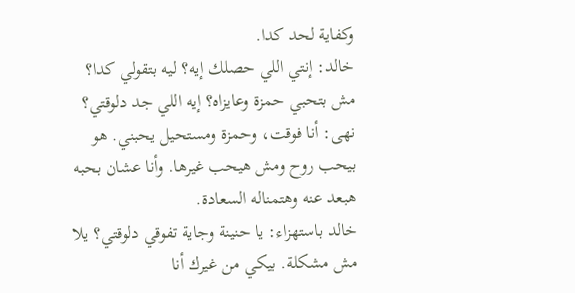وكفاية لحد كدا.
خالد: إنتي اللي حصلك إيه؟ ليه بتقولي كدا؟ مش بتحبي حمزة وعايزاه؟ إيه اللي جد دلوقتي؟
نهى: أنا فوقت، وحمزة ومستحيل يحبني. هو بيحب روح ومش هيحب غيرها. وأنا عشان بحبه هبعد عنه وهتمناله السعادة.
خالد باستهزاء: يا حنينة وجاية تفوقي دلوقتي؟ يلا مش مشكلة. بيكي من غيرك أنا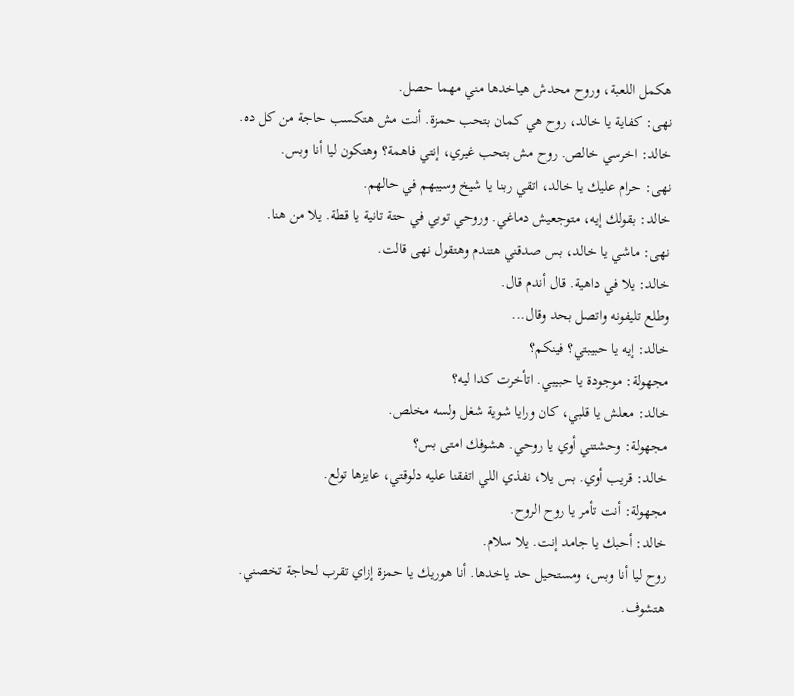هكمل اللعبة، وروح محدش هياخدها مني مهما حصل.
نهى: كفاية يا خالد، روح هي كمان بتحب حمزة. أنت مش هتكسب حاجة من كل ده.
خالد: اخرسي خالص. روح مش بتحب غيري، إنتي فاهمة؟ وهتكون ليا أنا وبس.
نهى: حرام عليك يا خالد، اتقي ربنا يا شيخ وسيبهم في حالهم.
خالد: بقولك إيه، متوجعيش دماغي. وروحي توبي في حتة تانية يا قطة. يلا من هنا.
نهى: ماشي يا خالد، بس صدقني هتندم وهتقول نهى قالت.
خالد: يلا في داهية. قال أندم قال.
وطلع تليفونه واتصل بحد وقال...
خالد: إيه يا حبيبتي؟ فينكم؟
مجهولة: موجودة يا حبيبي. اتأخرت كدا ليه؟
خالد: معلش يا قلبي، كان ورايا شوية شغل ولسه مخلص.
مجهولة: وحشتني أوي يا روحي. هشوفك امتى بس؟
خالد: قريب أوي. بس يلا، نفذي اللي اتفقنا عليه دلوقتي، عايزها تولع.
مجهولة: أنت تأمر يا روح الروح.
خالد: أحبك يا جامد إنت. يلا سلام.
روح ليا أنا وبس، ومستحيل حد ياخدها. أنا هوريك يا حمزة إزاي تقرب لحاجة تخصني. هتشوف.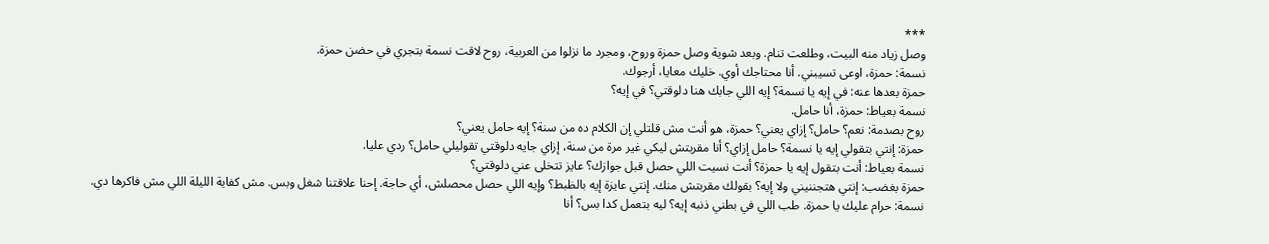***
وصل زياد منه البيت، وطلعت تنام. وبعد شوية وصل حمزة وروح، ومجرد ما نزلوا من العربية، روح لاقت نسمة بتجري في حضن حمزة.
نسمة: حمزة، اوعى تسيبني. أنا محتاجك أوي. خليك معايا، أرجوك.
حمزة بعدها عنه: في إيه يا نسمة؟ إيه اللي جابك هنا دلوقتي؟ في إيه؟
نسمة بعياط: حمزة، أنا حامل.
روح بصدمة: نعم؟ حامل؟ إزاي يعني؟ حمزة، هو أنت مش قلتلي إن الكلام ده من سنة؟ إيه حامل يعني؟
حمزة: إنتي بتقولي إيه يا نسمة؟ حامل إزاي؟ أنا مقربتش ليكي غير مرة من سنة، إزاي جايه دلوقتي تقوليلي حامل؟ ردي عليا.
نسمة بعياط: أنت بتقول إيه يا حمزة؟ أنت نسيت اللي حصل قبل جوازك؟ عايز تتخلى عني دلوقتي؟
حمزة بغضب: إنتي هتجننيني ولا إيه؟ بقولك مقربتش منك. إنتي عايزة إيه بالظبط؟ وإيه اللي حصل محصلش، أي حاجة. إحنا علاقتنا شغل وبس. مش كفاية الليلة اللي مش فاكرها دي.
نسمة: حرام عليك يا حمزة. طب اللي في بطني ذنبه إيه؟ ليه بتعمل كدا بس؟ أنا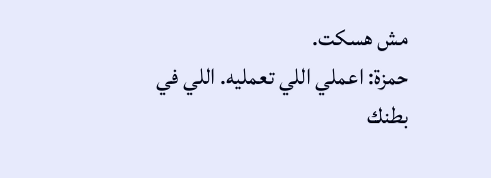مش هسكت.
حمزة: اعملي اللي تعمليه. اللي في بطنك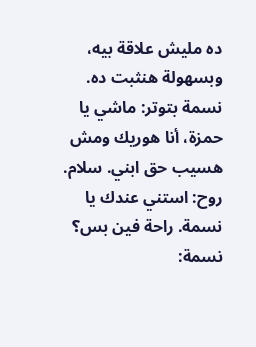ده مليش علاقة بيه، وبسهولة هنثبت ده.
نسمة بتوتر: ماشي يا حمزة، أنا هوريك ومش هسيب حق ابني. سلام.
روح: استني عندك يا نسمة. راحة فين بس؟
نسمة: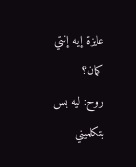عايزة إيه إنتي كمان؟
روح: ليه بس بتكلميني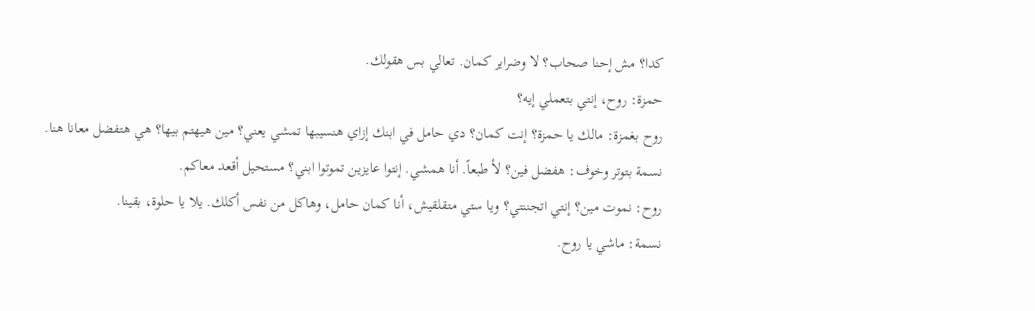كدا؟ مش إحنا صحاب؟ لا وضراير كمان. تعالي بس هقولك.
حمزة: روح، إنتي بتعملي إيه؟
روح بغمزة: مالك يا حمزة؟ إنت كمان؟ دي حامل في ابنك إزاي هنسيبها تمشي يعني؟ مين هيهتم بيها؟ هي هتفضل معانا هنا.
نسمة بتوتر وخوف: هفضل فين؟ لأ طبعاً. أنا همشي. إنتوا عايزين تموتوا ابني؟ مستحيل أقعد معاكم.
روح: نموت مين؟ إنتي اتجننتي؟ ويا ستي متقلقيش، أنا كمان حامل، وهاكل من نفس أكلك. يلا يا حلوة، بقينا.
نسمة: ماشي يا روح.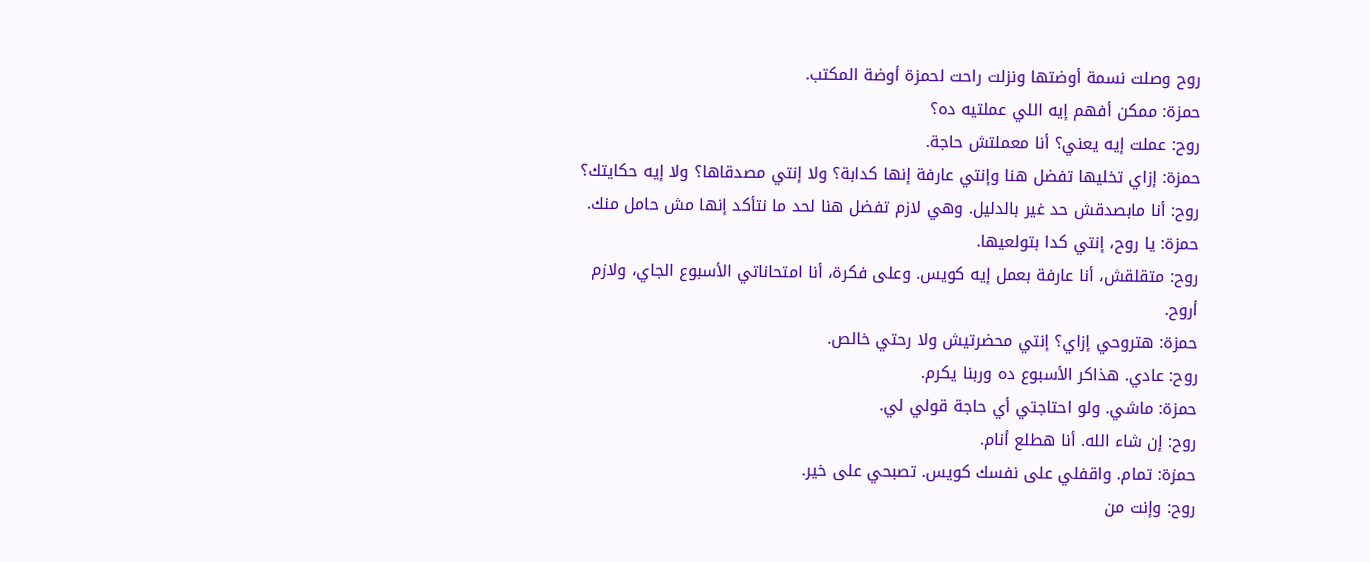روح وصلت نسمة أوضتها ونزلت راحت لحمزة أوضة المكتب.
حمزة: ممكن أفهم إيه اللي عملتيه ده؟
روح: عملت إيه يعني؟ أنا معملتش حاجة.
حمزة: إزاي تخليها تفضل هنا وإنتي عارفة إنها كدابة؟ ولا إنتي مصدقاها؟ ولا إيه حكايتك؟
روح: أنا مابصدقش حد غير بالدليل. وهي لازم تفضل هنا لحد ما نتأكد إنها مش حامل منك.
حمزة: يا روح، إنتي كدا بتولعيها.
روح: متقلقش، أنا عارفة بعمل إيه كويس. وعلى فكرة، أنا امتحاناتي الأسبوع الجاي، ولازم أروح.
حمزة: هتروحي إزاي؟ إنتي محضرتيش ولا رحتي خالص.
روح: عادي. هذاكر الأسبوع ده وربنا يكرم.
حمزة: ماشي. ولو احتاجتي أي حاجة قولي لي.
روح: إن شاء الله. أنا هطلع أنام.
حمزة: تمام. واقفلي على نفسك كويس. تصبحي على خير.
روح: وإنت من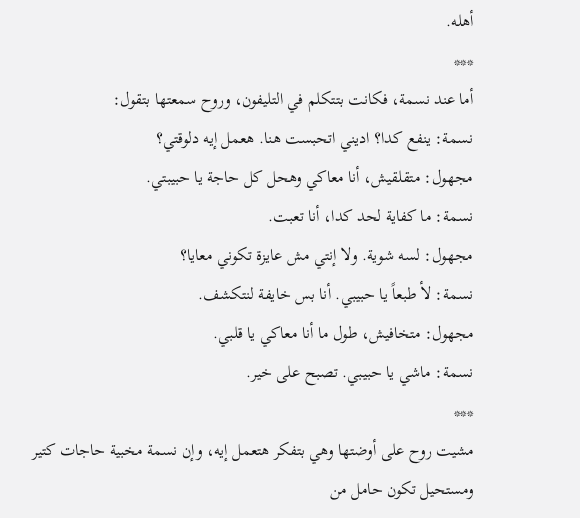أهله.
***
أما عند نسمة، فكانت بتتكلم في التليفون، وروح سمعتها بتقول:
نسمة: ينفع كدا؟ اديني اتحبست هنا. هعمل إيه دلوقتي؟
مجهول: متقلقيش، أنا معاكي وهحل كل حاجة يا حبيبتي.
نسمة: ما كفاية لحد كدا، أنا تعبت.
مجهول: لسه شوية. ولا إنتي مش عايزة تكوني معايا؟
نسمة: لأ طبعاً يا حبيبي. أنا بس خايفة لنتكشف.
مجهول: متخافيش، طول ما أنا معاكي يا قلبي.
نسمة: ماشي يا حبيبي. تصبح على خير.
***
مشيت روح على أوضتها وهي بتفكر هتعمل إيه، وإن نسمة مخبية حاجات كتير ومستحيل تكون حامل من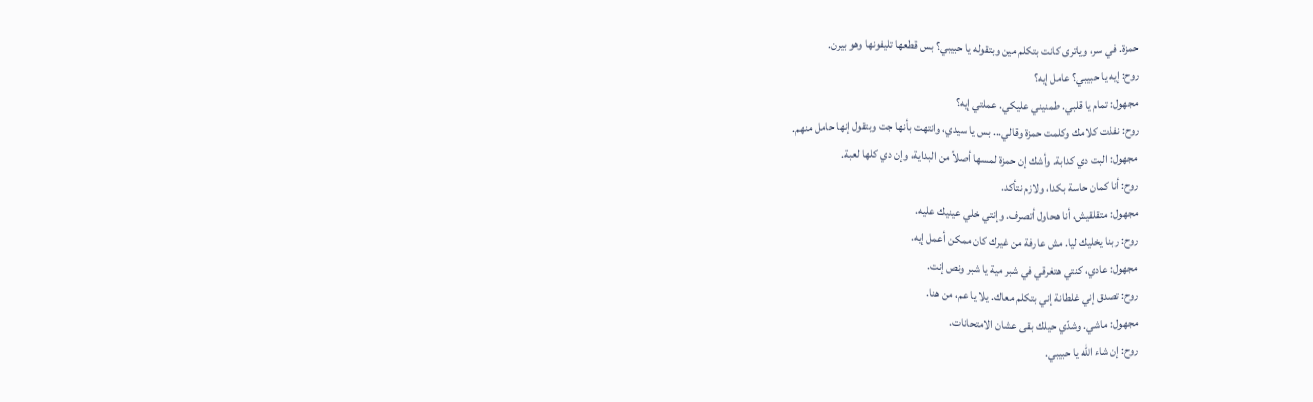حمزة. في سر، وياترى كانت بتكلم مين وبتقوله يا حبيبي؟ بس قطعها تليفونها وهو بيرن.
روح: إيه يا حبيبي؟ عامل إيه؟
مجهول: تمام يا قلبي. طمنيني عليكي. عملتي إيه؟
روح: نفذت كلامك وكلمت حمزة وقالي... بس يا سيدي، وانتهت بأنها جت وبتقول إنها حامل منهم.
مجهول: البت دي كدابة. وأشك إن حمزة لمسها أصلاً من البداية، وإن دي كلها لعبة.
روح: أنا كمان حاسة بكدا، ولازم نتأكد.
مجهول: متقلقيش، أنا هحاول أتصرف. وإنتي خلي عينيك عليه.
روح: ربنا يخليك ليا. مش عارفة من غيرك كان ممكن أعمل إيه.
مجهول: عادي، كنتي هتغرقي في شبر مية يا شبر ونص إنت.
روح: تصدق إني غلطانة إني بتكلم معاك. يلا يا عم، من هنا.
مجهول: ماشي. وشدّي حيلك بقى عشان الامتحانات.
روح: إن شاء الله يا حبيبي.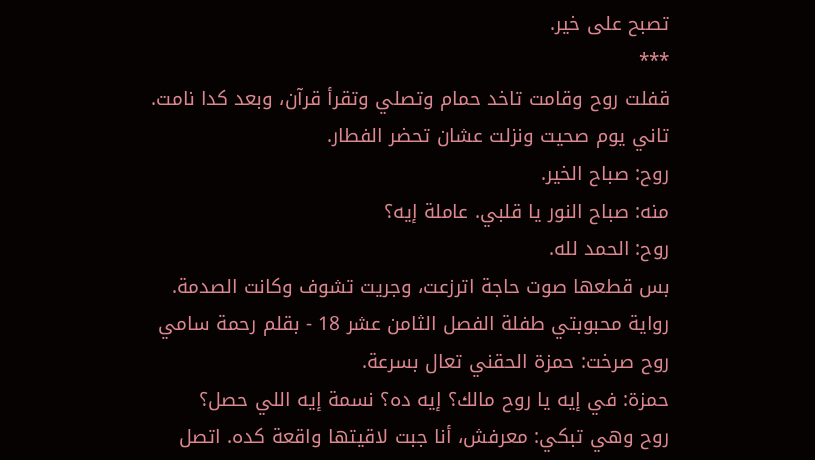تصبح على خير.
***
قفلت روح وقامت تاخد حمام وتصلي وتقرأ قرآن، وبعد كدا نامت.
تاني يوم صحيت ونزلت عشان تحضر الفطار.
روح: صباح الخير.
منه: صباح النور يا قلبي. عاملة إيه؟
روح: الحمد لله.
بس قطعها صوت حاجة اترزعت، وجريت تشوف وكانت الصدمة.
رواية محبوبتي طفلة الفصل الثامن عشر 18 - بقلم رحمة سامي
روح صرخت: حمزة الحقني تعال بسرعة.
حمزة: في إيه يا روح مالك؟ إيه ده؟ نسمة إيه اللي حصل؟
روح وهي تبكي: معرفش، أنا جبت لاقيتها واقعة كده. اتصل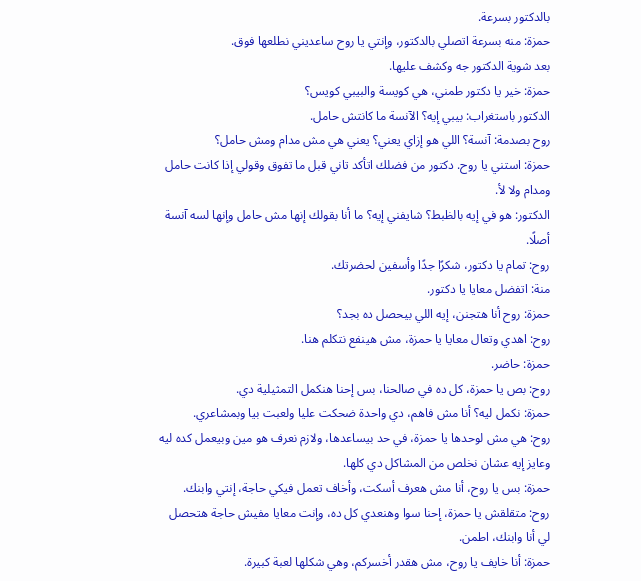بالدكتور بسرعة.
حمزة: منه بسرعة اتصلي بالدكتور، وإنتي يا روح ساعديني نطلعها فوق.
بعد شوية الدكتور جه وكشف عليها.
حمزة: خير يا دكتور طمني، هي كويسة والبيبي كويس؟
الدكتور باستغراب: بيبي إيه؟ الآنسة ما كانتش حامل.
روح بصدمة: آنسة؟ اللي هو إزاي يعني؟ يعني هي مش مدام ومش حامل؟
حمزة: استني يا روح. دكتور من فضلك اتأكد تاني قبل ما تفوق وقولي إذا كانت حامل ومدام ولا لأ.
الدكتور: هو في إيه بالظبط؟ شايفني إيه؟ ما أنا بقولك إنها مش حامل وإنها لسه آنسة أصلًا.
روح: تمام يا دكتور، شكرًا جدًا وأسفين لحضرتك.
منة: اتفضل معايا يا دكتور.
حمزة: روح أنا هتجنن، إيه اللي بيحصل ده بجد؟
روح: اهدي وتعال معايا يا حمزة، مش هينفع نتكلم هنا.
حمزة: حاضر.
روح: بص يا حمزة، كل ده في صالحنا، بس إحنا هنكمل التمثيلية دي.
حمزة: نكمل ليه؟ أنا مش فاهم، دي واحدة ضحكت عليا ولعبت بيا وبمشاعري.
روح: هي مش لوحدها يا حمزة، في حد بيساعدها، ولازم نعرف هو مين وبيعمل كده ليه وعايز إيه عشان نخلص من المشاكل دي كلها.
حمزة: بس يا روح، أنا مش هعرف أسكت، وأخاف تعمل فيكي حاجة، إنتي وابنك.
روح: متقلقش يا حمزة، إحنا سوا وهنعدي كل ده، وإنت معايا مفيش حاجة هتحصل لي أنا وابنك، اطمن.
حمزة: أنا خايف يا روح، مش هقدر أخسركم، وهي شكلها لعبة كبيرة.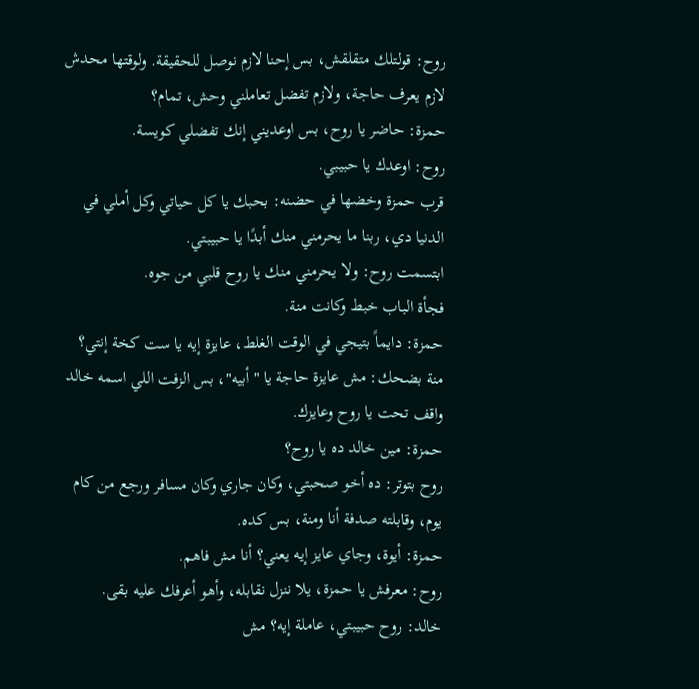روح: قولتلك متقلقش، بس إحنا لازم نوصل للحقيقة. ولوقتها محدش لازم يعرف حاجة، ولازم تفضل تعاملني وحش، تمام؟
حمزة: حاضر يا روح، بس اوعديني إنك تفضلي كويسة.
روح: اوعدك يا حبيبي.
قرب حمزة وخضها في حضنه: بحبك يا كل حياتي وكل أملي في الدنيا دي، ربنا ما يحرمني منك أبدًا يا حبيبتي.
ابتسمت روح: ولا يحرمني منك يا روح قلبي من جوه.
فجأة الباب خبط وكانت منة.
حمزة: دايماً بتيجي في الوقت الغلط، عايزة إيه يا ست كخة إنتي؟
منة بضحك: مش عايزة حاجة يا "أبيه"، بس الزفت اللي اسمه خالد واقف تحت يا روح وعايزك.
حمزة: مين خالد ده يا روح؟
روح بتوتر: ده أخو صحبتي، وكان جاري وكان مسافر ورجع من كام يوم، وقابلته صدفة أنا ومنة، بس كده.
حمزة: أيوة، وجاي عايز إيه يعني؟ أنا مش فاهم.
روح: معرفش يا حمزة، يلا ننزل نقابله، وأهو أعرفك عليه بقى.
خالد: روح حبيبتي، عاملة إيه؟ مش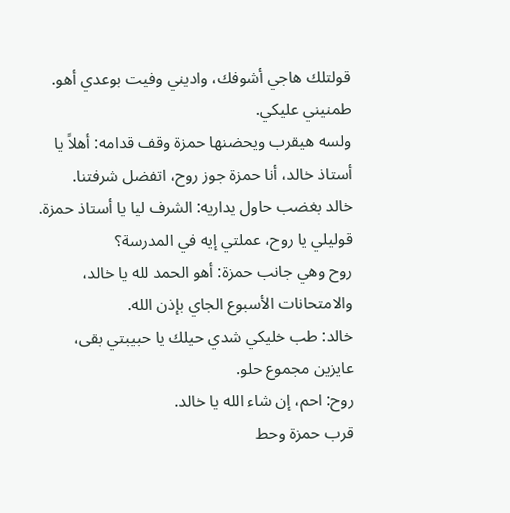قولتلك هاجي أشوفك، واديني وفيت بوعدي أهو. طمنيني عليكي.
ولسه هيقرب ويحضنها حمزة وقف قدامه: أهلاً يا أستاذ خالد، أنا حمزة جوز روح، اتفضل شرفتنا.
خالد بغضب حاول يداريه: الشرف ليا يا أستاذ حمزة. قوليلي يا روح، عملتي إيه في المدرسة؟
روح وهي جانب حمزة: أهو الحمد لله يا خالد، والامتحانات الأسبوع الجاي بإذن الله.
خالد: طب خليكي شدي حيلك يا حبيبتي بقى، عايزين مجموع حلو.
روح: احم، إن شاء الله يا خالد.
قرب حمزة وحط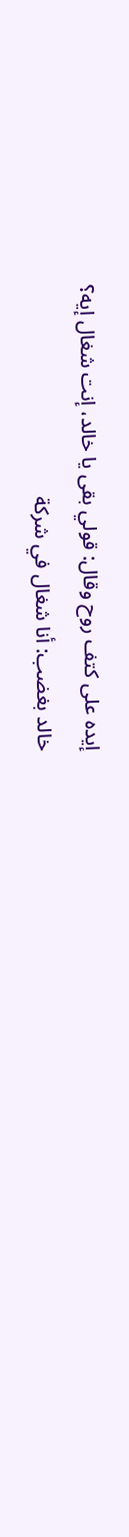إيده على كتف روح وقال: قولي بقى يا خالد، إنت شغال إيه؟
خالد بغضب: أنا شغال في شركة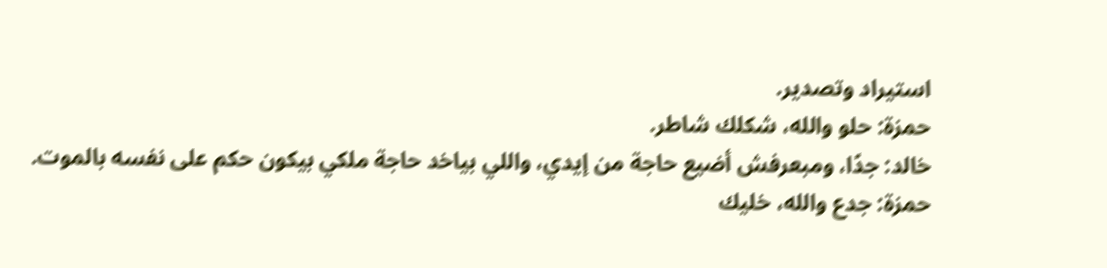استيراد وتصدير.
حمزة: حلو والله، شكلك شاطر.
خالد: جدًا، ومبعرفش أضيع حاجة من إيدي، واللي بياخد حاجة ملكي بيكون حكم على نفسه بالموت.
حمزة: جدع والله، خليك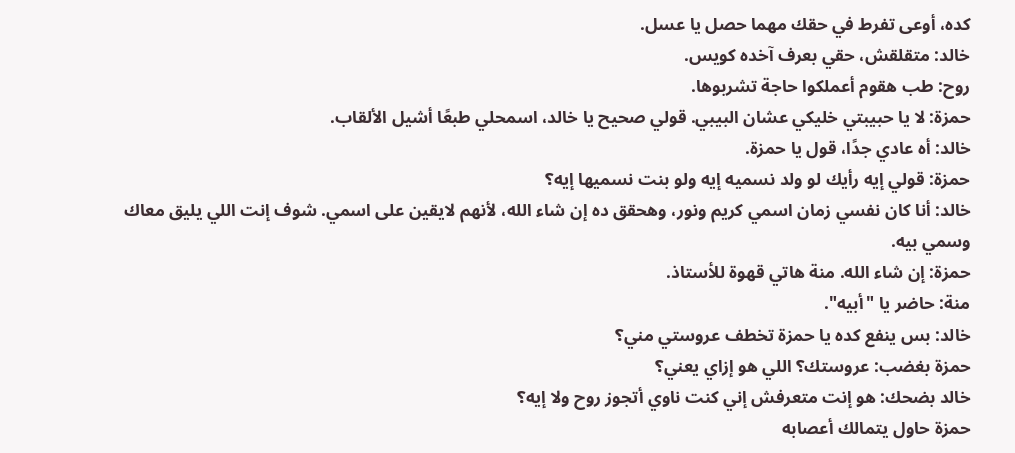كده، أوعى تفرط في حقك مهما حصل يا عسل.
خالد: متقلقش، حقي بعرف آخده كويس.
روح: طب هقوم أعملكوا حاجة تشربوها.
حمزة: لا يا حبيبتي خليكي عشان البيبي. قولي صحيح يا خالد، اسمحلي طبعًا أشيل الألقاب.
خالد: أه عادي جدًا، قول يا حمزة.
حمزة: قولي إيه رأيك لو ولد نسميه إيه ولو بنت نسميها إيه؟
خالد: أنا كان نفسي زمان اسمي كريم ونور، وهحقق ده إن شاء الله، لأنهم لايقين على اسمي. شوف إنت اللي يليق معاك وسمي بيه.
حمزة: إن شاء الله. منة هاتي قهوة للأستاذ.
منة: حاضر يا "أبيه".
خالد: بس ينفع كده يا حمزة تخطف عروستي مني؟
حمزة بغضب: عروستك؟ اللي هو إزاي يعني؟
خالد بضحك: هو إنت متعرفش إني كنت ناوي أتجوز روح ولا إيه؟
حمزة حاول يتمالك أعصابه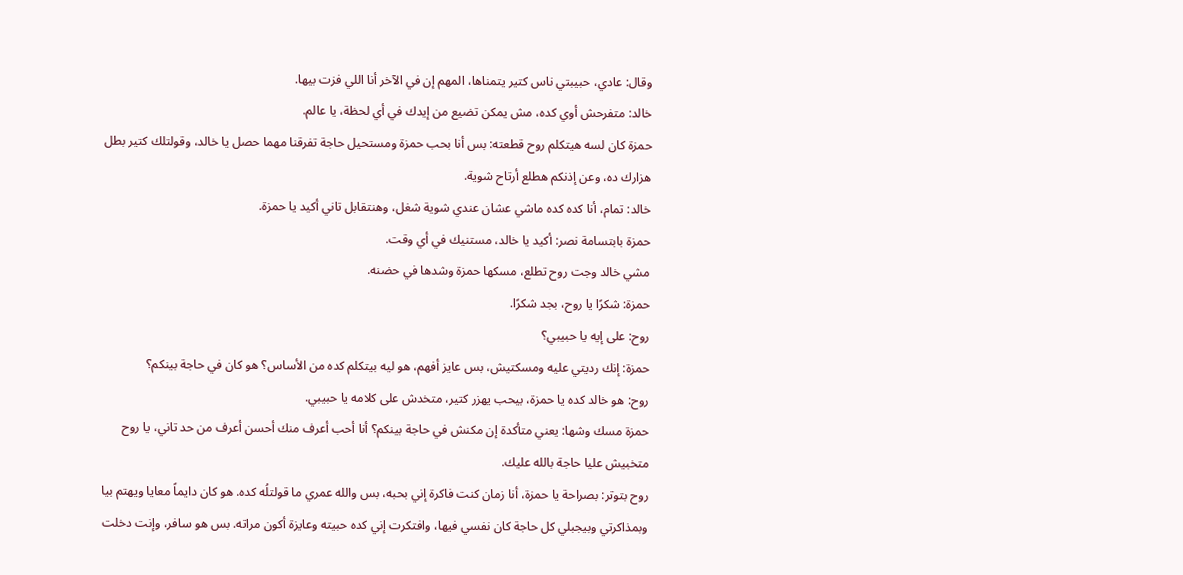وقال: عادي، حبيبتي ناس كتير يتمناها، المهم إن في الآخر أنا اللي فزت بيها.
خالد: متفرحش أوي كده، مش يمكن تضيع من إيدك في أي لحظة، يا عالم.
حمزة كان لسه هيتكلم روح قطعته: بس أنا بحب حمزة ومستحيل حاجة تفرقنا مهما حصل يا خالد، وقولتلك كتير بطل هزارك ده، وعن إذنكم هطلع أرتاح شوية.
خالد: تمام، أنا كده كده ماشي عشان عندي شوية شغل، وهنتقابل تاني أكيد يا حمزة.
حمزة بابتسامة نصر: أكيد يا خالد، مستنيك في أي وقت.
مشي خالد وجت روح تطلع، مسكها حمزة وشدها في حضنه.
حمزة: شكرًا يا روح، بجد شكرًا.
روح: على إيه يا حبيبي؟
حمزة: إنك رديتي عليه ومسكتيش، بس عايز أفهم، هو ليه بيتكلم كده من الأساس؟ هو كان في حاجة بينكم؟
روح: هو خالد كده يا حمزة، بيحب يهزر كتير، متخدش على كلامه يا حبيبي.
حمزة مسك وشها: يعني متأكدة إن مكنش في حاجة بينكم؟ أنا أحب أعرف منك أحسن أعرف من حد تاني، يا روح متخبيش عليا حاجة بالله عليك.
روح بتوتر: بصراحة يا حمزة، أنا زمان كنت فاكرة إني بحبه، بس والله عمري ما قولتلُه كده. هو كان دايماً معايا ويهتم بيا وبمذاكرتي وبيجبلي كل حاجة كان نفسي فيها، وافتكرت إني كده حبيته وعايزة أكون مراته. بس هو سافر، وإنت دخلت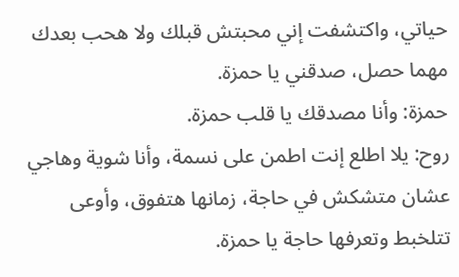حياتي، واكتشفت إني محبتش قبلك ولا هحب بعدك مهما حصل، صدقني يا حمزة.
حمزة: وأنا مصدقك يا قلب حمزة.
روح: يلا اطلع إنت اطمن على نسمة، وأنا شوية وهاجي عشان متشكش في حاجة، زمانها هتفوق، وأوعى تتلخبط وتعرفها حاجة يا حمزة.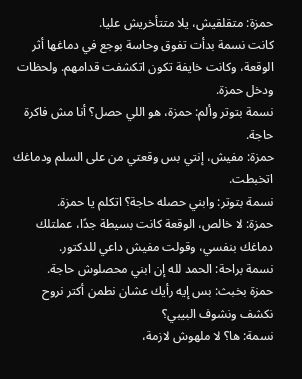حمزة: متقلقيش، يلا متتأخريش عليا.
كانت نسمة بدأت تفوق وحاسة بوجع في دماغها أثر الوقعة، وكانت خايفة تكون اتكشفت قدامهم. ولحظات ودخل حمزة.
نسمة بتوتر وألم: حمزة، هو اللي حصل؟ أنا مش فاكرة حاجة.
حمزة: مفيش، إنتي بس وقعتي من على السلم ودماغك اتخبطت.
نسمة بتوتر: وابني حصله حاجة؟ اتكلم يا حمزة.
حمزة: لا خالص، الوقعة كانت بسيطة جدًا، عملتلك دماغك بنفسي، وقولت مفيش داعي للدكتور.
نسمة براحة: الحمد لله إن ابني محصلوش حاجة.
حمزة بخبث: بس إيه رأيك عشان نطمن أكتر نروح نكشف ونشوف البيبي؟
نسمة: ها؟ لا ملهوش لازمة،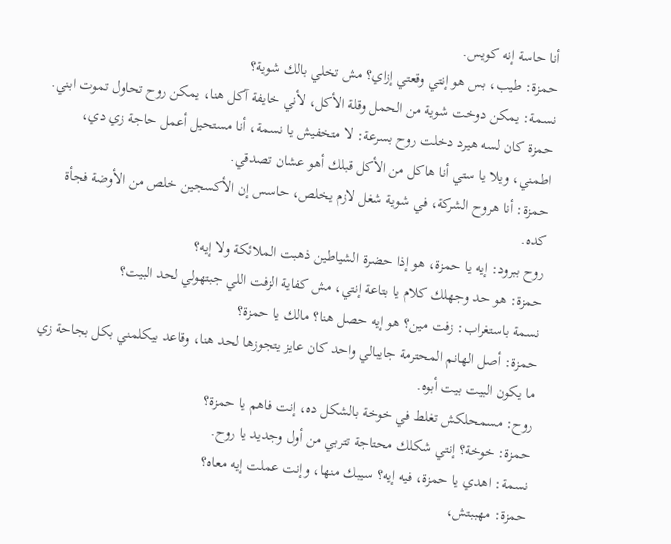أنا حاسة إنه كويس.
حمزة: طيب، بس هو إنتي وقعتي إزاي؟ مش تخلي بالك شوية؟
نسمة: يمكن دوخت شوية من الحمل وقلة الأكل، لأني خايفة آكل هنا، يمكن روح تحاول تموت ابني.
حمزة كان لسه هيرد دخلت روح بسرعة: لا متخفيش يا نسمة، أنا مستحيل أعمل حاجة زي دي، اطمني، ويلا يا ستي أنا هاكل من الأكل قبلك أهو عشان تصدقي.
حمزة: أنا هروح الشركة، في شوية شغل لازم يخلص، حاسس إن الأكسجين خلص من الأوضة فجأة كده.
روح ببرود: إيه يا حمزة، هو إذا حضرة الشياطين ذهبت الملائكة ولا إيه؟
حمزة: هو حد وجهلك كلام يا بتاعة إنتي، مش كفاية الزفت اللي جبتهولي لحد البيت؟
نسمة باستغراب: زفت مين؟ هو إيه حصل هنا؟ مالك يا حمزة؟
حمزة: أصل الهانم المحترمة جايبالي واحد كان عايز يتجوزها لحد هنا، وقاعد بيكلمني بكل بجاحة زي ما يكون البيت بيت أبوه.
روح: مسمحلكش تغلط في خوخة بالشكل ده، إنت فاهم يا حمزة؟
حمزة: خوخة؟ إنتي شكلك محتاجة تتربي من أول وجديد يا روح.
نسمة: اهدي يا حمزة، فيه إيه؟ سيبك منها، وإنت عملت إيه معاه؟
حمزة: مهببتش،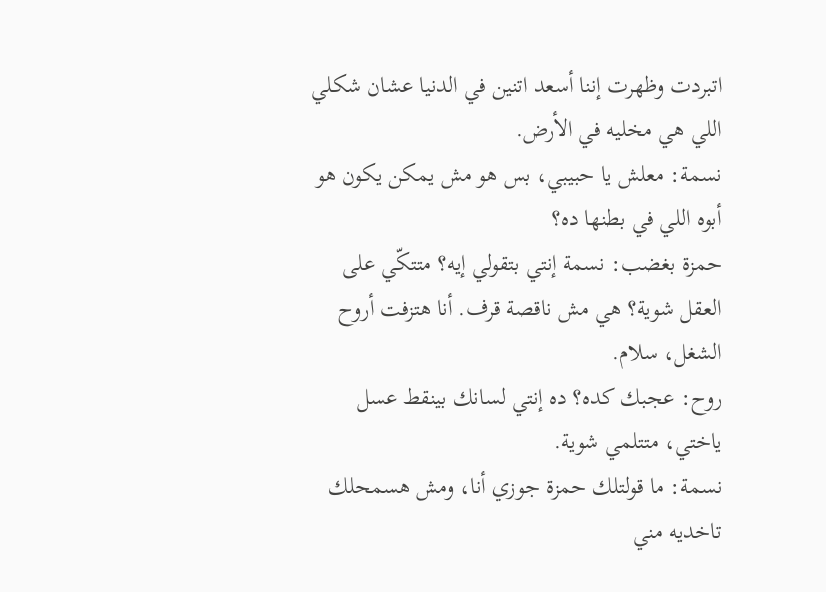اتبردت وظهرت إننا أسعد اتنين في الدنيا عشان شكلي اللي هي مخليه في الأرض.
نسمة: معلش يا حبيبي، بس هو مش يمكن يكون هو أبوه اللي في بطنها ده؟
حمزة بغضب: نسمة إنتي بتقولي إيه؟ متتكّي على العقل شوية؟ هي مش ناقصة قرف. أنا هتزفت أروح الشغل، سلام.
روح: عجبك كده؟ ده إنتي لسانك بينقط عسل ياختي، متتلمي شوية.
نسمة: ما قولتلك حمزة جوزي أنا، ومش هسمحلك تاخديه مني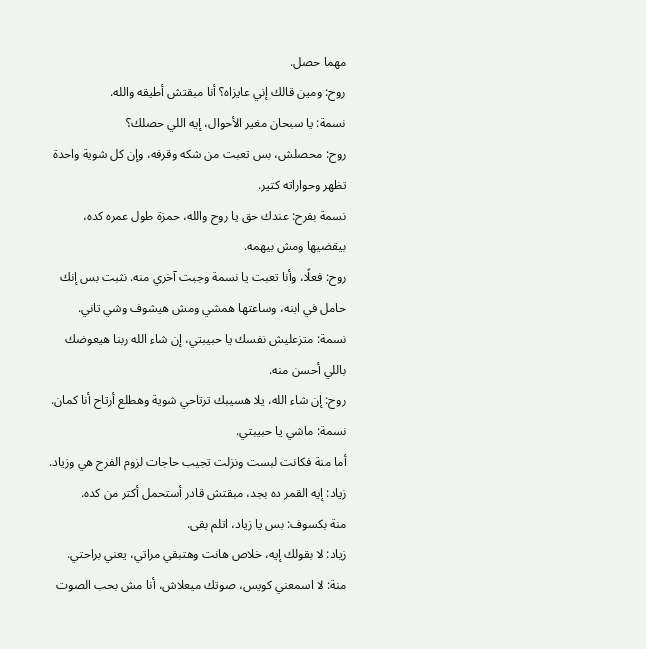مهما حصل.
روح: ومين قالك إني عايزاه؟ أنا مبقتش أطيقه والله.
نسمة: يا سبحان مغير الأحوال، إيه اللي حصلك؟
روح: محصلش، بس تعبت من شكه وقرفه، وإن كل شوية واحدة تظهر وحواراته كتير.
نسمة بفرح: عندك حق يا روح والله، حمزة طول عمره كده، بيقضيها ومش بيهمه.
روح: فعلًا، وأنا تعبت يا نسمة وجبت آخري منه. نثبت بس إنك حامل في ابنه، وساعتها همشي ومش هيشوف وشي تاني.
نسمة: متزعليش نفسك يا حبيبتي، إن شاء الله ربنا هيعوضك باللي أحسن منه.
روح: إن شاء الله، يلا هسيبك ترتاحي شوية وهطلع أرتاح أنا كمان.
نسمة: ماشي يا حبيبتي.
أما منة فكانت لبست ونزلت تجيب حاجات لزوم الفرح هي وزياد.
زياد: إيه القمر ده بجد، مبقتش قادر أستحمل أكتر من كده.
منة بكسوف: بس يا زياد، اتلم بقى.
زياد: لا بقولك إيه، خلاص هانت وهتبقي مراتي، يعني براحتي.
منة: لا اسمعني كويس، صوتك ميعلاش، أنا مش بحب الصوت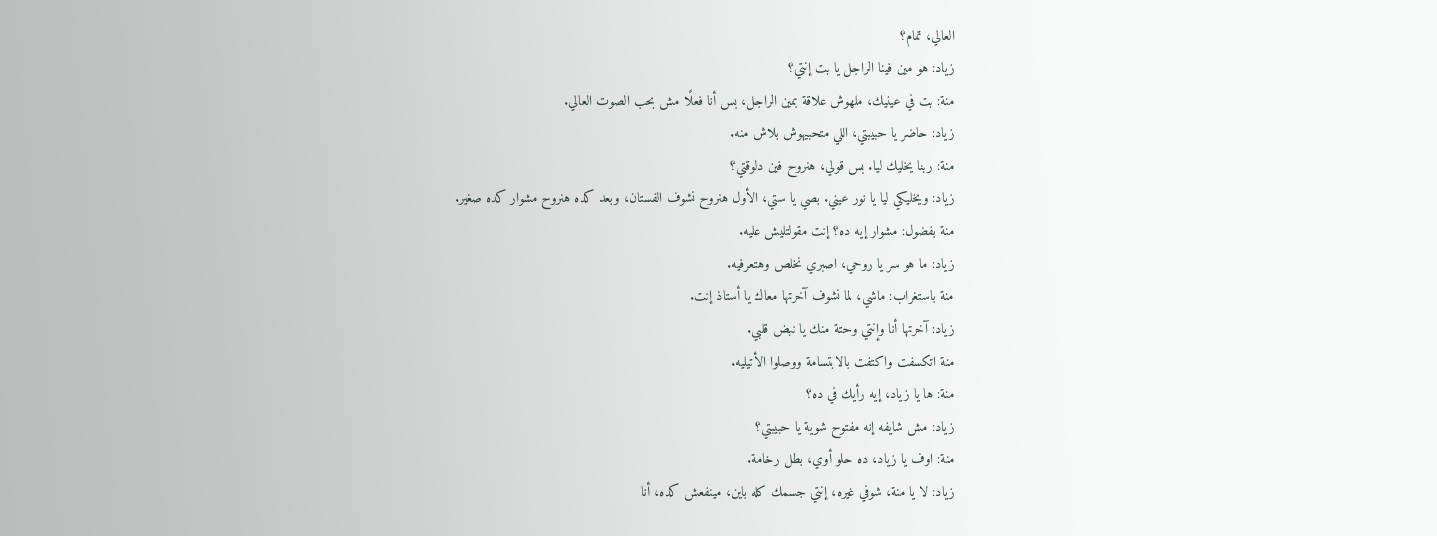العالي، تمام؟
زياد: هو مين فينا الراجل يا بت إنتي؟
منة: بت في عينيك، ملهوش علاقة بمين الراجل، بس أنا فعلًا مش بحب الصوت العالي.
زياد: حاضر يا حبيبتي، اللي متحبيهوش بلاش منه.
منة: ربنا يخليك ليا. بس قولي، هنروح فين دلوقتي؟
زياد: ويخليكي ليا يا نور عيني. بصي يا ستي، الأول هنروح نشوف الفستان، وبعد كده هنروح مشوار كده صغير.
منة بفضول: مشوار إيه ده؟ إنت مقولتليش عليه.
زياد: ما هو سر يا روحي، اصبري نخلص وهتعرفيه.
منة باستغراب: ماشي، لما نشوف آخرتها معاك يا أستاذ إنت.
زياد: آخرتها أنا وإنتي وحتة منك يا نبض قلبي.
منة اتكسفت واكتفت بالابتسامة ووصلوا الأتيليه.
منة: ها يا زياد، إيه رأيك في ده؟
زياد: مش شايفه إنه مفتوح شوية يا حبيبتي؟
منة: اوف يا زياد، ده حلو أوي، بطل رخامة.
زياد: لا يا منة، شوفي غيره، إنتي جسمك كله باين، مينفعش كده، أنا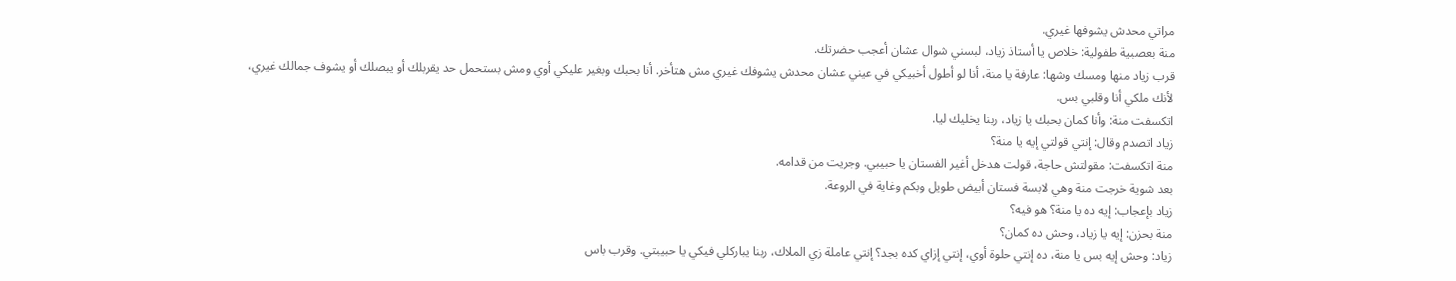مراتي محدش يشوفها غيري.
منة بعصبية طفولية: خلاص يا أستاذ زياد، لبسني شوال عشان أعجب حضرتك.
قرب زياد منها ومسك وشها: عارفة يا منة، أنا لو أطول أخبيكي في عيني عشان محدش يشوفك غيري مش هتأخر. أنا بحبك وبغير عليكي أوي ومش بستحمل حد يقربلك أو يبصلك أو يشوف جمالك غيري، لأنك ملكي أنا وقلبي بس.
اتكسفت منة: وأنا كمان بحبك يا زياد، ربنا يخليك ليا.
زياد اتصدم وقال: إنتي قولتي إيه يا منة؟
منة اتكسفت: مقولتش حاجة، قولت هدخل أغير الفستان يا حبيبي. وجريت من قدامه.
بعد شوية خرجت منة وهي لابسة فستان أبيض طويل وبكم وغاية في الروعة.
زياد بإعجاب: إيه ده يا منة؟ هو فيه؟
منة بحزن: إيه يا زياد، وحش ده كمان؟
زياد: وحش إيه بس يا منة، ده إنتي حلوة أوي، إنتي إزاي كده بجد؟ إنتي عاملة زي الملاك، ربنا يباركلي فيكي يا حبيبتي. وقرب باس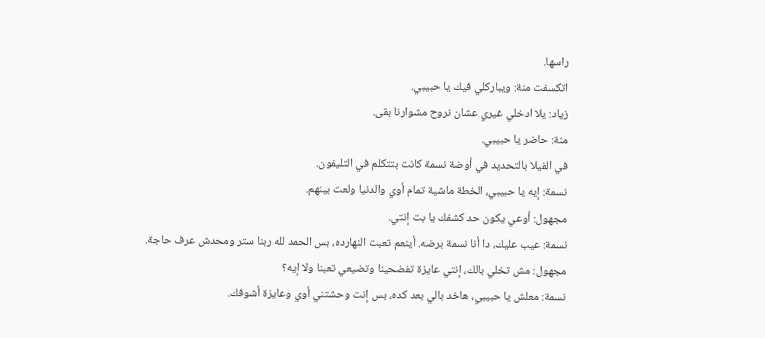راسها.
اتكسفت منة: ويباركلي فيك يا حبيبي.
زياد: يلا ادخلي غيري عشان نروح مشوارنا بقى.
منة: حاضر يا حبيبي.
في الفيلا بالتحديد في أوضة نسمة كانت بتتكلم في التليفون.
نسمة: إيه يا حبيبي، الخطة ماشية تمام أوي والدنيا ولعت بينهم.
مجهول: أوعي يكون حد كشفك يا بت إنتي.
نسمة: عيب عليك، دا أنا نسمة برضه. أينعم تعبت النهارده، بس الحمد لله ربنا ستر ومحدش عرف حاجة.
مجهول: مش تخلي بالك، إنتي عايزة تفضحينا وتضيعي تعبنا ولا إيه؟
نسمة: معلش يا حبيبي، هاخد بالي بعد كده، بس إنت وحشتني أوي وعايزة أشوفك.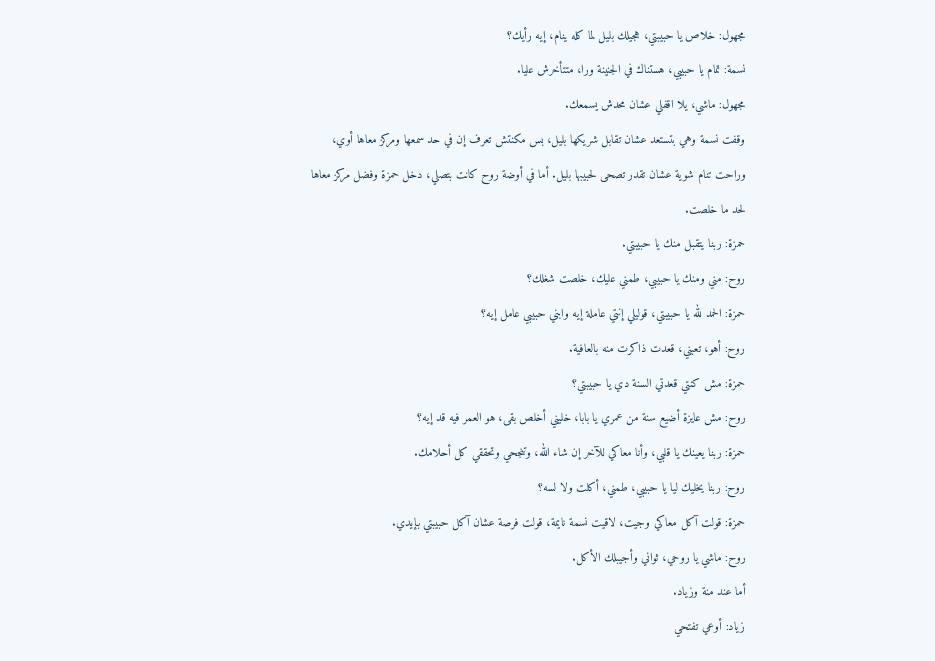مجهول: خلاص يا حبيبتي، هجيلك بليل لما كله ينام، إيه رأيك؟
نسمة: تمام يا حبيبي، هستناك في الجنينة ورا، متتأخرش عليا.
مجهول: ماشي، يلا اقفلي عشان محدش يسمعك.
وقفت نسمة وهي بتستعد عشان تقابل شريكها بليل، بس مكنتش تعرف إن في حد سمعها ومركز معاها أوي، وراحت تنام شوية عشان تقدر تصحى لحبيبها بليل. أما في أوضة روح كانت بتصلي، دخل حمزة وفضل مركز معاها لحد ما خلصت.
حمزة: ربنا يتقبل منك يا حبيبتي.
روح: مني ومنك يا حبيبي، طمني عليك، خلصت شغلك؟
حمزة: الحمد لله يا حبيبتي، قوليلي إنتي عاملة إيه وابني حبيبي عامل إيه؟
روح: أهو، تعبني، قعدت ذاكرت منه بالعافية.
حمزة: مش كنتي قعدتي السنة دي يا حبيبتي؟
روح: مش عايزة أضيع سنة من عمري يا بابا، خليني أخلص بقى، هو العمر فيه قد إيه؟
حمزة: ربنا يعينك يا قلبي، وأنا معاكي للآخر إن شاء الله، وتنجحي وتحققي كل أحلامك.
روح: ربنا يخليك ليا يا حبيبي، طمني، أكلت ولا لسه؟
حمزة: قولت آكل معاكي وجيت، لاقيت نسمة نايمة، قولت فرصة عشان آكل حبيبتي بإيدي.
روح: ماشي يا روحي، ثواني وأجيبلك الأكل.
أما عند منة وزياد.
زياد: أوعي تفتحي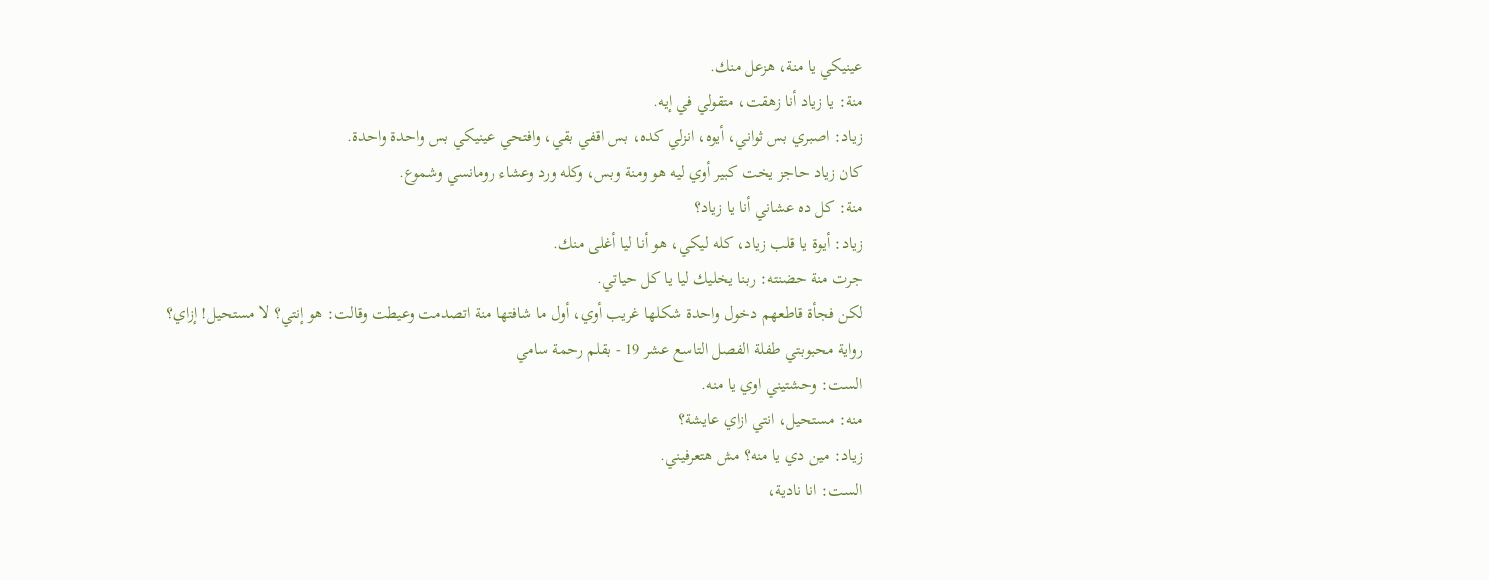عينيكي يا منة، هزعل منك.
منة: يا زياد أنا زهقت، متقولي في إيه.
زياد: اصبري بس ثواني، أيوه، انزلي كده، بس اقفي بقي، وافتحي عينيكي بس واحدة واحدة.
كان زياد حاجز يخت كبير أوي ليه هو ومنة وبس، وكله ورد وعشاء رومانسي وشموع.
منة: كل ده عشاني أنا يا زياد؟
زياد: أيوة يا قلب زياد، كله ليكي، هو أنا ليا أغلى منك.
جرت منة حضنته: ربنا يخليك ليا يا كل حياتي.
لكن فجأة قاطعهم دخول واحدة شكلها غريب أوي، أول ما شافتها منة اتصدمت وعيطت وقالت: هو إنتي؟ لا مستحيل! إزاي؟
رواية محبوبتي طفلة الفصل التاسع عشر 19 - بقلم رحمة سامي
الست: وحشتيني اوي يا منه.
منه: مستحيل، انتي ازاي عايشة؟
زياد: مين دي يا منه؟ مش هتعرفيني.
الست: انا نادية،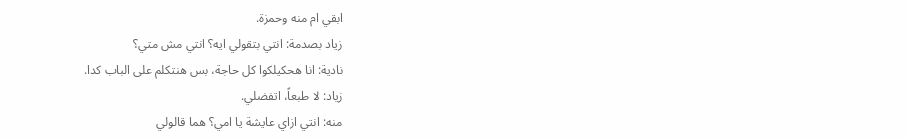ابقي ام منه وحمزة.
زياد بصدمة: انتي بتقولي ايه؟ انتي مش متي؟
نادية: انا هحكيلكوا كل حاجة، بس هنتكلم على الباب كدا.
زياد: لا طبعاً، اتفضلي.
منه: انتي ازاي عايشة يا امي؟ هما قالولي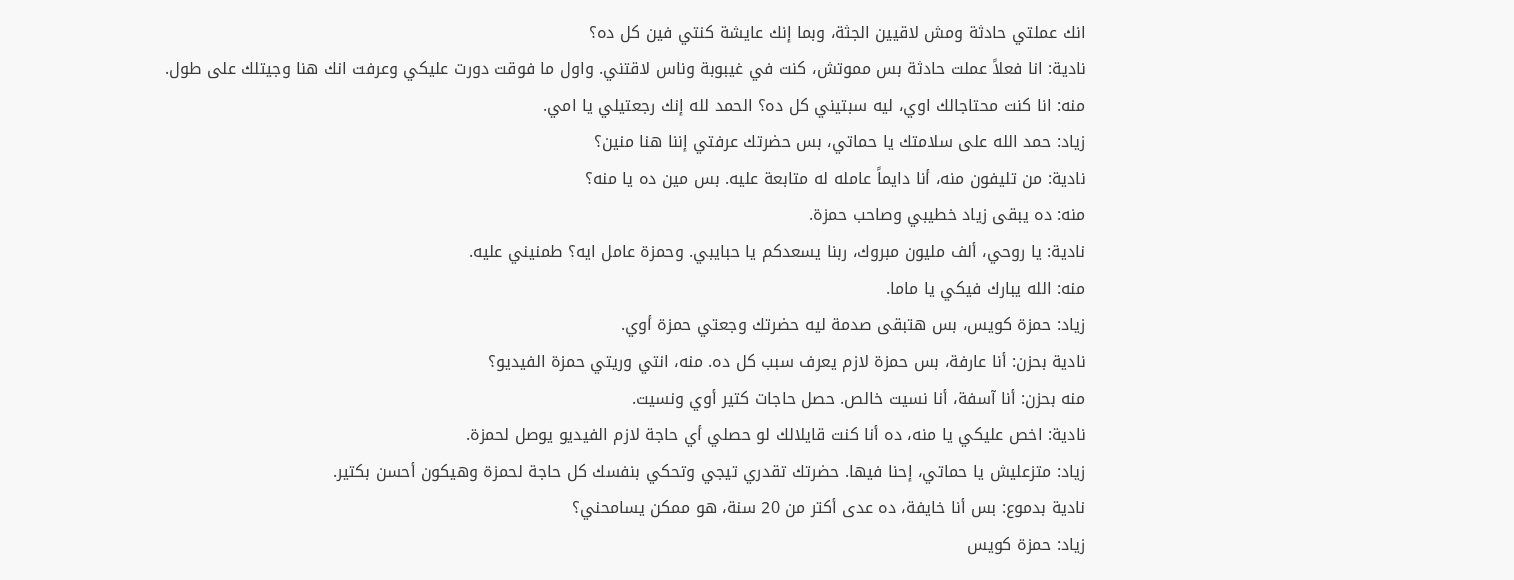انك عملتي حادثة ومش لاقيين الجثة، وبما إنك عايشة كنتي فين كل ده؟
نادية: انا فعلاً عملت حادثة بس مموتش، كنت في غيبوبة وناس لاقتني. واول ما فوقت دورت عليكي وعرفت انك هنا وجيتلك على طول.
منه: انا كنت محتاجالك اوي، ليه سبتيني كل ده؟ الحمد لله إنك رجعتيلي يا امي.
زياد: حمد الله على سلامتك يا حماتي، بس حضرتك عرفتي إننا هنا منين؟
نادية: من تليفون منه، أنا دايماً عامله له متابعة عليه. بس مين ده يا منه؟
منه: ده يبقى زياد خطيبي وصاحب حمزة.
نادية: يا روحي، ألف مليون مبروك، ربنا يسعدكم يا حبايبي. وحمزة عامل ايه؟ طمنيني عليه.
منه: الله يبارك فيكي يا ماما.
زياد: حمزة كويس، بس هتبقى صدمة ليه حضرتك وجعتي حمزة أوي.
نادية بحزن: أنا عارفة، بس حمزة لازم يعرف سبب كل ده. منه، انتي وريتي حمزة الفيديو؟
منه بحزن: أنا آسفة، أنا نسيت خالص. حصل حاجات كتير أوي ونسيت.
نادية: اخص عليكي يا منه، ده أنا كنت قايلالك لو حصلي أي حاجة لازم الفيديو يوصل لحمزة.
زياد: متزعليش يا حماتي، إحنا فيها. حضرتك تقدري تيجي وتحكي بنفسك كل حاجة لحمزة وهيكون أحسن بكتير.
نادية بدموع: بس أنا خايفة، ده عدى أكتر من 20 سنة، هو ممكن يسامحني؟
زياد: حمزة كويس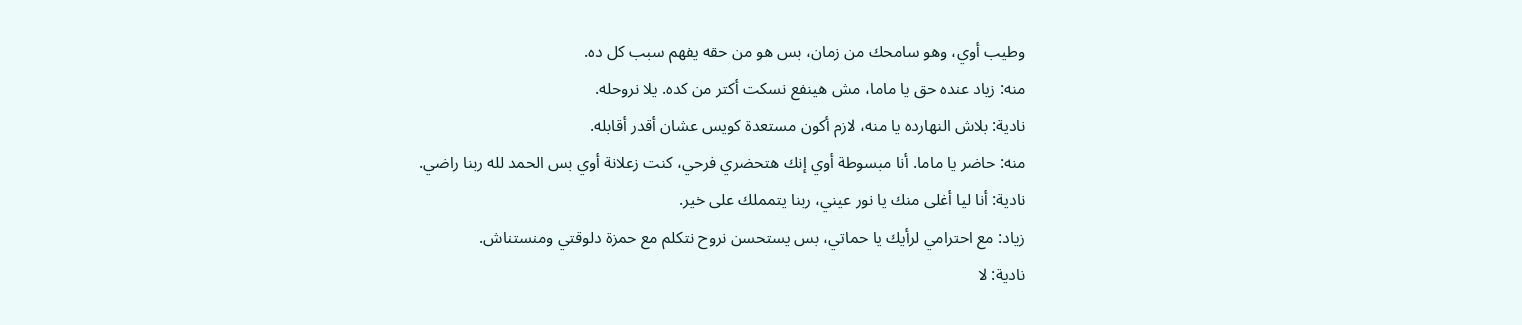وطيب أوي، وهو سامحك من زمان، بس هو من حقه يفهم سبب كل ده.
منه: زياد عنده حق يا ماما، مش هينفع نسكت أكتر من كده. يلا نروحله.
نادية: بلاش النهارده يا منه، لازم أكون مستعدة كويس عشان أقدر أقابله.
منه: حاضر يا ماما. أنا مبسوطة أوي إنك هتحضري فرحي، كنت زعلانة أوي بس الحمد لله ربنا راضي.
نادية: أنا ليا أغلى منك يا نور عيني، ربنا يتمملك على خير.
زياد: مع احترامي لرأيك يا حماتي، بس يستحسن نروح نتكلم مع حمزة دلوقتي ومنستناش.
نادية: لا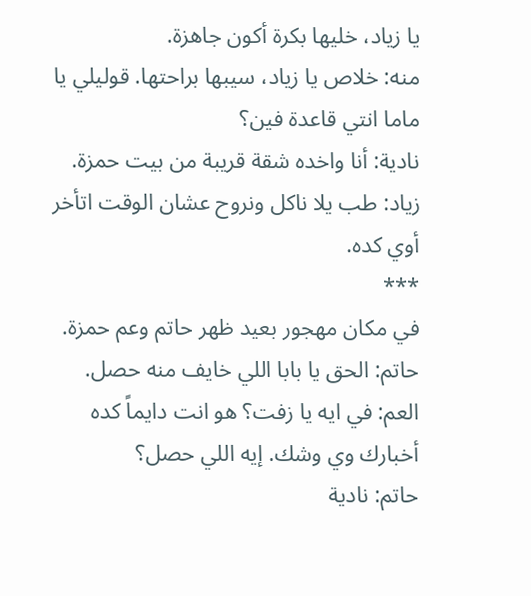يا زياد، خليها بكرة أكون جاهزة.
منه: خلاص يا زياد، سيبها براحتها. قوليلي يا ماما انتي قاعدة فين؟
نادية: أنا واخده شقة قريبة من بيت حمزة.
زياد: طب يلا ناكل ونروح عشان الوقت اتأخر أوي كده.
***
في مكان مهجور بعيد ظهر حاتم وعم حمزة.
حاتم: الحق يا بابا اللي خايف منه حصل.
العم: في ايه يا زفت؟ هو انت دايماً كده أخبارك وي وشك. إيه اللي حصل؟
حاتم: نادية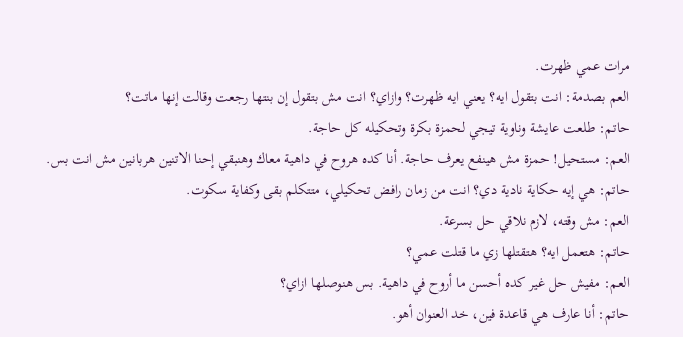مرات عمي ظهرت.
العم بصدمة: انت بتقول ايه؟ يعني ايه ظهرت؟ وازاي؟ انت مش بتقول إن بنتها رجعت وقالت إنها ماتت؟
حاتم: طلعت عايشة وناوية تيجي لحمزة بكرة وتحكيله كل حاجة.
العم: مستحيل! حمزة مش هينفع يعرف حاجة. أنا كده هروح في داهية معاك وهنبقي إحنا الاتنين هربانين مش انت بس.
حاتم: هي إيه حكاية نادية دي؟ انت من زمان رافض تحكيلي، متتكلم بقى وكفاية سكوت.
العم: مش وقته، لازم نلاقي حل بسرعة.
حاتم: هتعمل ايه؟ هتقتلها زي ما قتلت عمي؟
العم: مفيش حل غير كده أحسن ما أروح في داهية. بس هنوصلها ازاي؟
حاتم: أنا عارف هي قاعدة فين، خد العنوان أهو.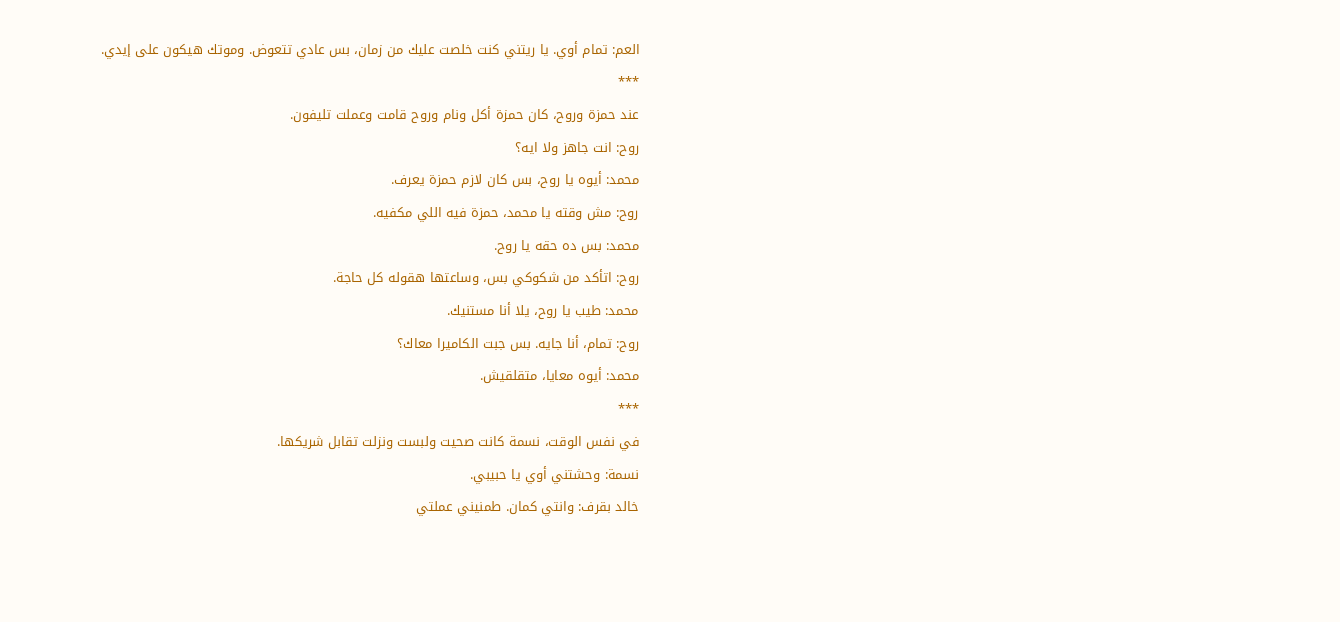العم: تمام أوي. يا ريتني كنت خلصت عليك من زمان، بس عادي تتعوض. وموتك هيكون على إيدي.
***
عند حمزة وروح، كان حمزة أكل ونام وروح قامت وعملت تليفون.
روح: انت جاهز ولا ايه؟
محمد: أيوه يا روح، بس كان لازم حمزة يعرف.
روح: مش وقته يا محمد، حمزة فيه اللي مكفيه.
محمد: بس ده حقه يا روح.
روح: اتأكد من شكوكي بس، وساعتها هقوله كل حاجة.
محمد: طيب يا روح، يلا أنا مستنيك.
روح: تمام، أنا جايه. بس جبت الكاميرا معاك؟
محمد: أيوه معايا، متقلقيش.
***
في نفس الوقت، نسمة كانت صحيت ولبست ونزلت تقابل شريكها.
نسمة: وحشتني أوي يا حبيبي.
خالد بقرف: وانتي كمان. طمنيني عملتي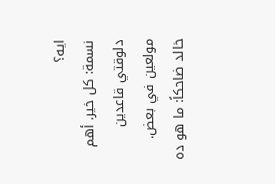ايه؟
نسمة: كل خير. أهم دلوقتي قاعدين مولعين في بعض.
خالد ضاحكاً: ما هو ده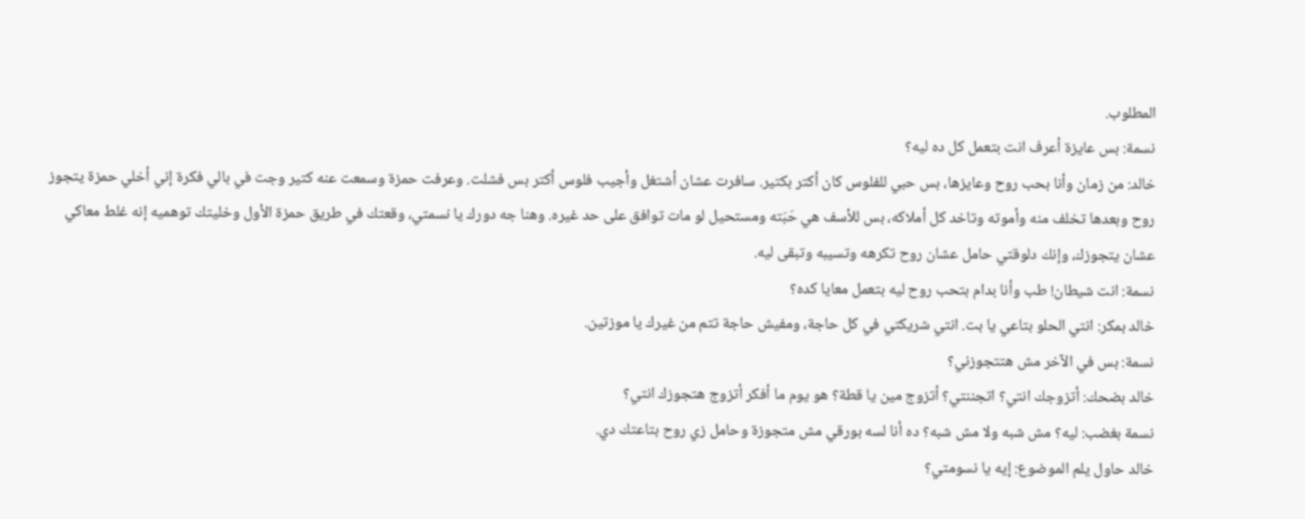المطلوب.
نسمة: بس عايزة أعرف انت بتعمل كل ده ليه؟
خالد: من زمان وأنا بحب روح وعايزها، بس حبي للفلوس كان أكتر بكتير. سافرت عشان أشتغل وأجيب فلوس أكتر بس فشلت. وعرفت حمزة وسمعت عنه كتير وجت في بالي فكرة إني أخلي حمزة يتجوز روح وبعدها تخلف منه وأموته وتاخد كل أملاكه، بس للأسف هي حَبَته ومستحيل لو مات توافق على حد غيره. وهنا جه دورك يا نسمتي، وقعتك في طريق حمزة الأول وخليتك توهميه إنه غلط معاكي عشان يتجوزك، وإنك دلوقتي حامل عشان روح تكرهه وتسيبه وتبقى ليه.
نسمة: انت شيطان! طب وأنا بدام بتحب روح ليه بتعمل معايا كده؟
خالد بمكر: انتي الحلو بتاعي يا بت. انتي شريكتي في كل حاجة، ومفيش حاجة تتم من غيرك يا موزتين.
نسمة: بس في الآخر مش هتتجوزني؟
خالد بضحك: أتزوجك انتي؟ اتجننتي؟ أتزوج مين يا قطة؟ هو يوم ما أفكر أتزوج هتجوزك انتي؟
نسمة بغضب: ليه؟ مش شبه ولا مش شبه؟ ده أنا لسه بورقي مش متجوزة وحامل زي روح بتاعتك دي.
خالد حاول يلم الموضوع: إيه يا نسومتي؟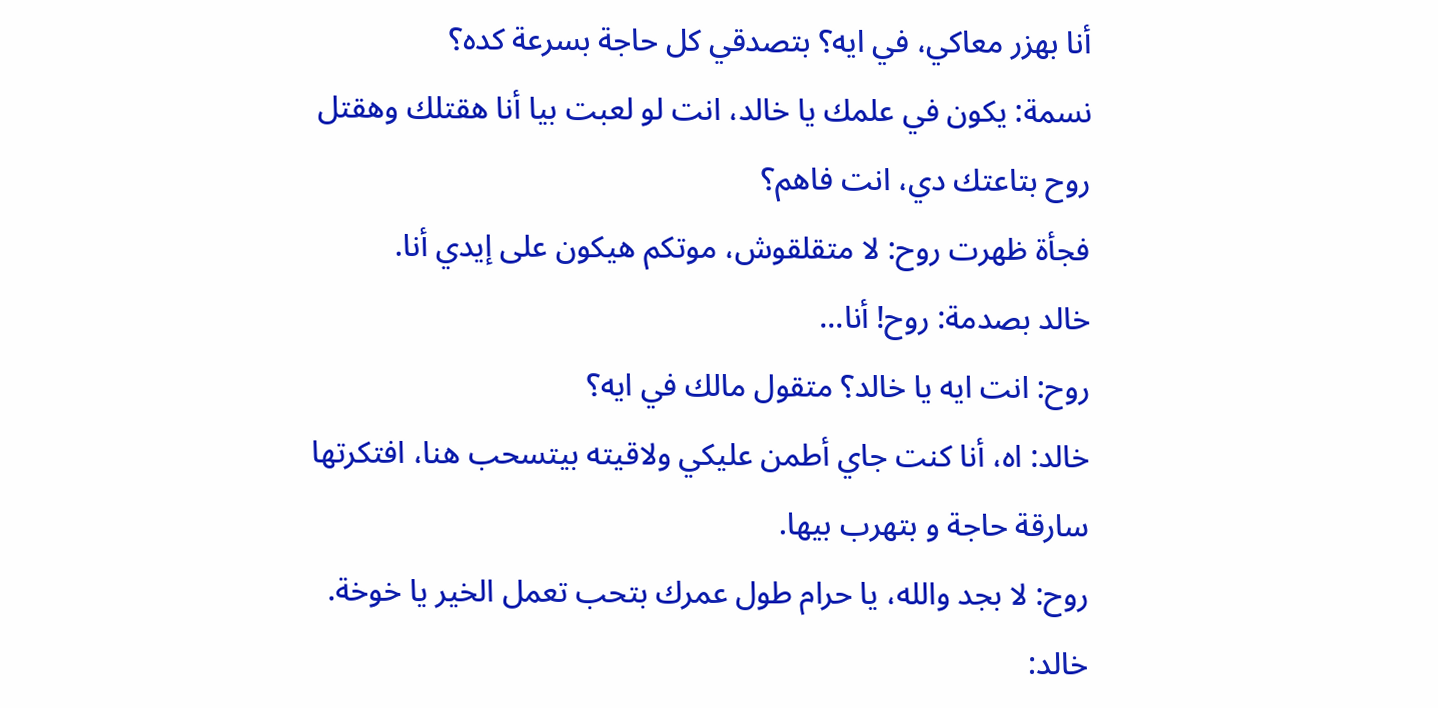أنا بهزر معاكي، في ايه؟ بتصدقي كل حاجة بسرعة كده؟
نسمة: يكون في علمك يا خالد، انت لو لعبت بيا أنا هقتلك وهقتل روح بتاعتك دي، انت فاهم؟
فجأة ظهرت روح: لا متقلقوش، موتكم هيكون على إيدي أنا.
خالد بصدمة: روح! أنا...
روح: انت ايه يا خالد؟ متقول مالك في ايه؟
خالد: اه، أنا كنت جاي أطمن عليكي ولاقيته بيتسحب هنا، افتكرتها سارقة حاجة و بتهرب بيها.
روح: لا بجد والله، يا حرام طول عمرك بتحب تعمل الخير يا خوخة.
خالد: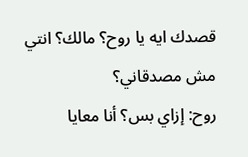قصدك ايه يا روح؟ مالك؟ انتي مش مصدقاني؟
روح: إزاي بس؟ أنا معايا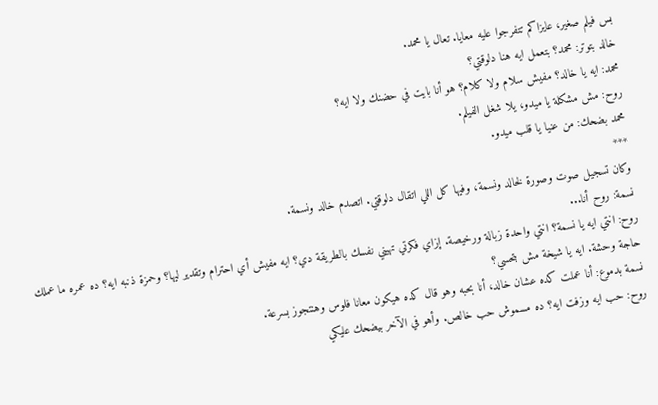بس فيلم صغير، عايزاكم تتفرجوا عليه معايا. تعال يا محمد.
خالد بتوتر: محمد؟ بتعمل ايه هنا دلوقتي؟
محمد: ايه يا خالد؟ مفيش سلام ولا كلام؟ هو أنا بايت في حضنك ولا ايه؟
روح: مش مشكلة يا ميدو، يلا شغل الفيلم.
محمد بضحك: من عنيا يا قلب ميدو.
***
وكان تسجيل صوت وصورة لخالد ونسمة، وفيها كل اللي اتقال دلوقتي. اتصدم خالد ونسمة.
نسمة: روح أنا...
روح: انتي ايه يا نسمة؟ انتي واحدة زبالة ورخيصة. إزاي فكرتي تهيني نفسك بالطريقة دي؟ ايه مفيش أي احترام وتقدير ليها؟ وحمزة ذنبه ايه؟ ده عمره ما عملك حاجة وحشة. ايه يا شيخة مش بتحسي؟
نسمة بدموع: أنا عملت كده عشان خالد، أنا بحبه وهو قال كده هيكون معانا فلوس وهنتجوز بسرعة.
روح: حب ايه وزفت ايه؟ ده مسموش حب خالص. وأهو في الآخر بيضحك عليكي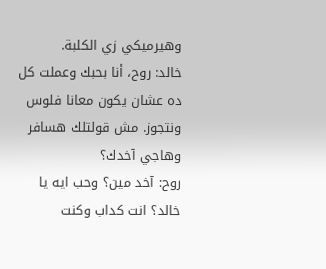وهيرميكي زي الكلبة.
خالد: روح، أنا بحبك وعملت كل ده عشان يكون معانا فلوس ونتجوز. مش قولتلك هسافر وهاجي آخدك؟
روح: آخد مين؟ وحب ايه يا خالد؟ انت كداب وكنت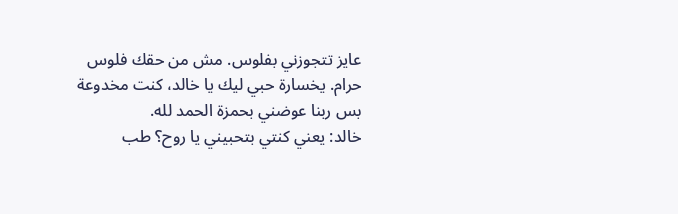عايز تتجوزني بفلوس. مش من حقك فلوس حرام. يخسارة حبي ليك يا خالد، كنت مخدوعة بس ربنا عوضني بحمزة الحمد لله.
خالد: يعني كنتي بتحبيني يا روح؟ طب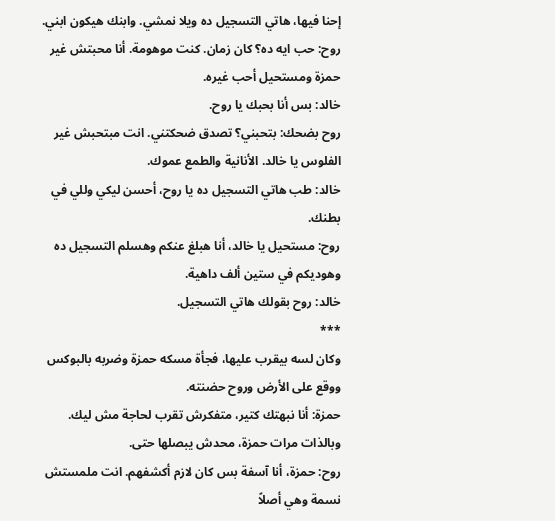إحنا فيها، هاتي التسجيل ده ويلا نمشي. وابنك هيكون ابني.
روح: حب ايه ده؟ كان زمان. كنت موهومة. أنا محبتش غير حمزة ومستحيل أحب غيره.
خالد: بس أنا بحبك يا روح.
روح بضحك: بتحبني؟ تصدق ضحكتني. انت مبتحبش غير الفلوس يا خالد. الأنانية والطمع عموك.
خالد: طب هاتي التسجيل ده يا روح، أحسن ليكي وللي في بطنك.
روح: مستحيل يا خالد، أنا هبلغ عنكم وهسلم التسجيل ده وهوديكم في ستين ألف داهية.
خالد: روح بقولك هاتي التسجيل.
***
وكان لسه بيقرب عليها، فجأة مسكه حمزة وضربه بالبوكس ووقع على الأرض وروح حضنته.
حمزة: أنا نبهتك كتير، متفكرش تقرب لحاجة مش ليك. وبالذات مرات حمزة، محدش يبصلها حتى.
روح: حمزة، أنا آسفة بس كان لازم أكشفهم. انت ملمستش نسمة وهي أصلاً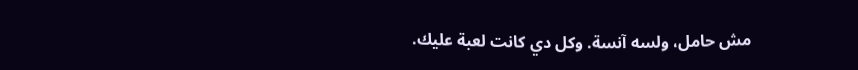مش حامل، ولسه آنسة. وكل دي كانت لعبة عليك.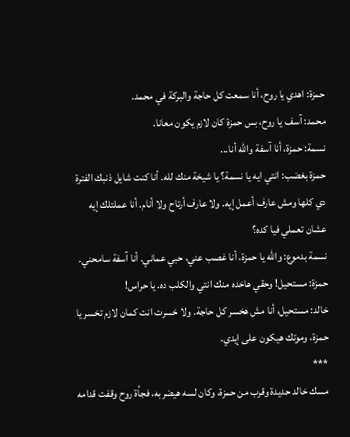حمزة: اهدي يا روح، أنا سمعت كل حاجة والبركة في محمد.
محمد: آسف يا روح، بس حمزة كان لازم يكون معانا.
نسمة: حمزة، أنا آسفة والله أنا...
حمزة بغضب: انتي ايه يا نسمة؟ يا شيخة منك لله. أنا كنت شايل ذنبك الفترة دي كلها ومش عارف أعمل إيه. ولا عارف أرتاح ولا أنام. أنا عملتلك إيه عشان تعملي فيا كده؟
نسمة بدموع: والله يا حمزة، أنا غصب عني، حبي عماني. أنا آسفة سامحني.
حمزة: مستحيل! وحقي هاخده منك انتي والكلب ده. يا حراس!
خالد: مستحيل، أنا مش هخسر كل حاجة. ولا خسرت انت كمان لازم تخسر يا حمزة، وموتك هيكون على إيدي.
***
مسك خالد حديدة وقرب من حمزة، وكان لسه هيضربه، فجأة روح وقفت قدامه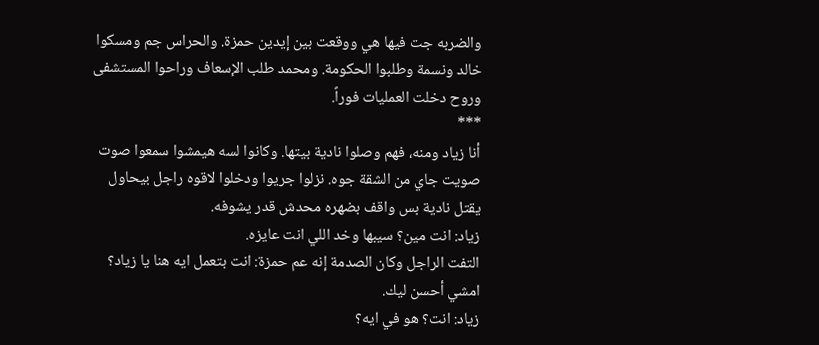والضربه جت فيها هي ووقعت بين إيدين حمزة. والحراس جم ومسكوا خالد ونسمة وطلبوا الحكومة. ومحمد طلب الإسعاف وراحوا المستشفى وروح دخلت العمليات فوراً.
***
أنا زياد ومنه، فهم وصلوا نادية بيتها. وكانوا لسه هيمشوا سمعوا صوت صويت جاي من الشقة جوه. نزلوا جريوا ودخلوا لاقوه راجل بيحاول يقتل نادية بس واقف بضهره محدش قدر يشوفه.
زياد: انت مين؟ سيبها وخد اللي انت عايزه.
التفت الراجل وكان الصدمة إنه عم حمزة: انت بتعمل ايه هنا يا زياد؟ امشي أحسن ليك.
زياد: انت؟ هو في ايه؟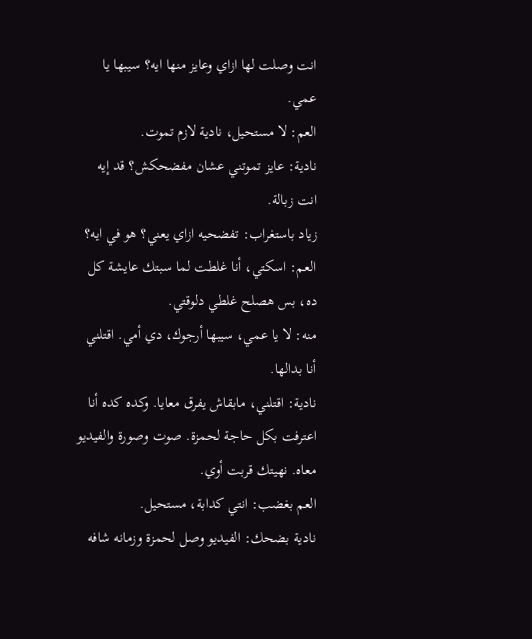انت وصلت لها ازاي وعايز منها ايه؟ سيبها يا عمي.
العم: لا مستحيل، نادية لازم تموت.
نادية: عايز تموتني عشان مفضحكش؟ قد إيه انت زبالة.
زياد باستغراب: تفضحيه ازاي يعني؟ هو في ايه؟
العم: اسكتي، أنا غلطت لما سبتك عايشة كل ده، بس هصلح غلطي دلوقتي.
منه: لا يا عمي، سيبها أرجوك، دي أمي. اقتلني أنا بدالها.
نادية: اقتلني، مابقاش يفرق معايا. وكده كده أنا اعترفت بكل حاجة لحمزة. صوت وصورة والفيديو معاه. نهيتك قربت أوي.
العم بغضب: انتي كدابة، مستحيل.
نادية بضحك: الفيديو وصل لحمزة وزمانه شافه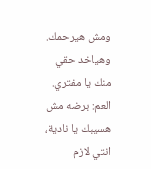ومش هيرحمك. وهياخد حقي منك يا مفتري.
العم: برضه مش هسيبك يا نادية، انتي لازم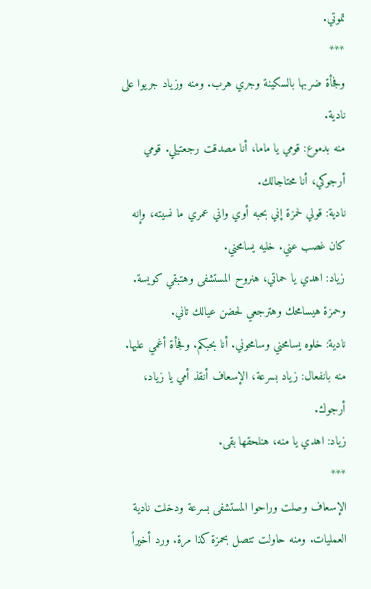تموتي.
***
وفجأة ضربها بالسكينة وجري هرب. ومنه وزياد جريوا على نادية.
منه بدموع: قومي يا ماما، أنا مصدقت رجعتيلي. قومي أرجوكي، أنا محتاجالك.
نادية: قولي لحمزة إني بحبه أوي واني عمري ما نسيته، وإنه كان غصب عني. خليه يسامحني.
زياد: اهدي يا حماتي، هنروح المستشفى وهتبقي كويسة. وحمزة هيسامحك وهترجعي لحضن عيالك تاني.
نادية: خلوه يسامحني وسامحوني. أنا بحبكم. وفجأة أغمي عليها.
منه بانفعال: زياد بسرعة، الإسعاف أنقذ أمي يا زياد، أرجوك.
زياد: اهدي يا منه، هنلحقها بقى.
***
الإسعاف وصلت وراحوا المستشفى بسرعة ودخلت نادية العمليات. ومنه حاولت تتصل بحمزة كذا مرة. ورد أخيراً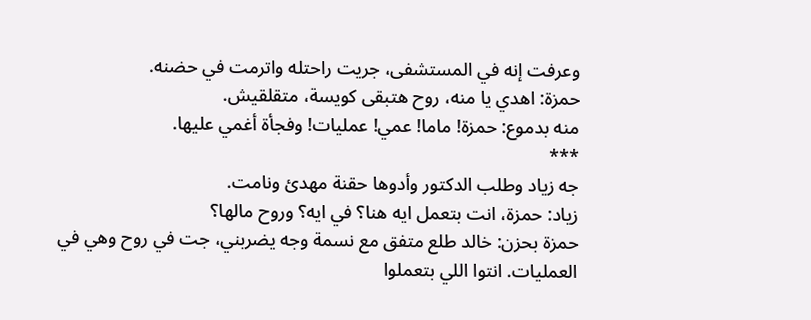وعرفت إنه في المستشفى، جريت راحتله واترمت في حضنه.
حمزة: اهدي يا منه، روح هتبقى كويسة، متقلقيش.
منه بدموع: حمزة! ماما! عمي! عمليات! وفجأة أغمي عليها.
***
جه زياد وطلب الدكتور وأدوها حقنة مهدئ ونامت.
زياد: حمزة، انت بتعمل ايه هنا؟ في ايه؟ وروح مالها؟
حمزة بحزن: خالد طلع متفق مع نسمة وجه يضربني، جت في روح وهي في العمليات. انتوا اللي بتعملوا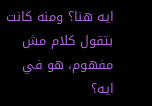ايه هنا؟ ومنه كانت بتقول كلام مش مفهوم، هو في ايه؟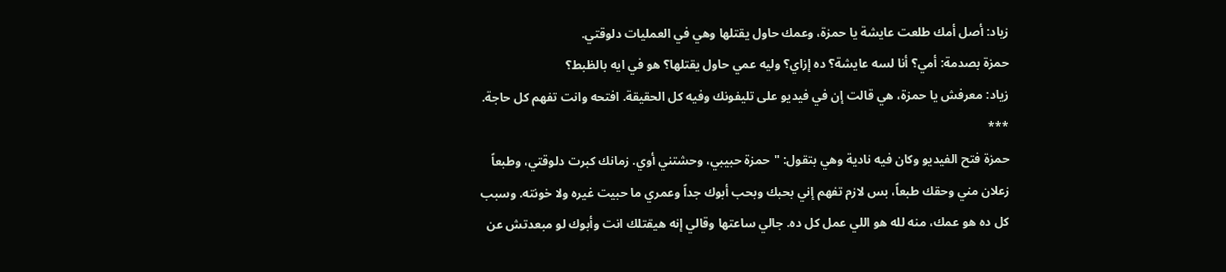زياد: أصل أمك طلعت عايشة يا حمزة، وعمك حاول يقتلها وهي في العمليات دلوقتي.
حمزة بصدمة: أمي؟ أنا لسه عايشة؟ ده إزاي؟ وليه عمي حاول يقتلها؟ هو في ايه بالظبط؟
زياد: معرفش يا حمزة، هي قالت إن في فيديو على تليفونك وفيه كل الحقيقة. افتحه وانت تفهم كل حاجة.
***
حمزة فتح الفيديو وكان فيه نادية وهي بتقول: "حمزة حبيبي، وحشتني أوي. زمانك كبرت دلوقتي، وطبعاً زعلان مني وحقك طبعاً، بس لازم تفهم إني بحبك وبحب أبوك جداً وعمري ما حبيت غيره ولا خونته. وسبب كل ده هو عمك، منه لله هو اللي عمل كل ده. جالي ساعتها وقالي إنه هيقتلك انت وأبوك لو مبعدتش عن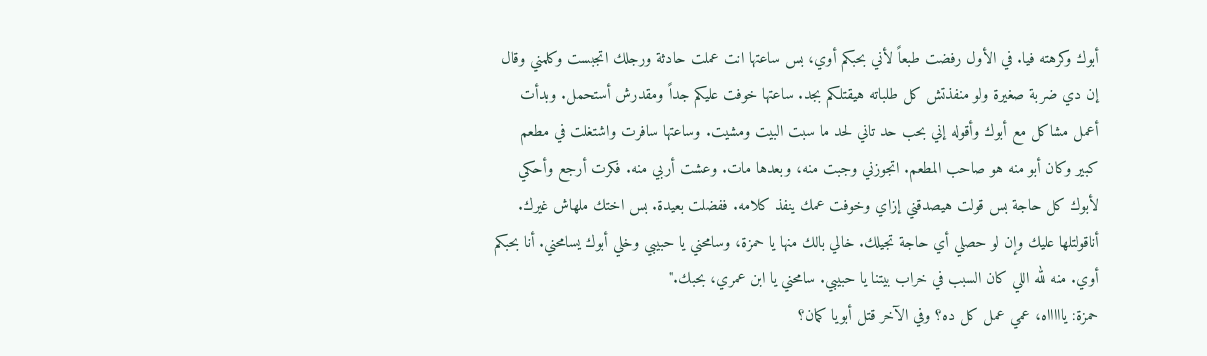أبوك وكرهته فيا. في الأول رفضت طبعاً لأني بحبكم أوي، بس ساعتها انت عملت حادثة ورجلك اتجبست وكلمني وقال إن دي ضربة صغيرة ولو منفذتش كل طلباته هيقتلكم بجد. ساعتها خوفت عليكم جداً ومقدرش أستحمل. وبدأت أعمل مشاكل مع أبوك وأقوله إني بحب حد تاني لحد ما سبت البيت ومشيت. وساعتها سافرت واشتغلت في مطعم كبير وكان أبو منه هو صاحب المطعم. اتجوزني وجبت منه، وبعدها مات. وعشت أربي منه. فكرت أرجع وأحكي لأبوك كل حاجة بس قولت هيصدقني إزاي وخوفت عمك ينفذ كلامه. ففضلت بعيدة. بس اختك ملهاش غيرك. أناقولتلها عليك وإن لو حصلي أي حاجة تجيلك. خالي بالك منها يا حمزة، وسامحني يا حبيبي وخلي أبوك يسامحني. أنا بحبكم أوي. منه لله اللي كان السبب في خراب بيتنا يا حبيبي. سامحني يا ابن عمري، بحبك."
حمزة: ياااااه، عمي عمل كل ده؟ وفي الآخر قتل أبويا كمان؟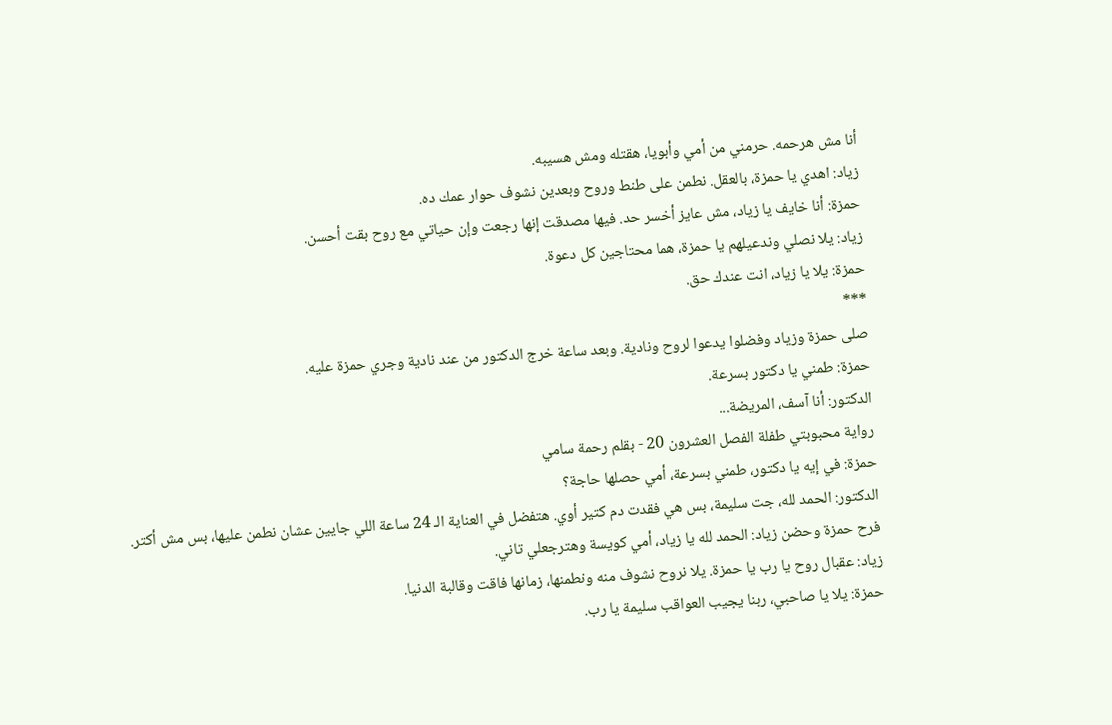أنا مش هرحمه. حرمني من أمي وأبويا، هقتله ومش هسيبه.
زياد: اهدي يا حمزة، بالعقل. نطمن على طنط وروح وبعدين نشوف حوار عمك ده.
حمزة: أنا خايف يا زياد، مش عايز أخسر حد. فيها مصدقت إنها رجعت وإن حياتي مع روح بقت أحسن.
زياد: يلا نصلي وندعيلهم يا حمزة، هما محتاجين كل دعوة.
حمزة: يلا يا زياد، انت عندك حق.
***
صلى حمزة وزياد وفضلوا يدعوا لروح ونادية. وبعد ساعة خرج الدكتور من عند نادية وجري حمزة عليه.
حمزة: طمني يا دكتور بسرعة.
الدكتور: أنا آسف، المريضة...
رواية محبوبتي طفلة الفصل العشرون 20 - بقلم رحمة سامي
حمزة: في إيه يا دكتور، طمني بسرعة، أمي حصلها حاجة؟
الدكتور: الحمد لله، جت سليمة، بس هي فقدت دم كتير أوي. هتفضل في العناية الـ 24 ساعة اللي جايين عشان نطمن عليها، بس مش أكتر.
فرح حمزة وحضن زياد: الحمد لله يا زياد، أمي كويسة وهترجعلي تاني.
زياد: عقبال روح يا رب يا حمزة. يلا نروح نشوف منه ونطمنها، زمانها فاقت وقالبة الدنيا.
حمزة: يلا يا صاحبي، ربنا يجيب العواقب سليمة يا رب.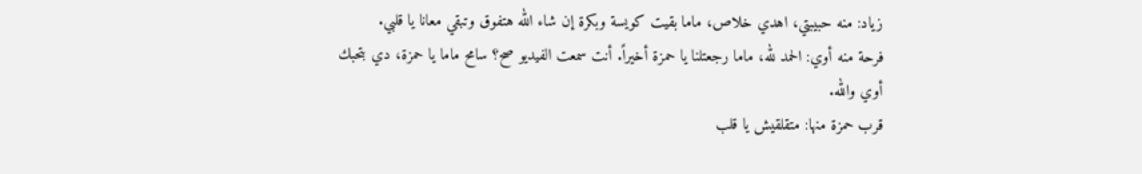زياد: منه حبيبتي، اهدي خلاص، ماما بقيت كويسة وبكرة إن شاء الله هتفوق وتبقي معانا يا قلبي.
فرحة منه أوي: الحمد لله، ماما رجعتلنا يا حمزة أخيراً. أنت سمعت الفيديو صح؟ سامح ماما يا حمزة، دي بتحبك أوي والله.
قرب حمزة منها: متقلقيش يا قلب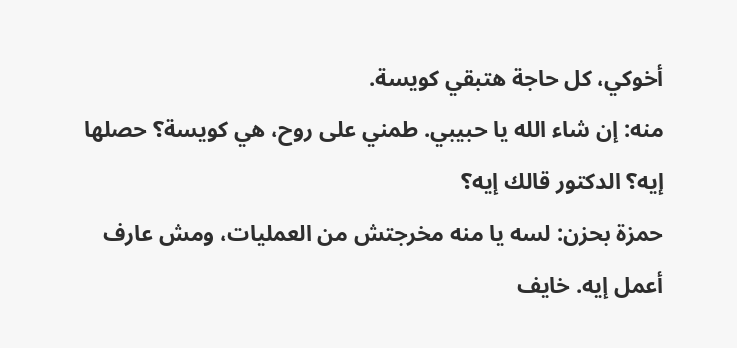أخوكي، كل حاجة هتبقي كويسة.
منه: إن شاء الله يا حبيبي. طمني على روح، هي كويسة؟ حصلها إيه؟ الدكتور قالك إيه؟
حمزة بحزن: لسه يا منه مخرجتش من العمليات، ومش عارف أعمل إيه. خايف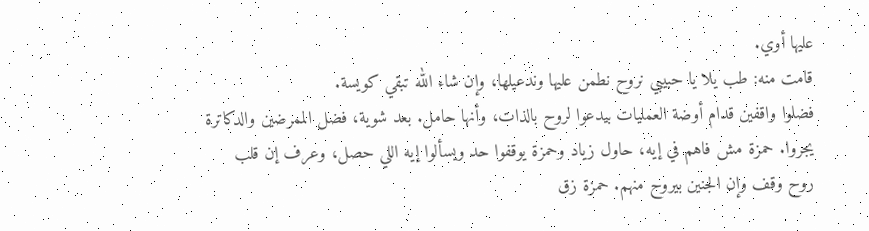عليها أوي.
قامت منه: طب يلا يا حبيبي نروح نطمن عليها وندعيلها، وإن شاء الله تبقي كويسة.
فضلوا واقفين قدام أوضة العمليات بيدعوا لروح بالذات، وأنها حامل. بعد شوية، فضل الممرضين والدكاترة يجروا. حمزة مش فاهم في إيه، حاول زياد وحمزة يوقفوا حد ويسألوا إيه اللي حصل، وعرف إن قلب روح وقف وإن الجنين بيروح منهم. حمزة زق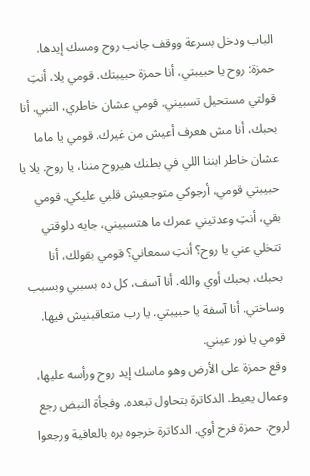الباب ودخل بسرعة ووقف جانب روح ومسك إيدها.
حمزة: روح يا حبيبتي، أنا حمزة حبيبتك. قومي يلا، أنتِ قولتي مستحيل تسبيني. قومي عشان خاطري، النبي. أنا بحبك، أنا مش هعرف أعيش من غيرك. قومي يا ماما عشان خاطر ابننا اللي في بطنك هيروح مننا، يا روح. يلا يا حبيبتي قومي، أرجوكي متوجعيش قلبي عليكي. قومي بقي، أنتِ وعدتيني عمرك ما هتسبيني، جايه دلوقتي تتخلي عني يا روح؟ أنتِ سمعاني؟ قومي بقولك، أنا بحبك، بحبك أوي والله. أنا آسف، كل ده بسببي وبسبب وساختي. أنا آسفة يا حبيبتي. يا رب متعاقبنيش فيها. قومي يا نور عيني.
وقع حمزة على الأرض وهو ماسك إيد روح ورأسه عليها، وعمال يعيط. الدكاترة بتحاول تبعده. وفجأة النبض رجع لروح. حمزة فرح أوي. الدكاترة خرجوه بره بالعافية ورجعوا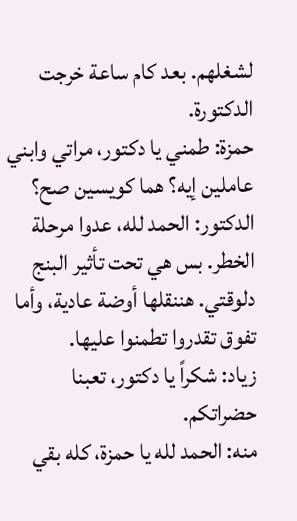لشغلهم. بعد كام ساعة خرجت الدكتورة.
حمزة: طمني يا دكتور، مراتي وابني عاملين إيه؟ هما كويسين صح؟
الدكتور: الحمد لله، عدوا مرحلة الخطر. بس هي تحت تأثير البنج دلوقتي. هننقلها أوضة عادية، وأما تفوق تقدروا تطمنوا عليها.
زياد: شكراً يا دكتور، تعبنا حضراتكم.
منه: الحمد لله يا حمزة، كله بقي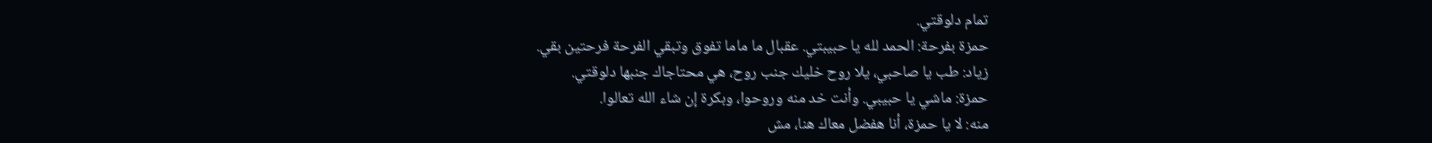تمام دلوقتي.
حمزة بفرحة: الحمد لله يا حبيبتي. عقبال ما ماما تفوق وتبقي الفرحة فرحتين بقي.
زياد: طب يا صاحبي، يلا روح خليك جنب روح، هي محتاجاك جنبها دلوقتي.
حمزة: ماشي يا حبيبي. وأنت خد منه وروحوا، وبكرة إن شاء الله تعالوا.
منه: لا يا حمزة، أنا هفضل معاك هنا، مش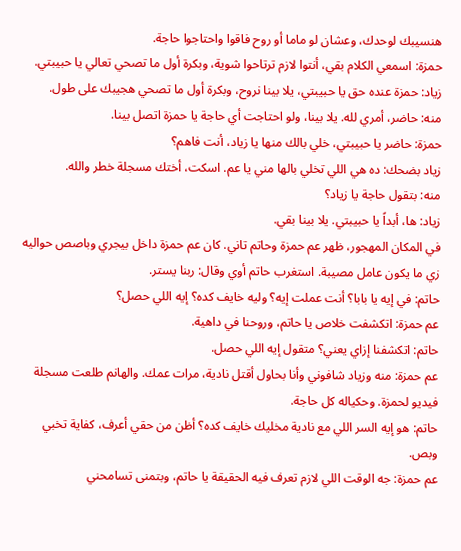هنسيبك لوحدك، وعشان لو ماما أو روح فاقوا واحتاجوا حاجة.
حمزة: اسمعي الكلام بقي، أنتوا لازم ترتاحوا شوية، وبكرة أول ما تصحي تعالي يا حبيبتي.
زياد: حمزة عنده حق يا حبيبتي، يلا بينا نروح، وبكرة أول ما تصحي هجيبك على طول.
منه: حاضر، أمري لله. يلا بينا، ولو احتاجت أي حاجة يا حمزة اتصل بينا.
حمزة: حاضر يا حبيبتي، خلي بالك منها يا زياد، أنت فاهم؟
زياد بضحك: ده هي اللي تخلي بالها مني يا عم. اسكت، أختك مسجلة خطر والله.
منه: بتقول حاجة يا زياد؟
زياد: ها، أبداً يا حبيبتي. يلا بينا بقي.
في المكان المهجور، ظهر عم حمزة وحاتم تاني. كان عم حمزة داخل بيجري وباصص حواليه زي ما يكون عامل مصيبة. استغرب حاتم أوي وقال: ربنا يستر.
حاتم: في إيه يا بابا؟ أنت عملت إيه؟ وليه خايف كده؟ إيه اللي حصل؟
عم حمزة: اتكشفت خلاص يا حاتم، وروحنا في داهية.
حاتم: اتكشفنا إزاي يعني؟ متقول إيه اللي حصل.
عم حمزة: منه وزياد شافوني وأنا بحاول أقتل نادية، مرات عمك. والهانم طلعت مسجلة فيديو لحمزة. وحكياله كل حاجة.
حاتم: هو إيه السر اللي مع نادية مخليك خايف كده؟ أظن من حقي أعرف، كفاية تخبي وبص.
عم حمزة: جه الوقت اللي لازم تعرف فيه الحقيقة يا حاتم، وبتمنى تسامحني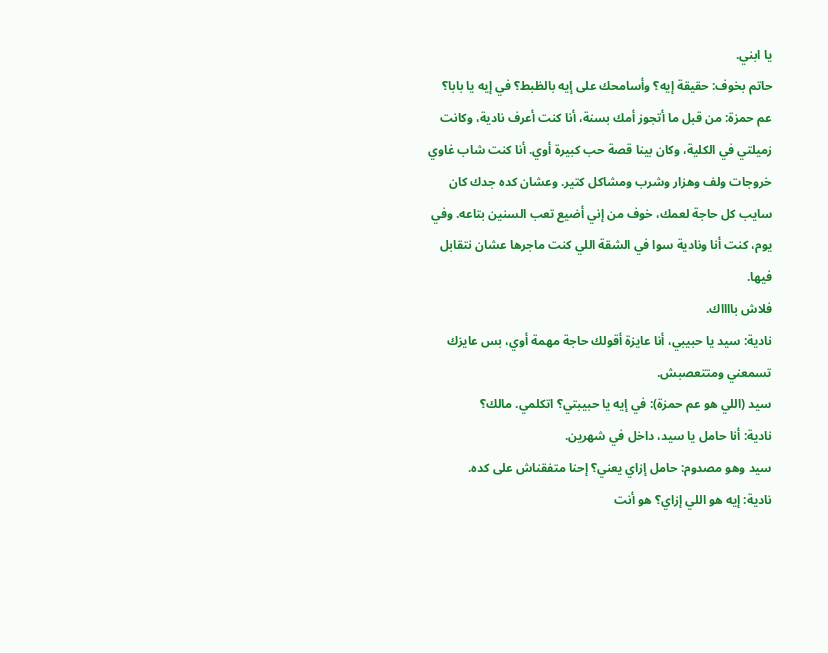يا ابني.
حاتم بخوف: حقيقة إيه؟ وأسامحك على إيه بالظبط؟ في إيه يا بابا؟
عم حمزة: من قبل ما أتجوز أمك بسنة، أنا كنت أعرف نادية، وكانت زميلتي في الكلية، وكان بينا قصة حب كبيرة أوي. أنا كنت شاب غاوي خروجات ولف وهزار وشرب ومشاكل كتير. وعشان كده جدك كان سايب كل حاجة لعمك، خوف من إني أضيع تعب السنين بتاعه. وفي يوم، كنت أنا ونادية سوا في الشقة اللي كنت ماجرها عشان نتقابل فيها.
فلاش بااااك.
نادية: سيد يا حبيبي، أنا عايزة أقولك حاجة مهمة أوي، بس عايزك تسمعني ومتتعصبش.
سيد (اللي هو عم حمزة): في إيه يا حبيبتي؟ اتكلمي. مالك؟
نادية: أنا حامل يا سيد، داخل في شهرين.
سيد وهو مصدوم: حامل إزاي يعني؟ إحنا متفقناش على كده.
نادية: إيه هو اللي إزاي؟ هو أنت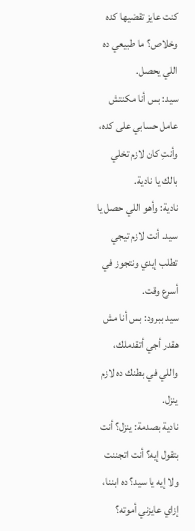كنت عايز تقضيها كده وخلاص؟ ما طبيعي ده اللي يحصل.
سيد: بس أنا مكنتش عامل حسابي على كده، وأنتِ كان لازم تخلي بالك يا نادية.
نادية: وأهو اللي حصل يا سيد. أنت لازم تيجي تطلب إيدي ونتجوز في أسرع وقت.
سيد ببرود: بس أنا مش هقدر أجي أتقدملك، واللي في بطنك ده لازم ينزل.
نادية بصدمة: ينزل؟ أنت بتقول إيه؟ أنت اتجننت ولا إيه يا سيد؟ ده ابننا، إزاي عايزني أموته؟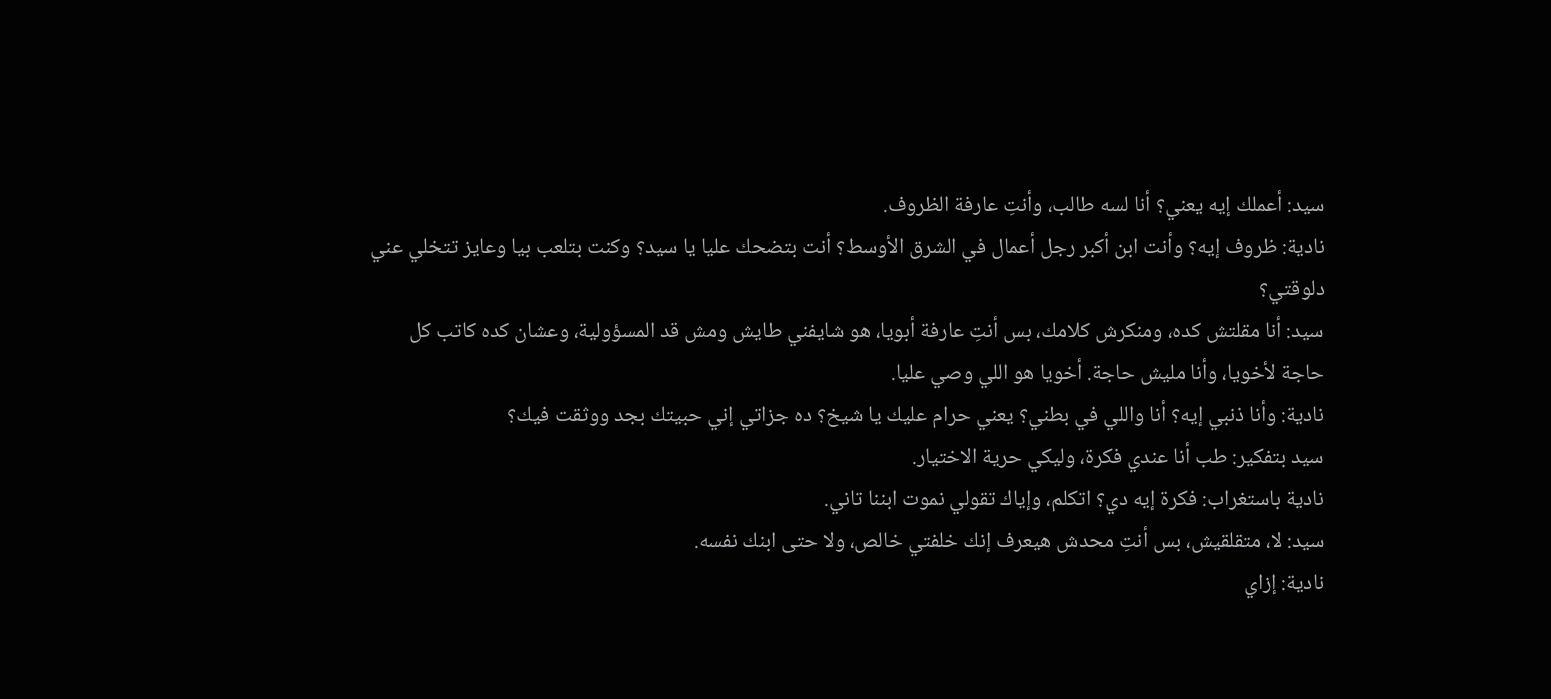سيد: أعملك إيه يعني؟ أنا لسه طالب، وأنتِ عارفة الظروف.
نادية: ظروف إيه؟ وأنت ابن أكبر رجل أعمال في الشرق الأوسط؟ أنت بتضحك عليا يا سيد؟ وكنت بتلعب بيا وعايز تتخلي عني دلوقتي؟
سيد: أنا مقلتش كده، ومنكرش كلامك، بس أنتِ عارفة أبويا، هو شايفني طايش ومش قد المسؤولية، وعشان كده كاتب كل حاجة لأخويا، وأنا مليش حاجة. أخويا هو اللي وصي عليا.
نادية: وأنا ذنبي إيه؟ أنا واللي في بطني؟ يعني حرام عليك يا شيخ؟ ده جزاتي إني حبيتك بجد ووثقت فيك؟
سيد بتفكير: طب أنا عندي فكرة، وليكي حرية الاختيار.
نادية باستغراب: فكرة إيه دي؟ اتكلم، وإياك تقولي نموت ابننا تاني.
سيد: لا، متقلقيش، بس أنتِ محدش هيعرف إنك خلفتي خالص، ولا حتى ابنك نفسه.
نادية: إزاي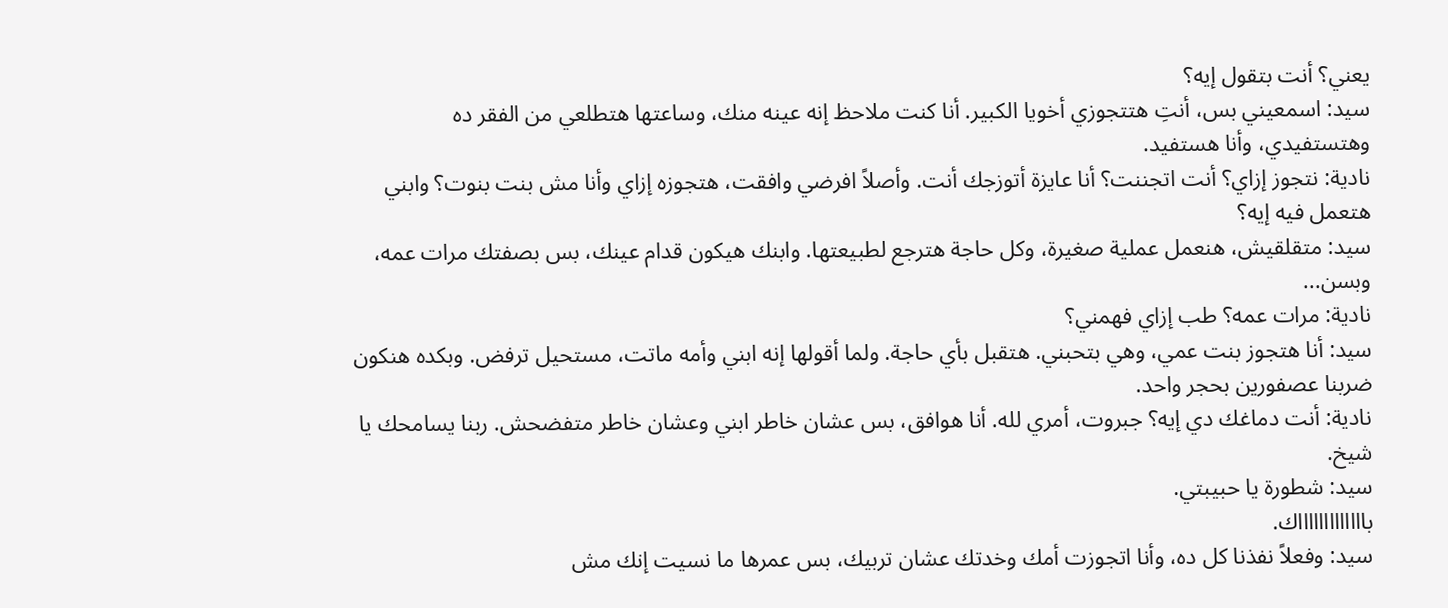يعني؟ أنت بتقول إيه؟
سيد: اسمعيني بس، أنتِ هتتجوزي أخويا الكبير. أنا كنت ملاحظ إنه عينه منك، وساعتها هتطلعي من الفقر ده وهتستفيدي، وأنا هستفيد.
نادية: نتجوز إزاي؟ أنت اتجننت؟ أنا عايزة أتوزجك أنت. وأصلاً افرضي وافقت، هتجوزه إزاي وأنا مش بنت بنوت؟ وابني هتعمل فيه إيه؟
سيد: متقلقيش، هنعمل عملية صغيرة، وكل حاجة هترجع لطبيعتها. وابنك هيكون قدام عينك، بس بصفتك مرات عمه، وبسن...
نادية: مرات عمه؟ طب إزاي فهمني؟
سيد: أنا هتجوز بنت عمي، وهي بتحبني. هتقبل بأي حاجة. ولما أقولها إنه ابني وأمه ماتت، مستحيل ترفض. وبكده هنكون ضربنا عصفورين بحجر واحد.
نادية: أنت دماغك دي إيه؟ جبروت، أمري لله. أنا هوافق، بس عشان خاطر ابني وعشان خاطر متفضحش. ربنا يسامحك يا شيخ.
سيد: شطورة يا حبيبتي.
باااااااااااااك.
سيد: وفعلاً نفذنا كل ده، وأنا اتجوزت أمك وخدتك عشان تربيك، بس عمرها ما نسيت إنك مش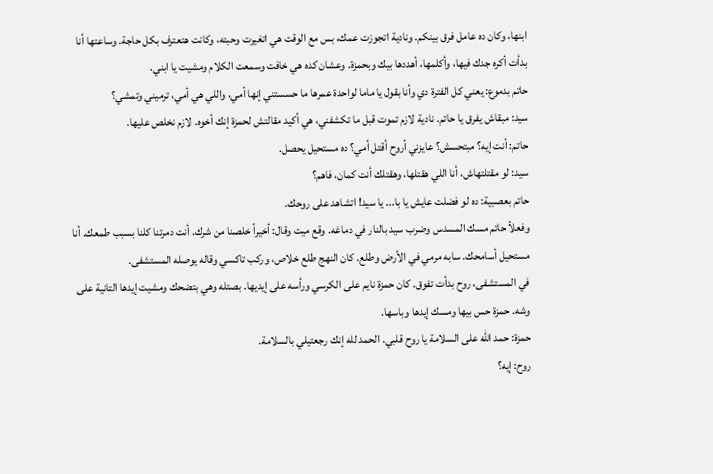ابنها، وكان ده عامل فرق بينكم. ونادية اتجوزت عمك، بس مع الوقت هي اتغيرت وحبته، وكانت هتعترف بكل حاجة. وساعتها أنا بدأت أكره جدك فيها، وأكلمها، أهددها بيك وبحمزة. وعشان كده هي خافت وسمعت الكلام ومشيت يا ابني.
حاتم بدموع: يعني كل الفترة دي وأنا بقول يا ماما لواحدة عمرها ما حسستني إنها أمي، واللي هي أمي، ترميني وتمشي؟
سيد: مبقاش يفرق يا حاتم. نادية لازم تموت قبل ما تكشفني، هي أكيد مقالتش لحمزة إنك أخوه. لازم نخلص عليها.
حاتم: أنت إيه؟ مبتحسش؟ عايزني أروح أقتل أمي؟ ده مستحيل يحصل.
سيد: لو مقتلتهاش، أنا اللي هقتلها، وهقتلك أنت كمان، فاهم؟
حاتم بعصبية: ده لو فضلت عايش يا با... يا سيد! اتشاهد على روحك.
وفعلاً حاتم مسك المسدس وضرب سيد بالنار في دماغه. وقع ميت وقال: أخيراً خلصنا من شرك. أنت دمرتنا كلنا بسبب طمعك. أنا مستحيل أسامحك. سابه مرمي في الأرض وطلع. كان النهج طلع خلاص، وركب تاكسي وقاله يوصله المستشفى.
في المستشفى، روح بدأت تفوق. كان حمزة نايم على الكرسي ورأسه على إيديها. بصتله وهي بتضحك ومشيت إيدها التانية على وشه. حمزة حس بيها ومسك إيدها وباسها.
حمزة: حمد الله على السلامة يا روح قلبي. الحمد لله إنك رجعتيلي بالسلامة.
روح: إيه؟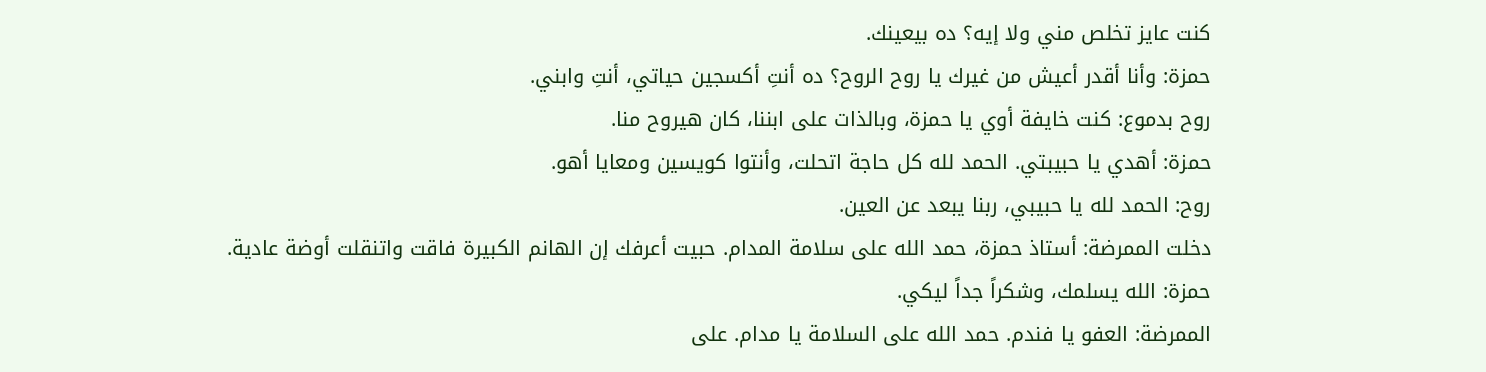كنت عايز تخلص مني ولا إيه؟ ده بيعينك.
حمزة: وأنا أقدر أعيش من غيرك يا روح الروح؟ ده أنتِ أكسجين حياتي، أنتِ وابني.
روح بدموع: كنت خايفة أوي يا حمزة، وبالذات على ابننا، كان هيروح منا.
حمزة: أهدي يا حبيبتي. الحمد لله كل حاجة اتحلت، وأنتوا كويسين ومعايا أهو.
روح: الحمد لله يا حبيبي، ربنا يبعد عن العين.
دخلت الممرضة: أستاذ حمزة، حمد الله على سلامة المدام. حبيت أعرفك إن الهانم الكبيرة فاقت واتنقلت أوضة عادية.
حمزة: الله يسلمك، وشكراً جداً ليكي.
الممرضة: العفو يا فندم. حمد الله على السلامة يا مدام. على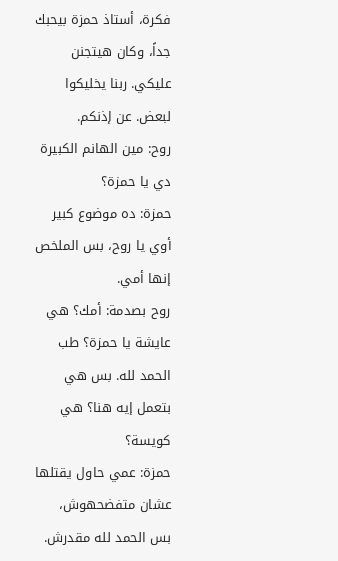فكرة، أستاذ حمزة بيحبك جداً، وكان هيتجنن عليكي. ربنا يخليكوا لبعض. عن إذنكم.
روح: مين الهانم الكبيرة دي يا حمزة؟
حمزة: ده موضوع كبير أوي يا روح، بس الملخص إنها أمي.
روح بصدمة: أمك؟ هي عايشة يا حمزة؟ طب الحمد لله. بس هي بتعمل إيه هنا؟ هي كويسة؟
حمزة: عمي حاول يقتلها عشان متفضحهوش، بس الحمد لله مقدرش.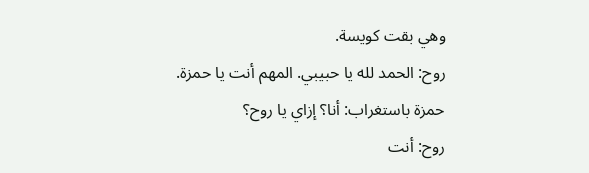وهي بقت كويسة.
روح: الحمد لله يا حبيبي. المهم أنت يا حمزة.
حمزة باستغراب: أنا؟ إزاي يا روح؟
روح: أنت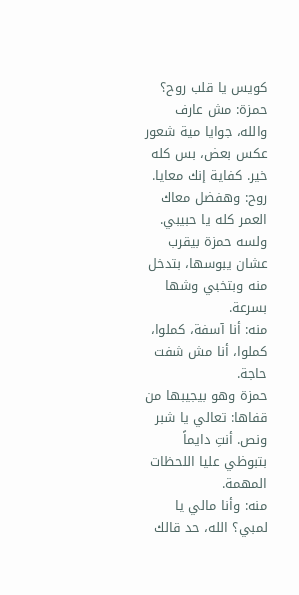كويس يا قلب روح؟
حمزة: مش عارف والله، جوايا مية شعور عكس بعض، بس كله خير. كفاية إنك معايا.
روح: وهفضل معاك العمر كله يا حبيبي.
ولسه حمزة بيقرب عشان يبوسها، بتدخل منه وبتخبي وشها بسرعة.
منه: أنا آسفة، كملوا، كملوا، أنا مش شفت حاجة.
حمزة وهو بيجيبها من قفاها: تعالي يا شبر ونص. أنتِ دايماً بتبوظي عليا اللحظات المهمة.
منه: وأنا مالي يا لمبي؟ الله، حد قالك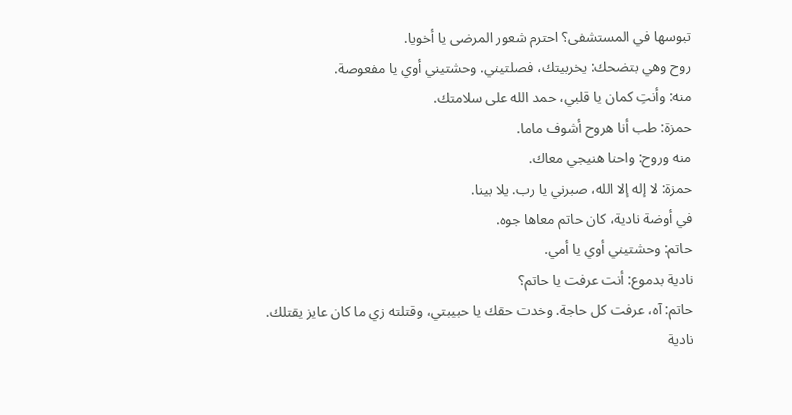تبوسها في المستشفى؟ احترم شعور المرضى يا أخويا.
روح وهي بتضحك: يخربيتك، فصلتيني. وحشتيني أوي يا مفعوصة.
منه: وأنتِ كمان يا قلبي، حمد الله على سلامتك.
حمزة: طب أنا هروح أشوف ماما.
منه وروح: واحنا هنيجي معاك.
حمزة: لا إله إلا الله، صبرني يا رب. يلا بينا.
في أوضة نادية، كان حاتم معاها جوه.
حاتم: وحشتيني أوي يا أمي.
نادية بدموع: أنت عرفت يا حاتم؟
حاتم: آه، عرفت كل حاجة. وخدت حقك يا حبيبتي، وقتلته زي ما كان عايز يقتلك.
نادية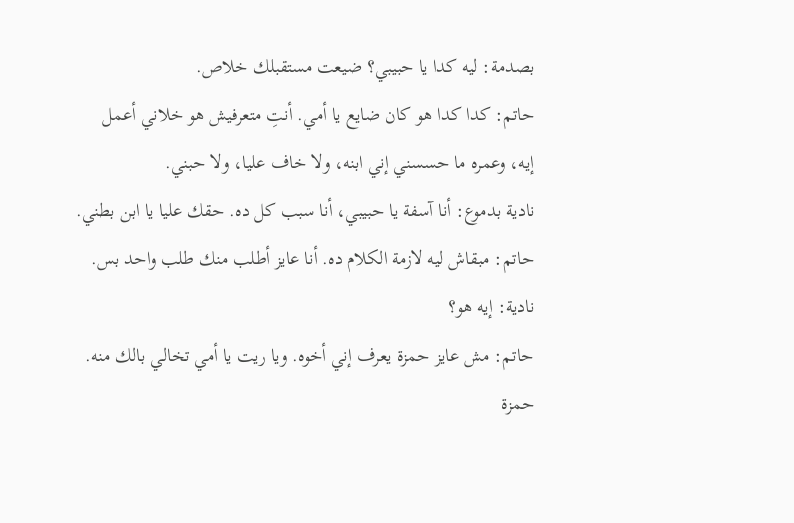بصدمة: ليه كدا يا حبيبي؟ ضيعت مستقبلك خلاص.
حاتم: كدا كدا هو كان ضايع يا أمي. أنتِ متعرفيش هو خلاني أعمل إيه، وعمره ما حسسني إني ابنه، ولا خاف عليا، ولا حبني.
نادية بدموع: أنا آسفة يا حبيبي، أنا سبب كل ده. حقك عليا يا ابن بطني.
حاتم: مبقاش ليه لازمة الكلام ده. أنا عايز أطلب منك طلب واحد بس.
نادية: إيه هو؟
حاتم: مش عايز حمزة يعرف إني أخوه. ويا ريت يا أمي تخالي بالك منه. حمزة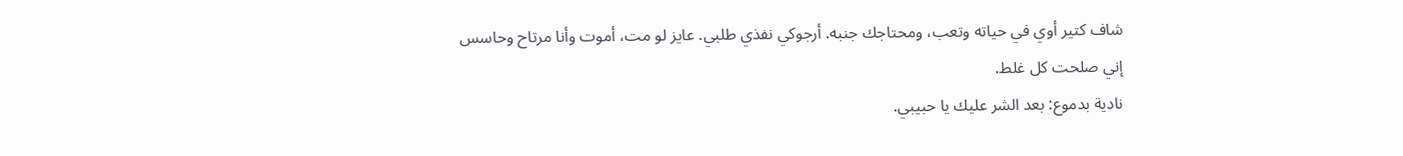شاف كتير أوي في حياته وتعب، ومحتاجك جنبه. أرجوكي نفذي طلبي. عايز لو مت، أموت وأنا مرتاح وحاسس إني صلحت كل غلط.
نادية بدموع: بعد الشر عليك يا حبيبي.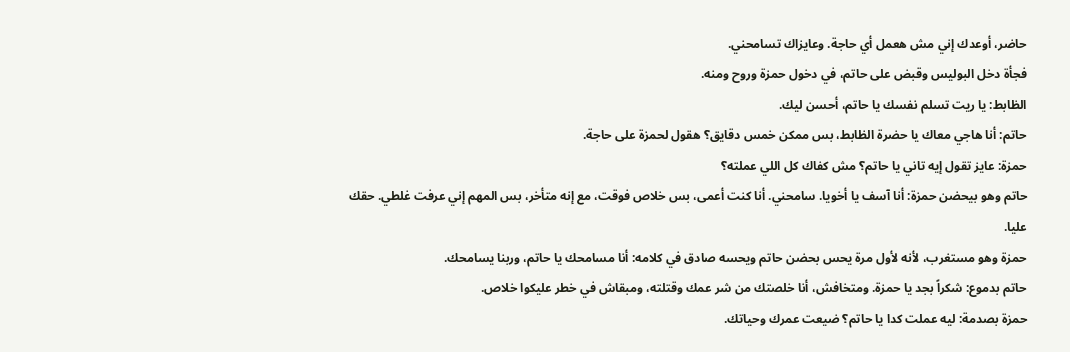حاضر، أوعدك إني مش هعمل أي حاجة. وعايزاك تسامحني.
فجأة دخل البوليس وقبض على حاتم، في دخول حمزة وروح ومنه.
الظابط: يا ريت تسلم نفسك يا حاتم، أحسن ليك.
حاتم: أنا هاجي معاك يا حضرة الظابط، بس ممكن خمس دقايق؟ هقول لحمزة على حاجة.
حمزة: عايز تقول إيه تاني يا حاتم؟ مش كفاك كل اللي عملته؟
حاتم وهو بيحضن حمزة: أنا آسف يا أخويا. سامحني. أنا كنت أعمى، بس خلاص فوقت، مع إنه متأخر، بس المهم إني عرفت غلطي. حقك عليا.
حمزة وهو مستغرب، لأنه لأول مرة يحس بحضن حاتم ويحسه صادق في كلامه: أنا مسامحك يا حاتم، وربنا يسامحك.
حاتم بدموع: شكراً بجد يا حمزة. ومتخافش، أنا خلصتك من شر عمك وقتلته، ومبقاش في خطر عليكوا خلاص.
حمزة بصدمة: ليه عملت كدا يا حاتم؟ ضيعت عمرك وحياتك.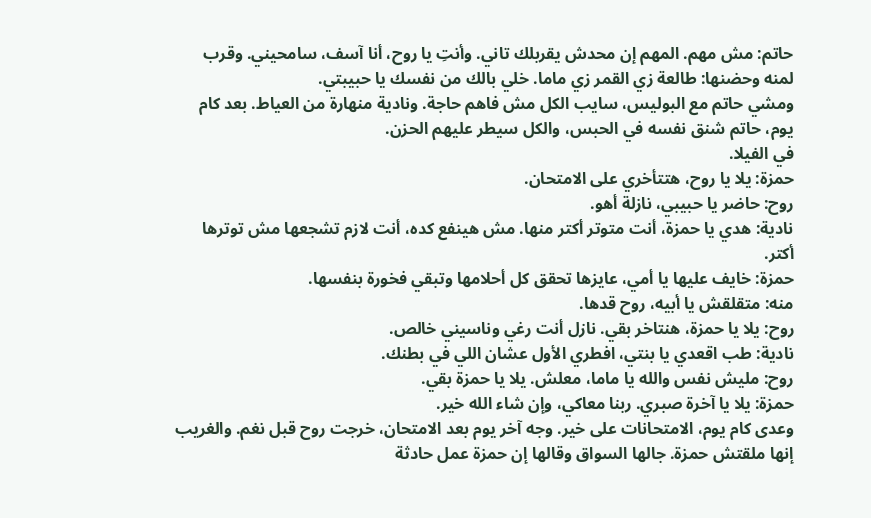حاتم: مش مهم. المهم إن محدش يقربلك تاني. وأنتِ يا روح، أنا آسف، سامحيني. وقرب لمنه وحضنها: طالعة زي القمر زي ماما. خلي بالك من نفسك يا حبيبتي.
ومشي حاتم مع البوليس، سايب الكل مش فاهم حاجة. ونادية منهارة من العياط. بعد كام يوم، حاتم شنق نفسه في الحبس، والكل سيطر عليهم الحزن.
في الفيلا.
حمزة: يلا يا روح، هتتأخري على الامتحان.
روح: حاضر يا حبيبي، نازلة أهو.
نادية: هدي يا حمزة، أنت متوتر أكتر منها. مش هينفع كده، أنت لازم تشجعها مش توترها أكتر.
حمزة: خايف عليها يا أمي، عايزها تحقق كل أحلامها وتبقي فخورة بنفسها.
منه: متقلقش يا أبيه، روح قدها.
روح: يلا يا حمزة، هنتاخر بقي. نازل أنت رغي وناسيني خالص.
نادية: طب اقعدي يا بنتي، افطري الأول عشان اللي في بطنك.
روح: مليش نفس والله يا ماما، معلش. يلا يا حمزة بقي.
حمزة: يلا يا آخرة صبري. ربنا معاكي، وإن شاء الله خير.
وعدى كام يوم، الامتحانات على خير. وجه آخر يوم بعد الامتحان، خرجت روح قبل نغم. والغريب إنها ملقتش حمزة. جالها السواق وقالها إن حمزة عمل حادثة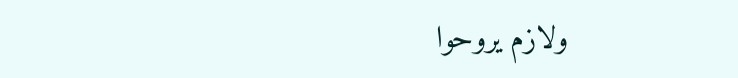ولازم يروحوا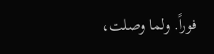فوراً. ولما وصلت،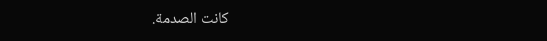كانت الصدمة.